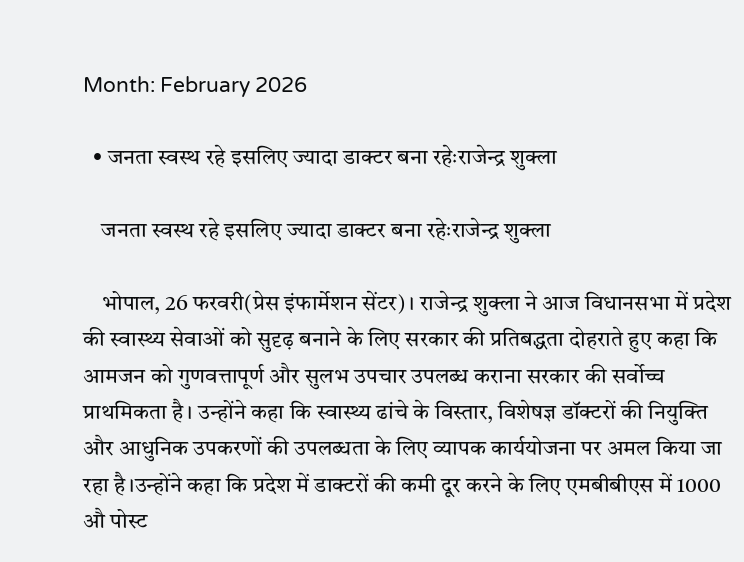Month: February 2026

  • जनता स्वस्थ रहे इसलिए ज्यादा डाक्टर बना रहेःराजेन्द्र शुक्ला

    जनता स्वस्थ रहे इसलिए ज्यादा डाक्टर बना रहेःराजेन्द्र शुक्ला

    भोपाल, 26 फरवरी(प्रेस इंफार्मेशन सेंटर)। राजेन्द्र शुक्ला ने आज विधानसभा में प्रदेश की स्वास्थ्य सेवाओं को सुदृढ़ बनाने के लिए सरकार की प्रतिबद्धता दोहराते हुए कहा कि आमजन को गुणवत्तापूर्ण और सुलभ उपचार उपलब्ध कराना सरकार की सर्वोच्च प्राथमिकता है। उन्होंने कहा कि स्वास्थ्य ढांचे के विस्तार, विशेषज्ञ डॉक्टरों की नियुक्ति और आधुनिक उपकरणों की उपलब्धता के लिए व्यापक कार्ययोजना पर अमल किया जा रहा है।उन्होंने कहा कि प्रदेश में डाक्टरों की कमी दूर करने के लिए एमबीबीएस में 1000 औ पोस्ट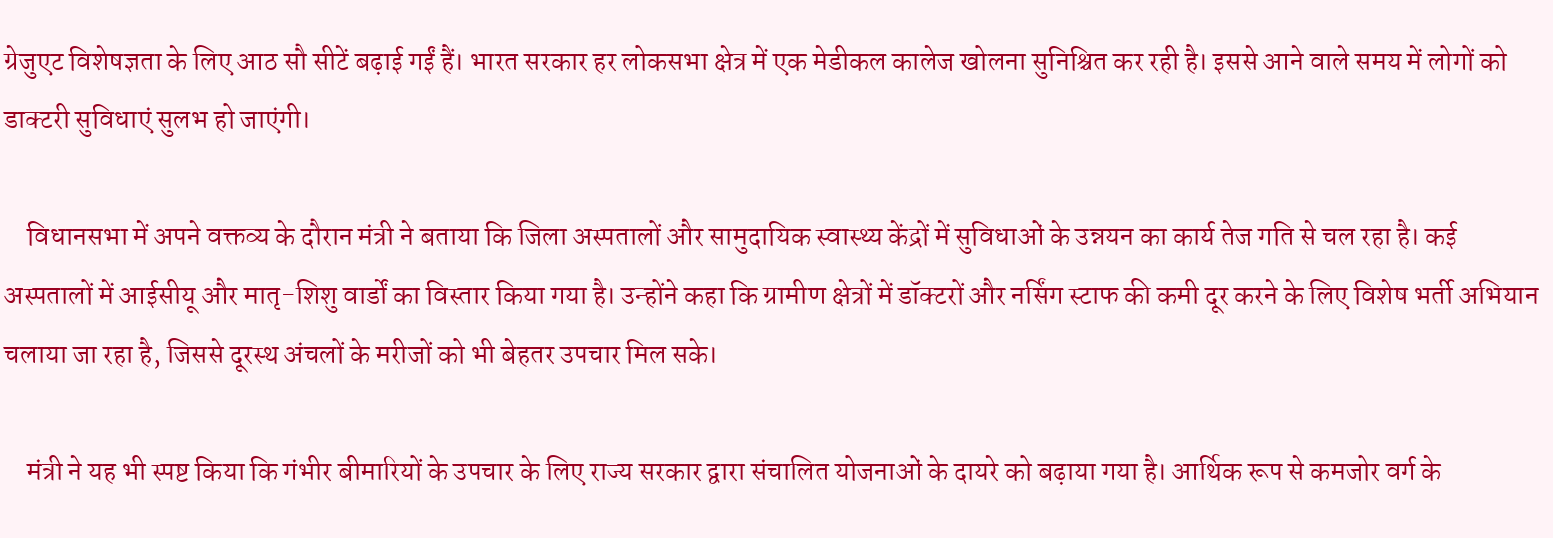ग्रेजुएट विशेषज्ञता के लिए आठ सौ सीटें बढ़ाई गईं हैं। भारत सरकार हर लोकसभा क्षेत्र में एक मेडीकल कालेज खोलना सुनिश्चित कर रही है। इससे आने वाले समय में लोगों को डाक्टरी सुविधाएं सुलभ हो जाएंगी।

    विधानसभा में अपने वक्तव्य के दौरान मंत्री ने बताया कि जिला अस्पतालों और सामुदायिक स्वास्थ्य केंद्रों में सुविधाओं के उन्नयन का कार्य तेज गति से चल रहा है। कई अस्पतालों में आईसीयू और मातृ-शिशु वार्डों का विस्तार किया गया है। उन्होंने कहा कि ग्रामीण क्षेत्रों में डॉक्टरों और नर्सिंग स्टाफ की कमी दूर करने के लिए विशेष भर्ती अभियान चलाया जा रहा है, जिससे दूरस्थ अंचलों के मरीजों को भी बेहतर उपचार मिल सके।

    मंत्री ने यह भी स्पष्ट किया कि गंभीर बीमारियों के उपचार के लिए राज्य सरकार द्वारा संचालित योजनाओं के दायरे को बढ़ाया गया है। आर्थिक रूप से कमजोर वर्ग के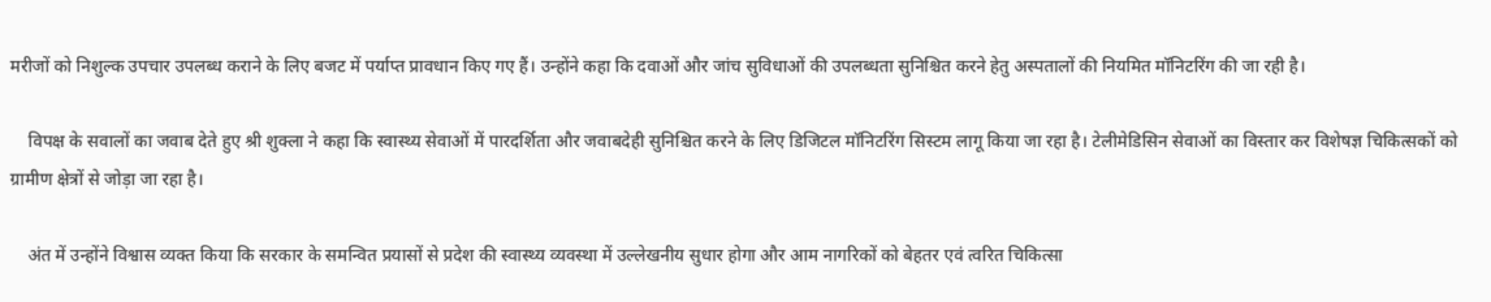मरीजों को निशुल्क उपचार उपलब्ध कराने के लिए बजट में पर्याप्त प्रावधान किए गए हैं। उन्होंने कहा कि दवाओं और जांच सुविधाओं की उपलब्धता सुनिश्चित करने हेतु अस्पतालों की नियमित मॉनिटरिंग की जा रही है।

    विपक्ष के सवालों का जवाब देते हुए श्री शुक्ला ने कहा कि स्वास्थ्य सेवाओं में पारदर्शिता और जवाबदेही सुनिश्चित करने के लिए डिजिटल मॉनिटरिंग सिस्टम लागू किया जा रहा है। टेलीमेडिसिन सेवाओं का विस्तार कर विशेषज्ञ चिकित्सकों को ग्रामीण क्षेत्रों से जोड़ा जा रहा है।

    अंत में उन्होंने विश्वास व्यक्त किया कि सरकार के समन्वित प्रयासों से प्रदेश की स्वास्थ्य व्यवस्था में उल्लेखनीय सुधार होगा और आम नागरिकों को बेहतर एवं त्वरित चिकित्सा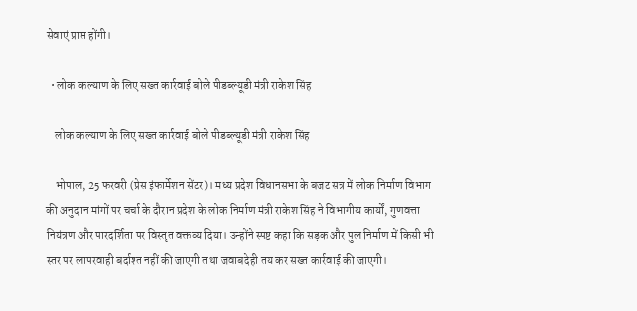सेवाएं प्राप्त होंगी।

  • लोक कल्याण के लिए सख्त कार्रवाई बोले पीडब्ल्यूडी मंत्री राकेश सिंह

    लोक कल्याण के लिए सख्त कार्रवाई बोले पीडब्ल्यूडी मंत्री राकेश सिंह

    भोपाल, 25 फरवरी (प्रेस इंफार्मेशन सेंटर)। मध्य प्रदेश विधानसभा के बजट सत्र में लोक निर्माण विभाग की अनुदान मांगों पर चर्चा के दौरान प्रदेश के लोक निर्माण मंत्री राकेश सिंह ने विभागीय कार्यों, गुणवत्ता नियंत्रण और पारदर्शिता पर विस्तृत वक्तव्य दिया। उन्होंने स्पष्ट कहा कि सड़क और पुल निर्माण में किसी भी स्तर पर लापरवाही बर्दाश्त नहीं की जाएगी तथा जवाबदेही तय कर सख्त कार्रवाई की जाएगी।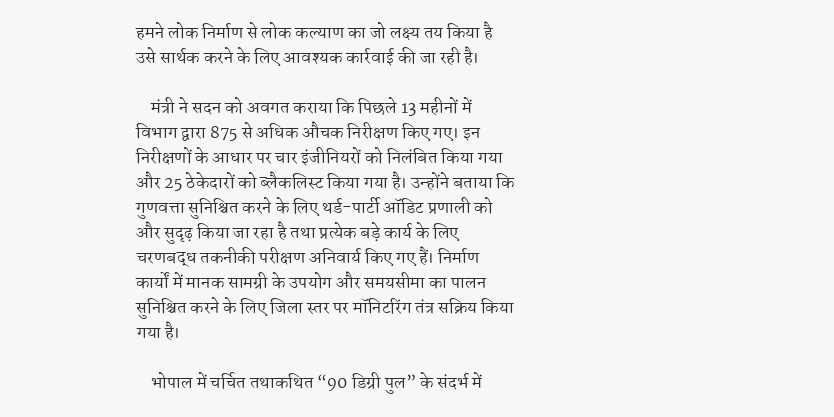हमने लोक निर्माण से लोक कल्याण का जो लक्ष्य तय किया है उसे सार्थक करने के लिए आवश्यक कार्रवाई की जा रही है।

    मंत्री ने सदन को अवगत कराया कि पिछले 13 महीनों में विभाग द्वारा 875 से अधिक औचक निरीक्षण किए गए। इन निरीक्षणों के आधार पर चार इंजीनियरों को निलंबित किया गया और 25 ठेकेदारों को ब्लैकलिस्ट किया गया है। उन्होंने बताया कि गुणवत्ता सुनिश्चित करने के लिए थर्ड-पार्टी ऑडिट प्रणाली को और सुदृढ़ किया जा रहा है तथा प्रत्येक बड़े कार्य के लिए चरणबद्ध तकनीकी परीक्षण अनिवार्य किए गए हैं। निर्माण कार्यों में मानक सामग्री के उपयोग और समयसीमा का पालन सुनिश्चित करने के लिए जिला स्तर पर मॉनिटरिंग तंत्र सक्रिय किया गया है।

    भोपाल में चर्चित तथाकथित “90 डिग्री पुल” के संदर्भ में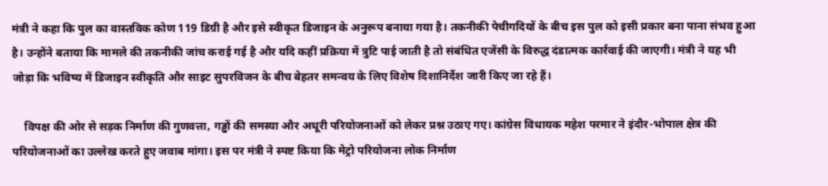मंत्री ने कहा कि पुल का वास्तविक कोण 119 डिग्री है और इसे स्वीकृत डिजाइन के अनुरूप बनाया गया है। तकनीकी पेचीगदियों के बीच इस पुल को इसी प्रकार बना पाना संभव हुआ है। उन्होंने बताया कि मामले की तकनीकी जांच कराई गई है और यदि कहीं प्रक्रिया में त्रुटि पाई जाती है तो संबंधित एजेंसी के विरुद्ध दंडात्मक कार्रवाई की जाएगी। मंत्री ने यह भी जोड़ा कि भविष्य में डिजाइन स्वीकृति और साइट सुपरविजन के बीच बेहतर समन्वय के लिए विशेष दिशानिर्देश जारी किए जा रहे हैं।

    विपक्ष की ओर से सड़क निर्माण की गुणवत्ता, गड्ढों की समस्या और अधूरी परियोजनाओं को लेकर प्रश्न उठाए गए। कांग्रेस विधायक महेश परमार ने इंदौर-भोपाल क्षेत्र की परियोजनाओं का उल्लेख करते हुए जवाब मांगा। इस पर मंत्री ने स्पष्ट किया कि मेट्रो परियोजना लोक निर्माण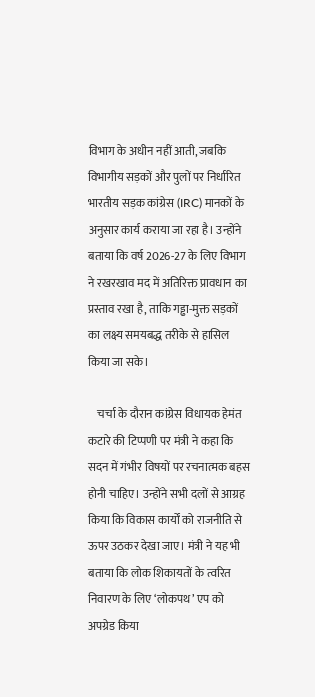विभाग के अधीन नहीं आती, जबकि विभागीय सड़कों और पुलों पर निर्धारित भारतीय सड़क कांग्रेस (IRC) मानकों के अनुसार कार्य कराया जा रहा है। उन्होंने बताया कि वर्ष 2026-27 के लिए विभाग ने रखरखाव मद में अतिरिक्त प्रावधान का प्रस्ताव रखा है, ताकि गड्ढा-मुक्त सड़कों का लक्ष्य समयबद्ध तरीके से हासिल किया जा सके।

    चर्चा के दौरान कांग्रेस विधायक हेमंत कटारे की टिप्पणी पर मंत्री ने कहा कि सदन में गंभीर विषयों पर रचनात्मक बहस होनी चाहिए। उन्होंने सभी दलों से आग्रह किया कि विकास कार्यों को राजनीति से ऊपर उठकर देखा जाए। मंत्री ने यह भी बताया कि लोक शिकायतों के त्वरित निवारण के लिए ‘लोकपथ’ एप को अपग्रेड किया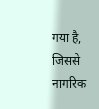गया है, जिससे नागरिक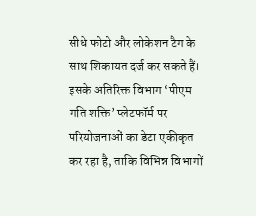सीधे फोटो और लोकेशन टैग के साथ शिकायत दर्ज कर सकते हैं। इसके अतिरिक्त विभाग ‘पीएम गति शक्ति’ प्लेटफॉर्म पर परियोजनाओं का डेटा एकीकृत कर रहा है, ताकि विभिन्न विभागों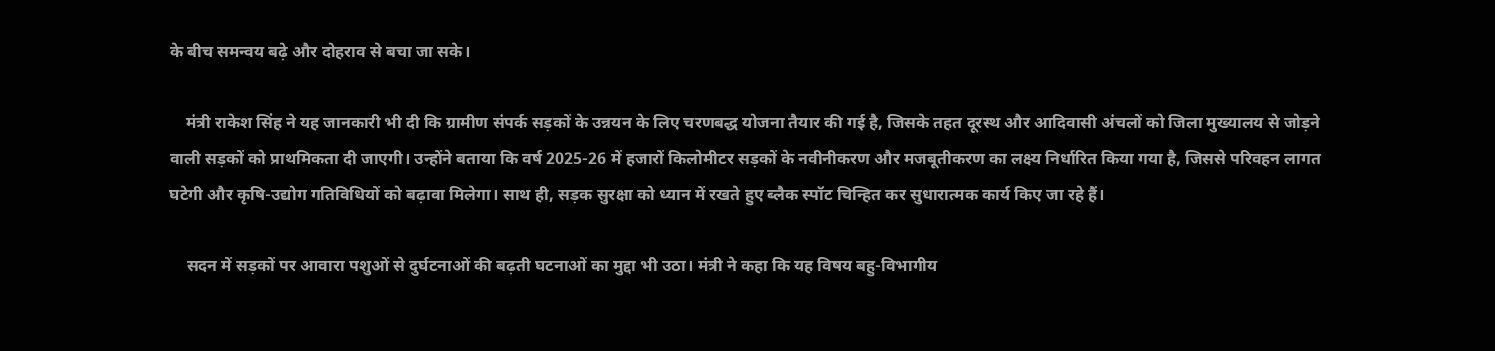के बीच समन्वय बढ़े और दोहराव से बचा जा सके।

    मंत्री राकेश सिंह ने यह जानकारी भी दी कि ग्रामीण संपर्क सड़कों के उन्नयन के लिए चरणबद्ध योजना तैयार की गई है, जिसके तहत दूरस्थ और आदिवासी अंचलों को जिला मुख्यालय से जोड़ने वाली सड़कों को प्राथमिकता दी जाएगी। उन्होंने बताया कि वर्ष 2025-26 में हजारों किलोमीटर सड़कों के नवीनीकरण और मजबूतीकरण का लक्ष्य निर्धारित किया गया है, जिससे परिवहन लागत घटेगी और कृषि-उद्योग गतिविधियों को बढ़ावा मिलेगा। साथ ही, सड़क सुरक्षा को ध्यान में रखते हुए ब्लैक स्पॉट चिन्हित कर सुधारात्मक कार्य किए जा रहे हैं।

    सदन में सड़कों पर आवारा पशुओं से दुर्घटनाओं की बढ़ती घटनाओं का मुद्दा भी उठा। मंत्री ने कहा कि यह विषय बहु-विभागीय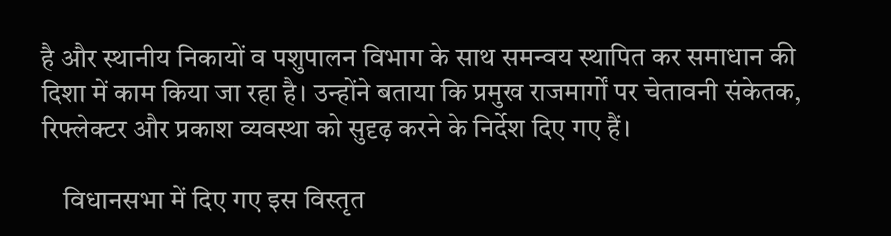है और स्थानीय निकायों व पशुपालन विभाग के साथ समन्वय स्थापित कर समाधान की दिशा में काम किया जा रहा है। उन्होंने बताया कि प्रमुख राजमार्गों पर चेतावनी संकेतक, रिफ्लेक्टर और प्रकाश व्यवस्था को सुदृढ़ करने के निर्देश दिए गए हैं।

    विधानसभा में दिए गए इस विस्तृत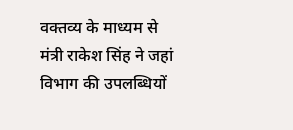वक्तव्य के माध्यम से मंत्री राकेश सिंह ने जहां विभाग की उपलब्धियों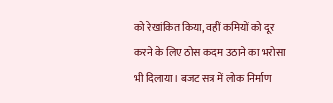को रेखांकित किया, वहीं कमियों को दूर करने के लिए ठोस कदम उठाने का भरोसा भी दिलाया। बजट सत्र में लोक निर्माण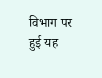विभाग पर हुई यह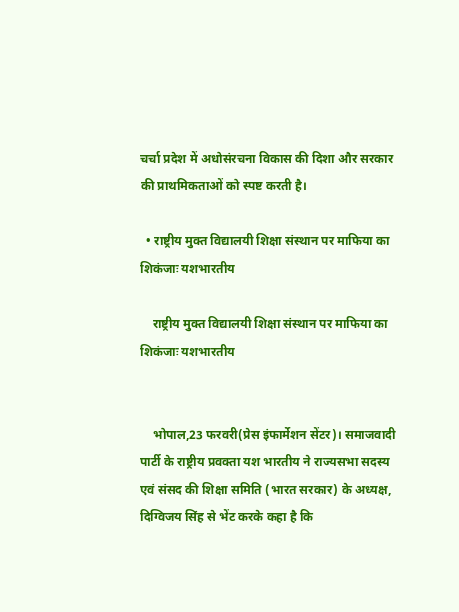चर्चा प्रदेश में अधोसंरचना विकास की दिशा और सरकार की प्राथमिकताओं को स्पष्ट करती है।

  • राष्ट्रीय मुक्त विद्यालयी शिक्षा संस्थान पर माफिया का शिकंजाः यशभारतीय

    राष्ट्रीय मुक्त विद्यालयी शिक्षा संस्थान पर माफिया का शिकंजाः यशभारतीय


    भोपाल,23 फरवरी(प्रेस इंफार्मेशन सेंटर)। समाजवादी पार्टी के राष्ट्रीय प्रवक्ता यश भारतीय ने राज्यसभा सदस्य एवं संसद की शिक्षा समिति (भारत सरकार) के अध्यक्ष, दिग्विजय सिंह से भेंट करके कहा है कि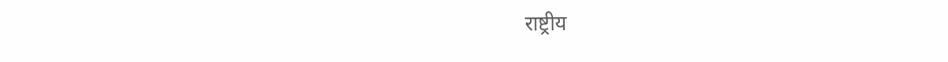राष्ट्रीय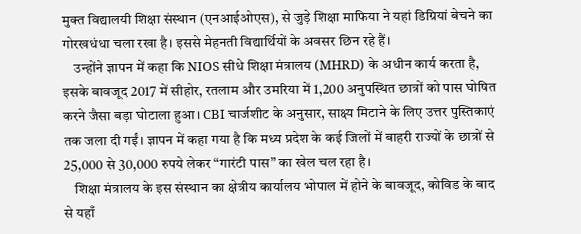मुक्त विद्यालयी शिक्षा संस्थान (एनआईओएस), से जुड़े शिक्षा माफिया ने यहां डिग्रियां बेचने का गोरखधंधा चला रखा है। इससे मेहनती विद्यार्थियों के अवसर छिन रहे हैं।
    उन्होंने ज्ञापन में कहा कि NIOS सीधे शिक्षा मंत्रालय (MHRD) के अधीन कार्य करता है, इसके बावजूद 2017 में सीहोर, रतलाम और उमरिया में 1,200 अनुपस्थित छात्रों को पास घोषित करने जैसा बड़ा घोटाला हुआ। CBI चार्जशीट के अनुसार, साक्ष्य मिटाने के लिए उत्तर पुस्तिकाएं तक जला दी गईं। ज्ञापन में कहा गया है कि मध्य प्रदेश के कई जिलों में बाहरी राज्यों के छात्रों से 25,000 से 30,000 रुपये लेकर “गारंटी पास” का खेल चल रहा है।
    शिक्षा मंत्रालय के इस संस्थान का क्षेत्रीय कार्यालय भोपाल में होने के बावजूद, कोविड के बाद से यहाँ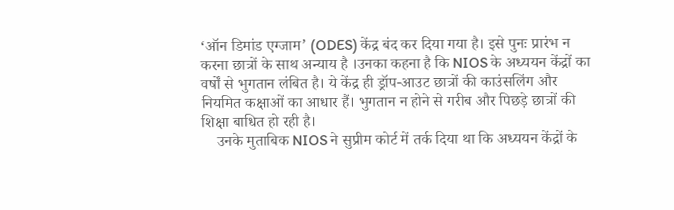‘ऑन डिमांड एग्जाम’ (ODES) केंद्र बंद कर दिया गया है। इसे पुनः प्रारंभ न करना छात्रों के साथ अन्याय है ।उनका कहना है कि NIOS के अध्ययन केंद्रों का वर्षों से भुगतान लंबित है। ये केंद्र ही ड्रॉप-आउट छात्रों की काउंसलिंग और नियमित कक्षाओं का आधार हैं। भुगतान न होने से गरीब और पिछड़े छात्रों की शिक्षा बाधित हो रही है।
    उनके मुताबिक NIOS ने सुप्रीम कोर्ट में तर्क दिया था कि अध्ययन केंद्रों के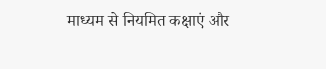माध्यम से नियमित कक्षाएं और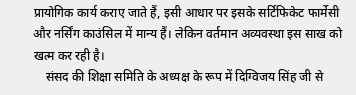प्रायोगिक कार्य कराए जाते हैं, इसी आधार पर इसके सर्टिफिकेट फार्मेसी और नर्सिंग काउंसिल में मान्य हैं। लेकिन वर्तमान अव्यवस्था इस साख को खत्म कर रही है।
    संसद की शिक्षा समिति के अध्यक्ष के रूप में दिग्विजय सिंह जी से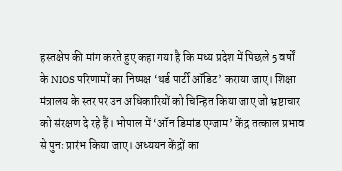हस्तक्षेप की मांग करते हुए कहा गया है कि मध्य प्रदेश में पिछले 5 वर्षों के NIOS परिणामों का निष्पक्ष ‘थर्ड पार्टी ऑडिट’ कराया जाए। शिक्षा मंत्रालय के स्तर पर उन अधिकारियों को चिन्हित किया जाए जो भ्रष्टाचार को संरक्षण दे रहे हैं। भोपाल में ‘ऑन डिमांड एग्जाम’ केंद्र तत्काल प्रभाव से पुनः प्रारंभ किया जाए। अध्ययन केंद्रों का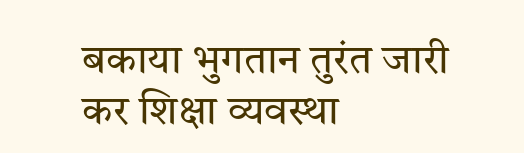बकाया भुगतान तुरंत जारी कर शिक्षा व्यवस्था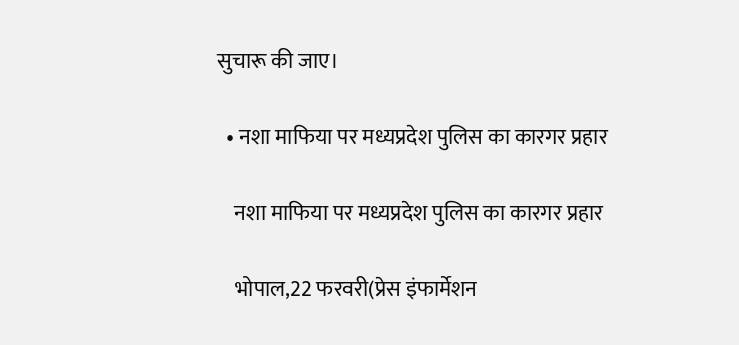सुचारू की जाए।

  • नशा माफिया पर मध्यप्रदेश पुलिस का कारगर प्रहार

    नशा माफिया पर मध्यप्रदेश पुलिस का कारगर प्रहार

    भोपाल,22 फरवरी(प्रेस इंफार्मेशन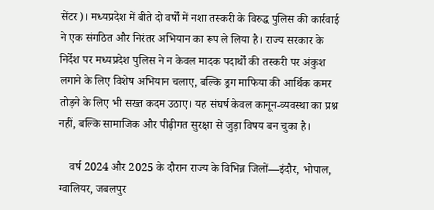सेंटर)। मध्यप्रदेश में बीते दो वर्षों में नशा तस्करी के विरुद्ध पुलिस की कार्रवाई ने एक संगठित और निरंतर अभियान का रूप ले लिया है। राज्य सरकार के निर्देश पर मध्यप्रदेश पुलिस ने न केवल मादक पदार्थों की तस्करी पर अंकुश लगाने के लिए विशेष अभियान चलाए, बल्कि ड्रग माफिया की आर्थिक कमर तोड़ने के लिए भी सख्त कदम उठाए। यह संघर्ष केवल कानून-व्यवस्था का प्रश्न नहीं, बल्कि सामाजिक और पीढ़ीगत सुरक्षा से जुड़ा विषय बन चुका है।

    वर्ष 2024 और 2025 के दौरान राज्य के विभिन्न जिलों—इंदौर, भोपाल, ग्वालियर, जबलपुर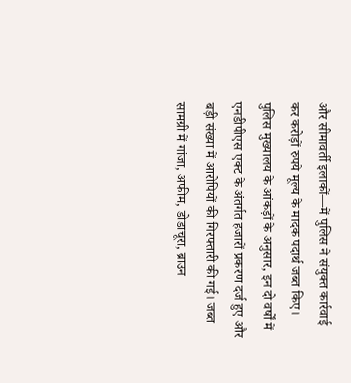और सीमावर्ती इलाकों—में पुलिस ने संयुक्त कार्रवाई कर करोड़ों रुपये मूल्य के मादक पदार्थ जब्त किए। पुलिस मुख्यालय के आंकड़ों के अनुसार, इन दो वर्षों में एनडीपीएस एक्ट के अंतर्गत हजारों प्रकरण दर्ज हुए और बड़ी संख्या में आरोपियों की गिरफ्तारी की गई। जब्त सामग्री में गांजा, अफीम, डोडाचूरा, ब्राउन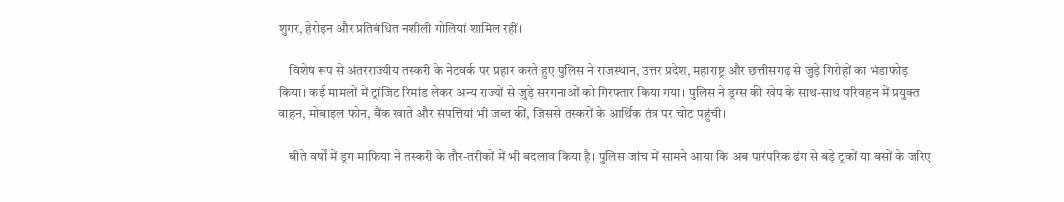शुगर, हेरोइन और प्रतिबंधित नशीली गोलियां शामिल रहीं।

    विशेष रूप से अंतरराज्यीय तस्करी के नेटवर्क पर प्रहार करते हुए पुलिस ने राजस्थान, उत्तर प्रदेश, महाराष्ट्र और छत्तीसगढ़ से जुड़े गिरोहों का भंडाफोड़ किया। कई मामलों में ट्रांजिट रिमांड लेकर अन्य राज्यों से जुड़े सरगनाओं को गिरफ्तार किया गया। पुलिस ने ड्रग्स की खेप के साथ-साथ परिवहन में प्रयुक्त वाहन, मोबाइल फोन, बैंक खाते और संपत्तियां भी जब्त कीं, जिससे तस्करों के आर्थिक तंत्र पर चोट पहुंची।

    बीते वर्षों में ड्रग माफिया ने तस्करी के तौर-तरीकों में भी बदलाव किया है। पुलिस जांच में सामने आया कि अब पारंपरिक ढंग से बड़े ट्रकों या बसों के जरिए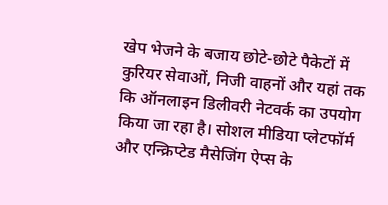खेप भेजने के बजाय छोटे-छोटे पैकेटों में कुरियर सेवाओं, निजी वाहनों और यहां तक कि ऑनलाइन डिलीवरी नेटवर्क का उपयोग किया जा रहा है। सोशल मीडिया प्लेटफॉर्म और एन्क्रिप्टेड मैसेजिंग ऐप्स के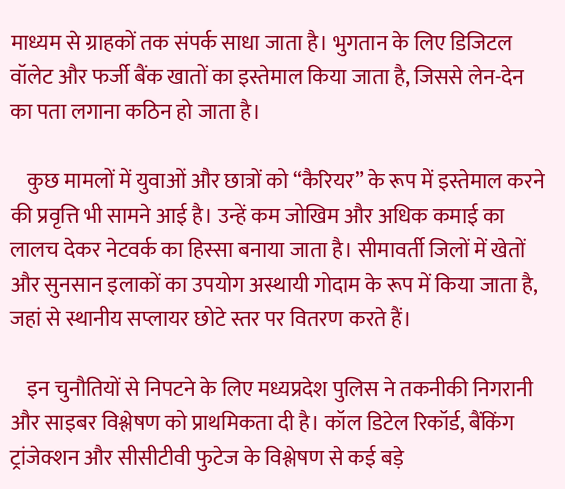माध्यम से ग्राहकों तक संपर्क साधा जाता है। भुगतान के लिए डिजिटल वॉलेट और फर्जी बैंक खातों का इस्तेमाल किया जाता है, जिससे लेन-देन का पता लगाना कठिन हो जाता है।

    कुछ मामलों में युवाओं और छात्रों को “कैरियर” के रूप में इस्तेमाल करने की प्रवृत्ति भी सामने आई है। उन्हें कम जोखिम और अधिक कमाई का लालच देकर नेटवर्क का हिस्सा बनाया जाता है। सीमावर्ती जिलों में खेतों और सुनसान इलाकों का उपयोग अस्थायी गोदाम के रूप में किया जाता है, जहां से स्थानीय सप्लायर छोटे स्तर पर वितरण करते हैं।

    इन चुनौतियों से निपटने के लिए मध्यप्रदेश पुलिस ने तकनीकी निगरानी और साइबर विश्लेषण को प्राथमिकता दी है। कॉल डिटेल रिकॉर्ड, बैंकिंग ट्रांजेक्शन और सीसीटीवी फुटेज के विश्लेषण से कई बड़े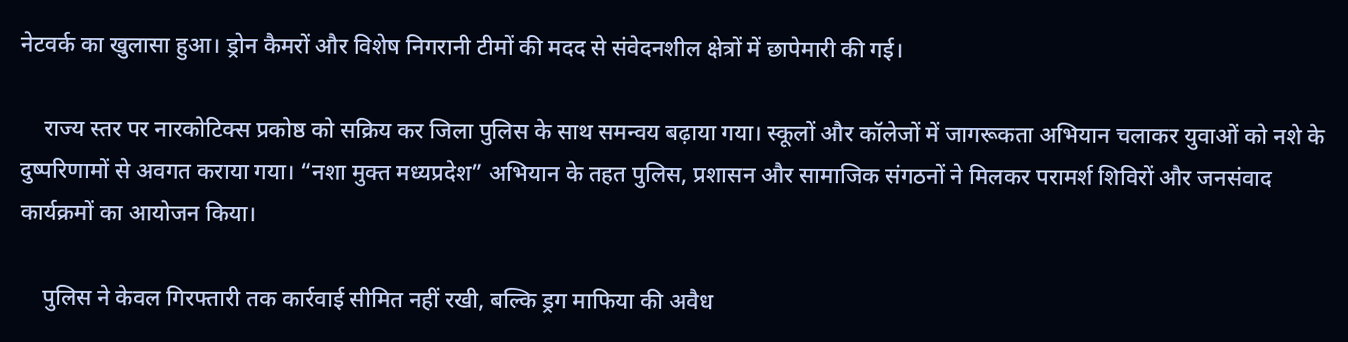नेटवर्क का खुलासा हुआ। ड्रोन कैमरों और विशेष निगरानी टीमों की मदद से संवेदनशील क्षेत्रों में छापेमारी की गई।

    राज्य स्तर पर नारकोटिक्स प्रकोष्ठ को सक्रिय कर जिला पुलिस के साथ समन्वय बढ़ाया गया। स्कूलों और कॉलेजों में जागरूकता अभियान चलाकर युवाओं को नशे के दुष्परिणामों से अवगत कराया गया। “नशा मुक्त मध्यप्रदेश” अभियान के तहत पुलिस, प्रशासन और सामाजिक संगठनों ने मिलकर परामर्श शिविरों और जनसंवाद कार्यक्रमों का आयोजन किया।

    पुलिस ने केवल गिरफ्तारी तक कार्रवाई सीमित नहीं रखी, बल्कि ड्रग माफिया की अवैध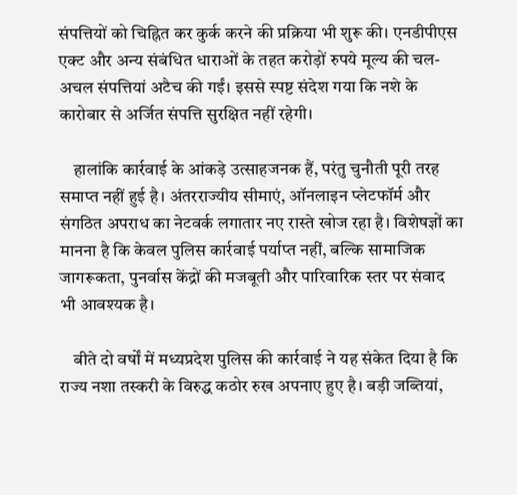संपत्तियों को चिह्नित कर कुर्क करने की प्रक्रिया भी शुरू की। एनडीपीएस एक्ट और अन्य संबंधित धाराओं के तहत करोड़ों रुपये मूल्य की चल-अचल संपत्तियां अटैच की गईं। इससे स्पष्ट संदेश गया कि नशे के कारोबार से अर्जित संपत्ति सुरक्षित नहीं रहेगी।

    हालांकि कार्रवाई के आंकड़े उत्साहजनक हैं, परंतु चुनौती पूरी तरह समाप्त नहीं हुई है। अंतरराज्यीय सीमाएं, ऑनलाइन प्लेटफॉर्म और संगठित अपराध का नेटवर्क लगातार नए रास्ते खोज रहा है। विशेषज्ञों का मानना है कि केवल पुलिस कार्रवाई पर्याप्त नहीं, बल्कि सामाजिक जागरूकता, पुनर्वास केंद्रों की मजबूती और पारिवारिक स्तर पर संवाद भी आवश्यक है।

    बीते दो वर्षों में मध्यप्रदेश पुलिस की कार्रवाई ने यह संकेत दिया है कि राज्य नशा तस्करी के विरुद्ध कठोर रुख अपनाए हुए है। बड़ी जब्तियां,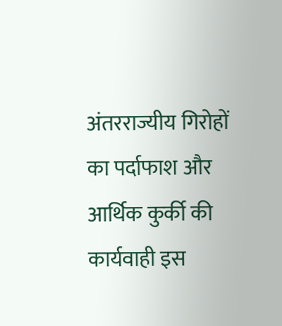अंतरराज्यीय गिरोहों का पर्दाफाश और आर्थिक कुर्की की कार्यवाही इस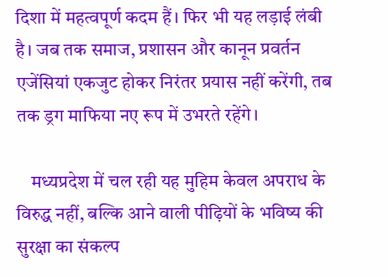दिशा में महत्वपूर्ण कदम हैं। फिर भी यह लड़ाई लंबी है। जब तक समाज, प्रशासन और कानून प्रवर्तन एजेंसियां एकजुट होकर निरंतर प्रयास नहीं करेंगी, तब तक ड्रग माफिया नए रूप में उभरते रहेंगे।

    मध्यप्रदेश में चल रही यह मुहिम केवल अपराध के विरुद्ध नहीं, बल्कि आने वाली पीढ़ियों के भविष्य की सुरक्षा का संकल्प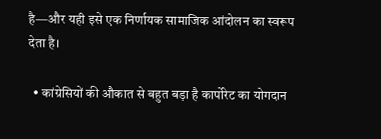है—और यही इसे एक निर्णायक सामाजिक आंदोलन का स्वरूप देता है।

  • कांग्रेसियों की औकात से बहुत बड़ा है कार्पोरेट का योगदान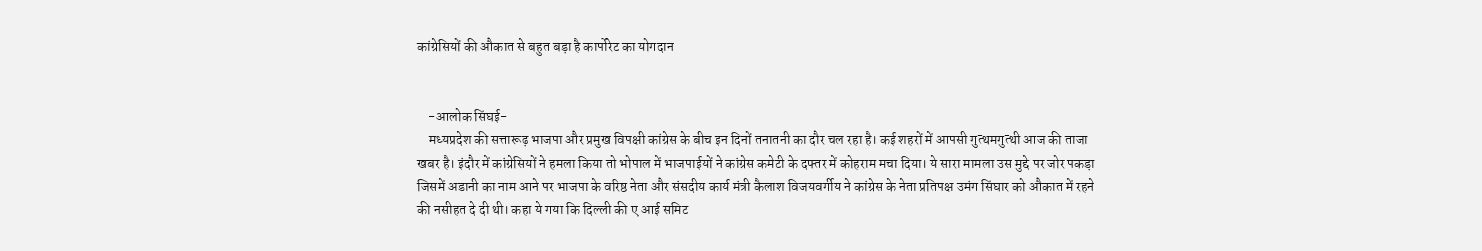कांग्रेसियों की औकात से बहुत बड़ा है कार्पोरेट का योगदान


    -आलोक सिंघई-
    मध्यप्रदेश की सत्तारूढ़ भाजपा और प्रमुख विपक्षी कांग्रेस के बीच इन दिनों तनातनी का दौर चल रहा है। कई शहरों में आपसी गुत्थमगुत्थी आज की ताजा खबर है। इंदौर में कांग्रेसियों ने हमला किया तो भोपाल में भाजपाईयों ने कांग्रेस कमेटी के दफ्तर में कोहराम मचा दिया। ये सारा मामला उस मुद्दे पर जोर पकड़ा जिसमें अडानी का नाम आने पर भाजपा के वरिष्ठ नेता और संसदीय कार्य मंत्री कैलाश विजयवर्गीय ने कांग्रेस के नेता प्रतिपक्ष उमंग सिंघार को औकात में रहने की नसीहत दे दी थी। कहा ये गया कि दिल्ली की ए आई समिट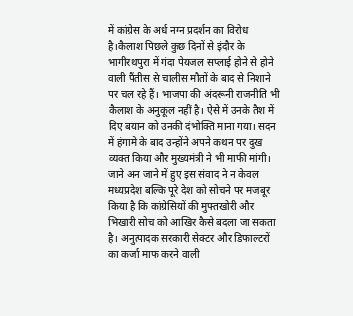में कांग्रेस के अर्ध नग्न प्रदर्शन का विरोध है।कैलाश पिछले कुछ दिनों से इंदौर के भागीरथपुरा में गंदा पेयजल सप्लाई होने से होने वाली पैंतीस से चालीस मौतों के बाद से निशाने पर चल रहे हैं। भाजपा की अंदरूनी राजनीति भी कैलाश के अनुकूल नहीं है। ऐसे में उनके तैश में दिए बयान को उनकी दंभोक्ति माना गया। सदन में हंगामे के बाद उन्होंने अपने कथन पर दुख व्यक्त किया और मुख्यमंत्री ने भी माफी मांगी। जाने अन जाने में हुए इस संवाद ने न केवल मध्यप्रदेश बल्कि पूरे देश को सोचने पर मजबूर किया है कि कांग्रेसियों की मुफ्तखोरी और भिखारी सोच को आखिर कैसे बदला जा सकता है। अनुत्पादक सरकारी सेक्टर और डिफाल्टरों का कर्जा माफ करने वाली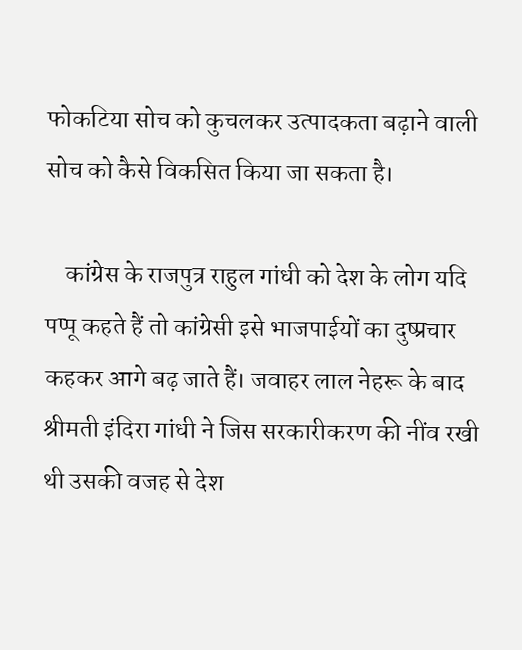फोकटिया सोच को कुचलकर उत्पादकता बढ़ाने वाली सोच को कैसे विकसित किया जा सकता है।

    कांग्रेस के राजपुत्र राहुल गांधी को देश के लोग यदि पप्पू कहते हैं तो कांग्रेसी इसे भाजपाईयों का दुष्प्रचार कहकर आगे बढ़ जाते हैं। जवाहर लाल नेहरू के बाद श्रीमती इंदिरा गांधी ने जिस सरकारीकरण की नींव रखी थी उसकी वजह से देश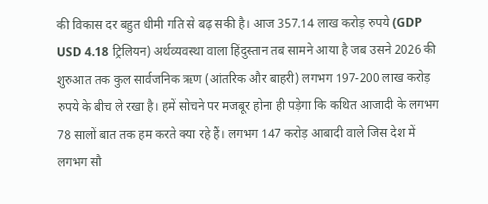की विकास दर बहुत धीमी गति से बढ़ सकी है। आज 357.14 लाख करोड़ रुपये (GDP USD 4.18 ट्रिलियन) अर्थव्यवस्था वाला हिंदुस्तान तब सामने आया है जब उसने 2026 की शुरुआत तक कुल सार्वजनिक ऋण (आंतरिक और बाहरी) लगभग 197-200 लाख करोड़ रुपये के बीच ले रखा है। हमें सोचने पर मजबूर होना ही पड़ेगा कि कथित आजादी के लगभग 78 सालों बात तक हम करते क्या रहे हैं। लगभग 147 करोड़ आबादी वाले जिस देश में लगभग सौ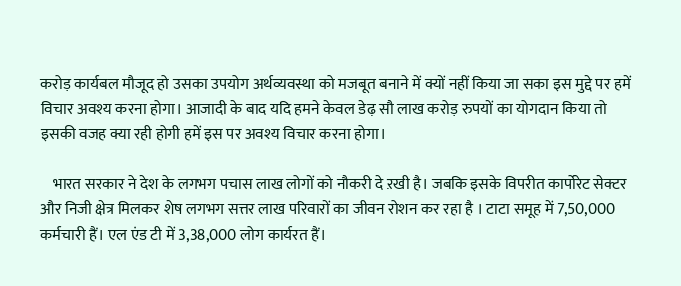करोड़ कार्यबल मौजूद हो उसका उपयोग अर्थव्यवस्था को मजबूत बनाने में क्यों नहीं किया जा सका इस मुद्दे पर हमें विचार अवश्य करना होगा। आजादी के बाद यदि हमने केवल डेढ़ सौ लाख करोड़ रुपयों का योगदान किया तो इसकी वजह क्या रही होगी हमें इस पर अवश्य विचार करना होगा।

    भारत सरकार ने देश के लगभग पचास लाख लोगों को नौकरी दे ऱखी है। जबकि इसके विपरीत कार्पोरेट सेक्टर और निजी क्षेत्र मिलकर शेष लगभग सत्तर लाख परिवारों का जीवन रोशन कर रहा है । टाटा समूह में 7,50,000 कर्मचारी हैं। एल एंड टी में 3,38,000 लोग कार्यरत हैं।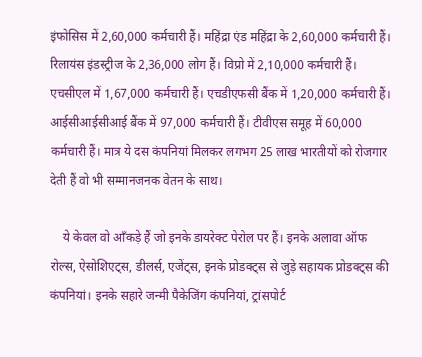इंफोसिस में 2,60,000 कर्मचारी हैं। महिंद्रा एंड महिंद्रा के 2,60,000 कर्मचारी हैं। रिलायंस इंडस्ट्रीज के 2,36,000 लोग हैं। विप्रो में 2,10,000 कर्मचारी हैं। एचसीएल में 1,67,000 कर्मचारी हैं। एचडीएफसी बैंक में 1,20,000 कर्मचारी हैं। आईसीआईसीआई बैंक में 97,000 कर्मचारी हैं। टीवीएस समूह में 60,000 कर्मचारी हैं। मात्र ये दस कंपनियां मिलकर लगभग 25 लाख भारतीयों को रोजगार देती हैं वो भी सम्मानजनक वेतन के साथ।

    ये केवल वो आँकड़े हैं जो इनके डायरेक्ट पेरोल पर हैं। इनके अलावा ऑफ रोल्स, ऐसोशिएट्स, डीलर्स, एजेंट्स, इनके प्रोडक्ट्स से जुड़े सहायक प्रोडक्ट्स की कंपनियां। इनके सहारे जन्मी पैकेजिंग कंपनियां, ट्रांसपोर्ट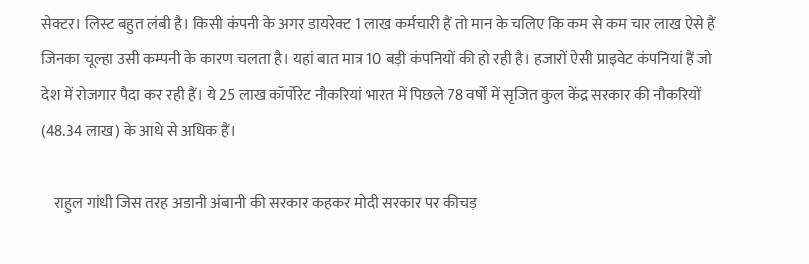सेक्टर। लिस्ट बहुत लंबी है। किसी कंपनी के अगर डायरेक्ट 1 लाख कर्मचारी हैं तो मान के चलिए कि कम से कम चार लाख ऐसे हैं जिनका चूल्हा उसी कम्पनी के कारण चलता है। यहां बात मात्र 10 बड़ी कंपनियों की हो रही है। हजारों ऐसी प्राइवेट कंपनियां हैं जो देश में रोजगार पैदा कर रही हैं। ये 25 लाख कॉर्पोरेट नौकरियां भारत में पिछले 78 वर्षों में सृजित कुल केंद्र सरकार की नौकरियों (48.34 लाख) के आधे से अधिक हैं।

    राहुल गांधी जिस तरह अडानी अंबानी की सरकार कहकर मोदी सरकार पर कीचड़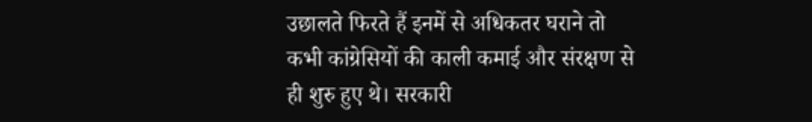उछालते फिरते हैं इनमें से अधिकतर घराने तो कभी कांग्रेसियों की काली कमाई और संरक्षण से ही शुरु हुए थे। सरकारी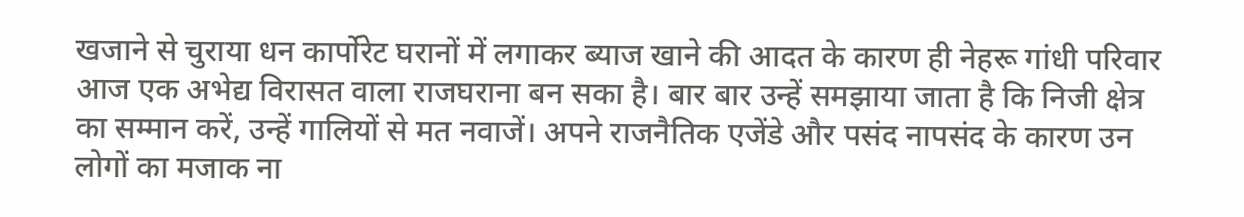खजाने से चुराया धन कार्पोरेट घरानों में लगाकर ब्याज खाने की आदत के कारण ही नेहरू गांधी परिवार आज एक अभेद्य विरासत वाला राजघराना बन सका है। बार बार उन्हें समझाया जाता है कि निजी क्षेत्र का सम्मान करें, उन्हें गालियों से मत नवाजें। अपने राजनैतिक एजेंडे और पसंद नापसंद के कारण उन लोगों का मजाक ना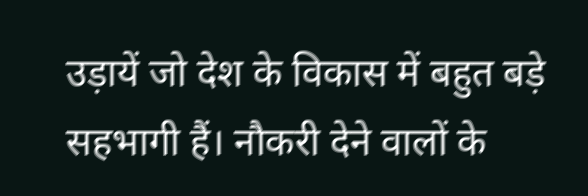उड़ायें जो देश के विकास में बहुत बड़े सहभागी हैं। नौकरी देने वालों के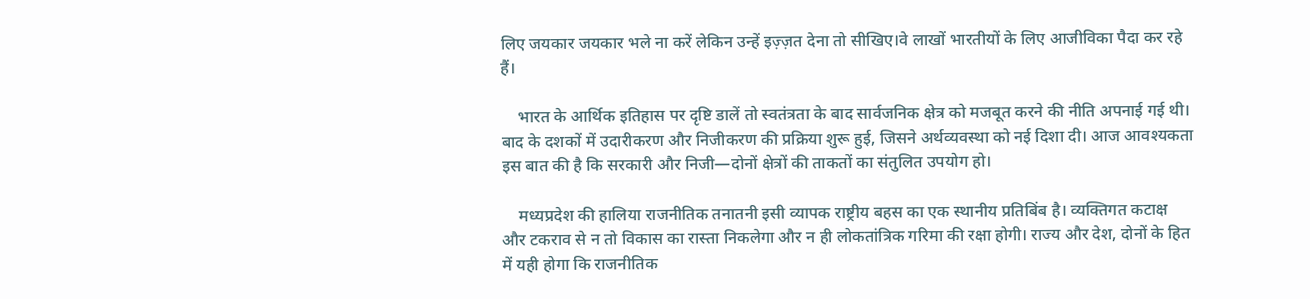लिए जयकार जयकार भले ना करें लेकिन उन्हें इज़्ज़त देना तो सीखिए।वे लाखों भारतीयों के लिए आजीविका पैदा कर रहे हैं।

    भारत के आर्थिक इतिहास पर दृष्टि डालें तो स्वतंत्रता के बाद सार्वजनिक क्षेत्र को मजबूत करने की नीति अपनाई गई थी। बाद के दशकों में उदारीकरण और निजीकरण की प्रक्रिया शुरू हुई, जिसने अर्थव्यवस्था को नई दिशा दी। आज आवश्यकता इस बात की है कि सरकारी और निजी—दोनों क्षेत्रों की ताकतों का संतुलित उपयोग हो।

    मध्यप्रदेश की हालिया राजनीतिक तनातनी इसी व्यापक राष्ट्रीय बहस का एक स्थानीय प्रतिबिंब है। व्यक्तिगत कटाक्ष और टकराव से न तो विकास का रास्ता निकलेगा और न ही लोकतांत्रिक गरिमा की रक्षा होगी। राज्य और देश, दोनों के हित में यही होगा कि राजनीतिक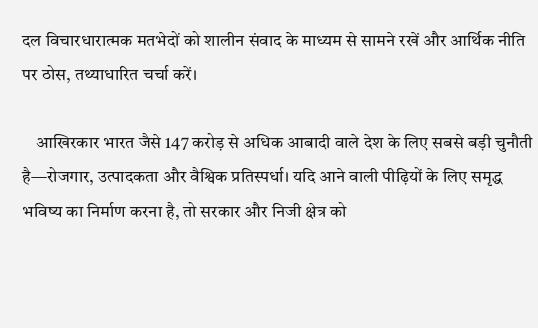दल विचारधारात्मक मतभेदों को शालीन संवाद के माध्यम से सामने रखें और आर्थिक नीति पर ठोस, तथ्याधारित चर्चा करें।

    आखिरकार भारत जैसे 147 करोड़ से अधिक आबादी वाले देश के लिए सबसे बड़ी चुनौती है—रोजगार, उत्पादकता और वैश्विक प्रतिस्पर्धा। यदि आने वाली पीढ़ियों के लिए समृद्ध भविष्य का निर्माण करना है, तो सरकार और निजी क्षेत्र को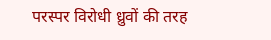परस्पर विरोधी ध्रुवों की तरह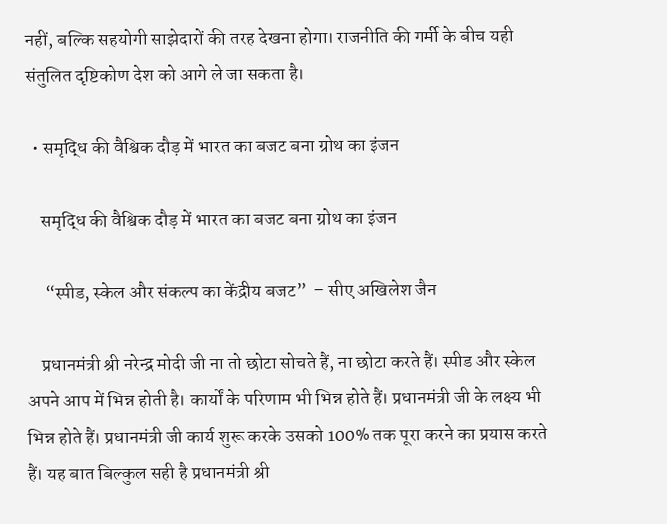नहीं, बल्कि सहयोगी साझेदारों की तरह देखना होगा। राजनीति की गर्मी के बीच यही संतुलित दृष्टिकोण देश को आगे ले जा सकता है।

  • समृद्धि की वैश्विक दौड़ में भारत का बजट बना ग्रोथ का इंजन

    समृद्धि की वैश्विक दौड़ में भारत का बजट बना ग्रोथ का इंजन

     “स्पीड, स्केल और संकल्प का केंद्रीय बजट”  – सीए अखिलेश जैन

    प्रधानमंत्री श्री नरेन्द्र मोदी जी ना तो छोटा सोचते हैं, ना छोटा करते हैं। स्पीड और स्केल अपने आप में भिन्न होती है। कार्यों के परिणाम भी भिन्न होते हैं। प्रधानमंत्री जी के लक्ष्य भी भिन्न होते हैं। प्रधानमंत्री जी कार्य शुरू करके उसको 100% तक पूरा करने का प्रयास करते हैं। यह बात बिल्कुल सही है प्रधानमंत्री श्री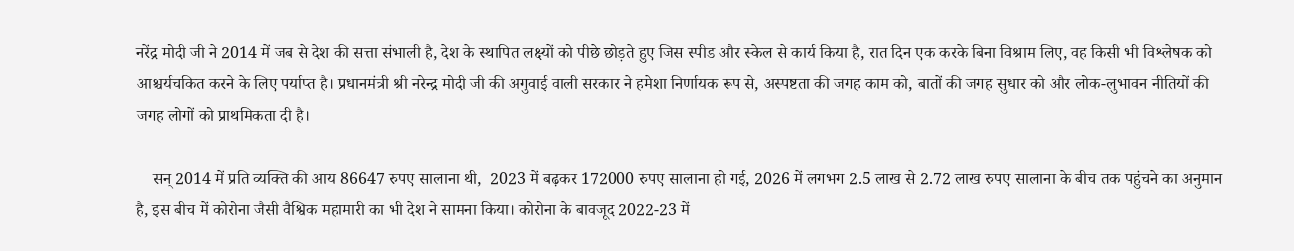नरेंद्र मोदी जी ने 2014 में जब से देश की सत्ता संभाली है, देश के स्थापित लक्ष्यों को पीछे छोड़ते हुए जिस स्पीड और स्केल से कार्य किया है, रात दिन एक करके बिना विश्राम लिए, वह किसी भी विश्लेषक को आश्चर्यचकित करने के लिए पर्याप्त है। प्रधानमंत्री श्री नरेन्द्र मोदी जी की अगुवाई वाली सरकार ने हमेशा निर्णायक रूप से, अस्पष्टता की जगह काम को, बातों की जगह सुधार को और लोक-लुभावन नीतियों की जगह लोगों को प्राथमिकता दी है।

    सन् 2014 में प्रति व्यक्ति की आय 86647 रुपए सालाना थी,  2023 में बढ़कर 172000 रुपए सालाना हो गई, 2026 में लगभग 2.5 लाख से 2.72 लाख रुपए सालाना के बीच तक पहुंचने का अनुमान है, इस बीच में कोरोना जैसी वैश्विक महामारी का भी देश ने सामना किया। कोरोना के बावजूद 2022-23 में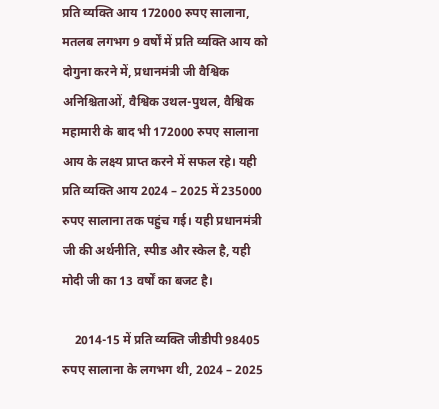प्रति व्यक्ति आय 172000 रुपए सालाना, मतलब लगभग 9 वर्षों में प्रति व्यक्ति आय को दोगुना करने में, प्रधानमंत्री जी वैश्विक अनिश्चिताओं, वैश्विक उथल-पुथल, वैश्विक महामारी के बाद भी 172000 रुपए सालाना आय के लक्ष्य प्राप्त करने में सफल रहे। यही प्रति व्यक्ति आय 2024 – 2025 में 235000 रुपए सालाना तक पहुंच गई। यही प्रधानमंत्री जी की अर्थनीति, स्पीड और स्केल है, यही मोदी जी का 13 वर्षों का बजट है।

    2014-15 में प्रति व्यक्ति जीडीपी 98405 रुपए सालाना के लगभग थी, 2024 – 2025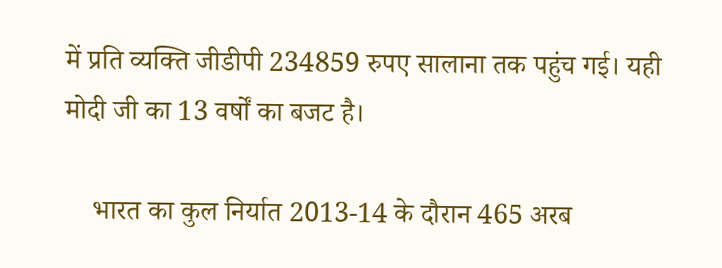में प्रति व्यक्ति जीडीपी 234859 रुपए सालाना तक पहुंच गई। यही मोदी जी का 13 वर्षों का बजट है।

    भारत का कुल निर्यात 2013-14 के दौरान 465 अरब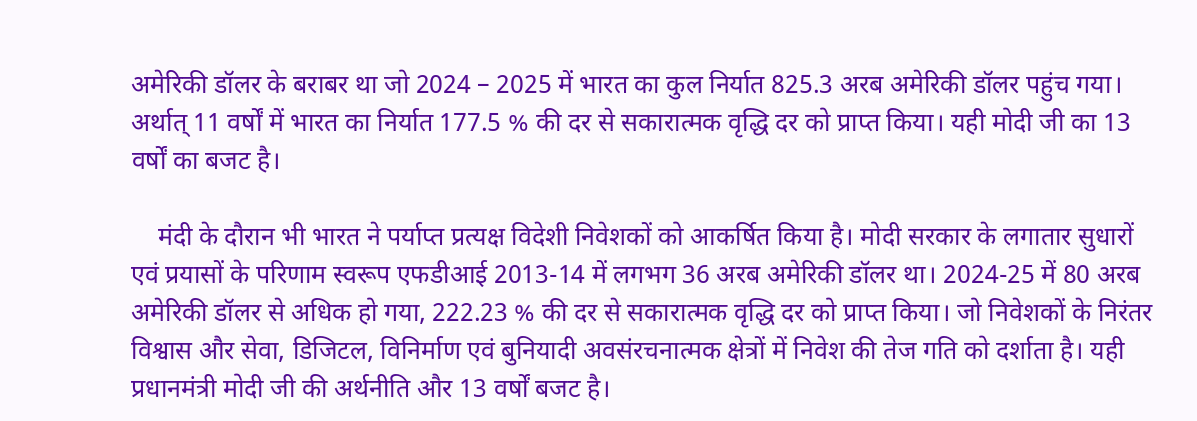अमेरिकी डॉलर के बराबर था जो 2024 – 2025 में भारत का कुल निर्यात 825.3 अरब अमेरिकी डॉलर पहुंच गया। अर्थात् 11 वर्षों में भारत का निर्यात 177.5 % की दर से सकारात्मक वृद्धि दर को प्राप्त किया। यही मोदी जी का 13 वर्षों का बजट है।

    मंदी के दौरान भी भारत ने पर्याप्त प्रत्यक्ष विदेशी निवेशकों को आकर्षित किया है। मोदी सरकार के लगातार सुधारों एवं प्रयासों के परिणाम स्वरूप एफडीआई 2013-14 में लगभग 36 अरब अमेरिकी डॉलर था। 2024-25 में 80 अरब अमेरिकी डॉलर से अधिक हो गया, 222.23 % की दर से सकारात्मक वृद्धि दर को प्राप्त किया। जो निवेशकों के निरंतर विश्वास और सेवा, डिजिटल, विनिर्माण एवं बुनियादी अवसंरचनात्मक क्षेत्रों में निवेश की तेज गति को दर्शाता है। यही प्रधानमंत्री मोदी जी की अर्थनीति और 13 वर्षों बजट है।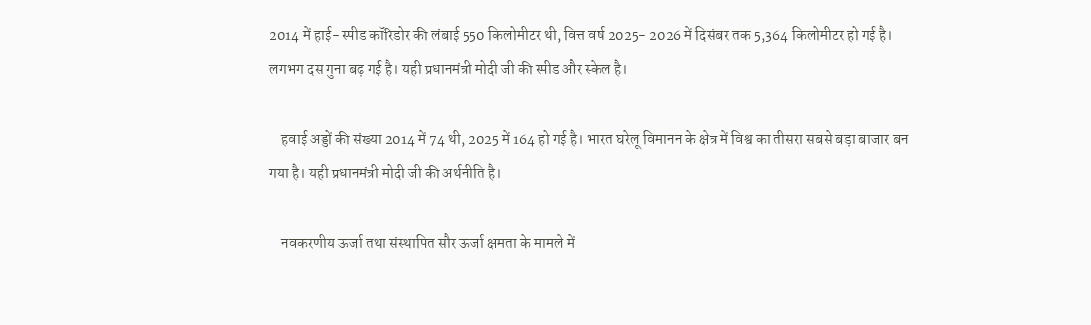2014 में हाई- स्पीड कॉरिडोर की लंबाई 550 किलोमीटर थी, वित्त वर्ष 2025- 2026 में दिसंबर तक 5,364 किलोमीटर हो गई है। लगभग दस गुना बढ़ गई है। यही प्रधानमंत्री मोदी जी की स्पीड और स्केल है।

    हवाई अड्डों की संख्या 2014 में 74 थी, 2025 में 164 हो गई है। भारत घरेलू विमानन के क्षेत्र में विश्व का तीसरा सबसे बड़ा बाजार बन गया है। यही प्रधानमंत्री मोदी जी की अर्थनीति है।

    नवकरणीय ऊर्जा तथा संस्थापित सौर ऊर्जा क्षमता के मामले में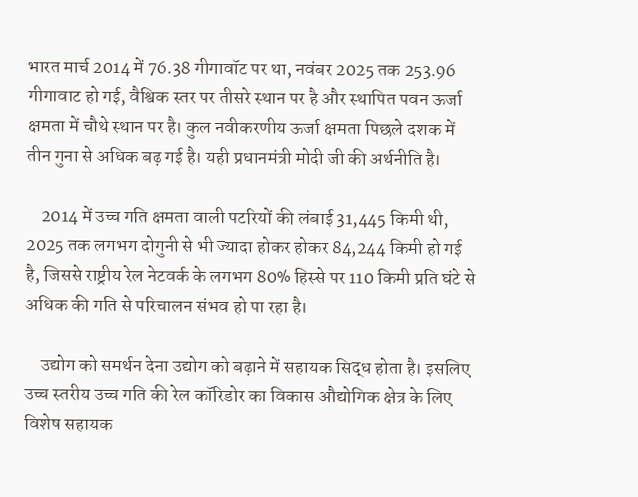भारत मार्च 2014 में 76.38 गीगावॉट पर था, नवंबर 2025 तक 253.96 गीगावाट हो गई, वैश्विक स्तर पर तीसरे स्थान पर है और स्थापित पवन ऊर्जा क्षमता में चौथे स्थान पर है। कुल नवीकरणीय ऊर्जा क्षमता पिछले दशक में तीन गुना से अधिक बढ़ गई है। यही प्रधानमंत्री मोदी जी की अर्थनीति है।

    2014 में उच्च गति क्षमता वाली पटरियों की लंबाई 31,445 किमी थी, 2025 तक लगभग दोगुनी से भी ज्यादा होकर होकर 84,244 किमी हो गई है, जिससे राष्ट्रीय रेल नेटवर्क के लगभग 80% हिस्से पर 110 किमी प्रति घंटे से अधिक की गति से परिचालन संभव हो पा रहा है।

    उद्योग को समर्थन देना उद्योग को बढ़ाने में सहायक सिद्ध होता है। इसलिए उच्च स्तरीय उच्च गति की रेल कॉरिडोर का विकास औद्योगिक क्षेत्र के लिए विशेष सहायक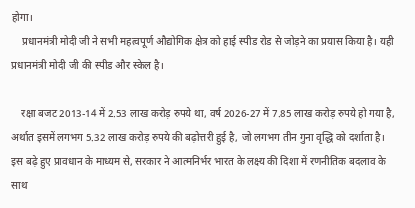होगा।
    प्रधानमंत्री मोदी जी ने सभी महत्वपूर्ण औद्योगिक क्षेत्र को हाई स्पीड रोड से जोड़ने का प्रयास किया है। यही प्रधानमंत्री मोदी जी की स्पीड और स्केल है।

    रक्षा बजट 2013-14 में 2.53 लाख करोड़ रुपये था, वर्ष 2026-27 में 7.85 लाख करोड़ रुपये हो गया है, अर्थात इसमें लगभग 5.32 लाख करोड़ रुपये की बढ़ोत्तरी हुई है, जो लगभग तीन गुना वृद्धि को दर्शाता है। इस बढ़े हुए प्रावधान के माध्यम से, सरकार ने आत्मनिर्भर भारत के लक्ष्य की दिशा में रणनीतिक बदलाव के साथ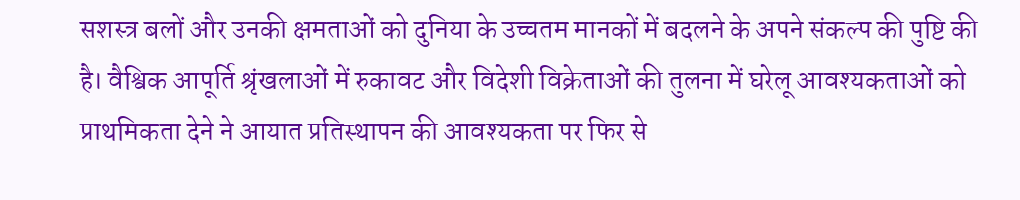सशस्त्र बलों और उनकी क्षमताओं को दुनिया के उच्चतम मानकों में बदलने के अपने संकल्प की पुष्टि की है। वैश्विक आपूर्ति श्रृंखलाओं में रुकावट और विदेशी विक्रेताओं की तुलना में घरेलू आवश्यकताओं को प्राथमिकता देने ने आयात प्रतिस्थापन की आवश्यकता पर फिर से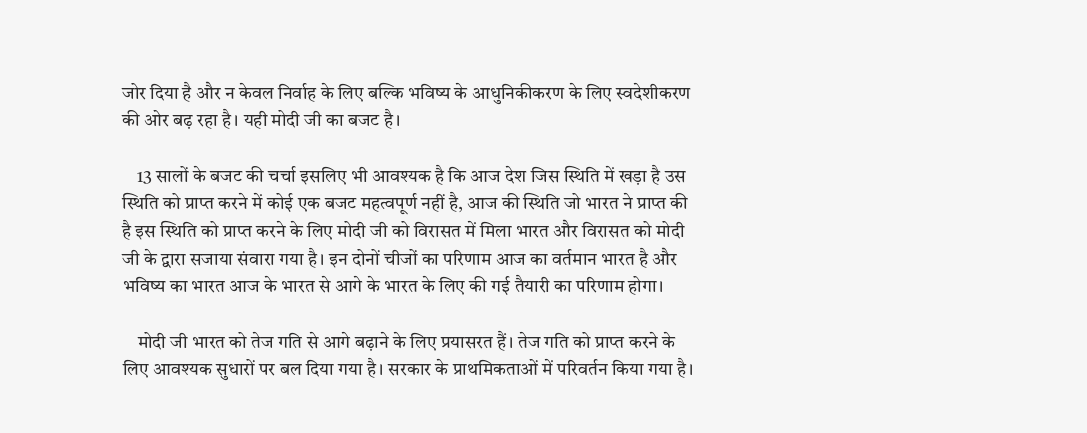जोर दिया है और न केवल निर्वाह के लिए बल्कि भविष्य के आधुनिकीकरण के लिए स्वदेशीकरण की ओर बढ़ रहा है। यही मोदी जी का बजट है।

    13 सालों के बजट की चर्चा इसलिए भी आवश्यक है कि आज देश जिस स्थिति में खड़ा है उस स्थिति को प्राप्त करने में कोई एक बजट महत्वपूर्ण नहीं है, आज की स्थिति जो भारत ने प्राप्त की है इस स्थिति को प्राप्त करने के लिए मोदी जी को विरासत में मिला भारत और विरासत को मोदी जी के द्वारा सजाया संवारा गया है। इन दोनों चीजों का परिणाम आज का वर्तमान भारत है और भविष्य का भारत आज के भारत से आगे के भारत के लिए की गई तैयारी का परिणाम होगा।

    मोदी जी भारत को तेज गति से आगे बढ़ाने के लिए प्रयासरत हैं। तेज गति को प्राप्त करने के लिए आवश्यक सुधारों पर बल दिया गया है। सरकार के प्राथमिकताओं में परिवर्तन किया गया है।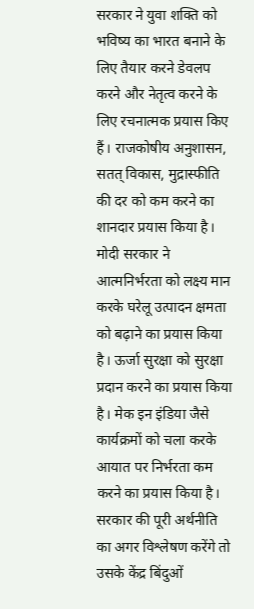सरकार ने युवा शक्ति को भविष्य का भारत बनाने के लिए तैयार करने डेवलप करने और नेतृत्व करने के लिए रचनात्मक प्रयास किए हैं। राजकोषीय अनुशासन, सतत् विकास, मुद्रास्फीति की दर को कम करने का शानदार प्रयास किया है। मोदी सरकार ने आत्मनिर्भरता को लक्ष्य मान करके घरेलू उत्पादन क्षमता को बढ़ाने का प्रयास किया है। ऊर्जा सुरक्षा को सुरक्षा प्रदान करने का प्रयास किया है। मेक इन इंडिया जैसे कार्यक्रमों को चला करके आयात पर निर्भरता कम करने का प्रयास किया है। सरकार की पूरी अर्थनीति का अगर विश्लेषण करेंगे तो उसके केंद्र बिंदुओं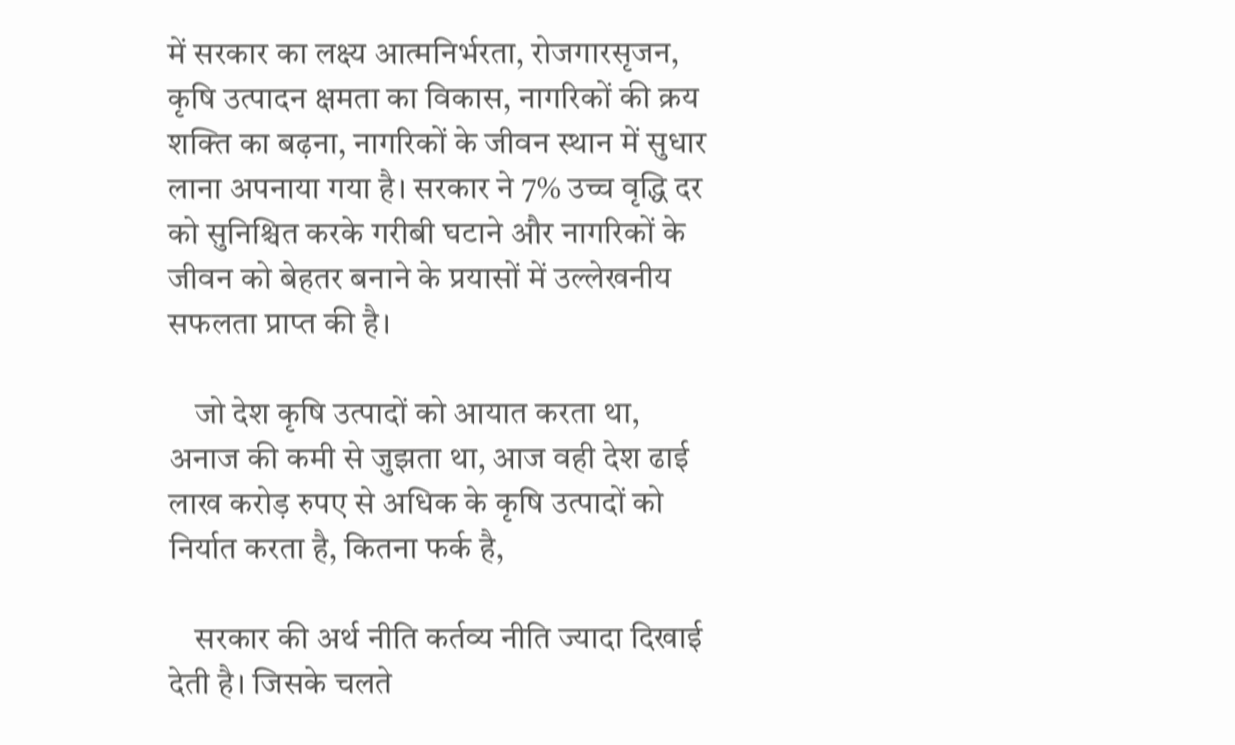में सरकार का लक्ष्य आत्मनिर्भरता, रोजगारसृजन, कृषि उत्पादन क्षमता का विकास, नागरिकों की क्रय शक्ति का बढ़ना, नागरिकों के जीवन स्थान में सुधार लाना अपनाया गया है। सरकार ने 7% उच्च वृद्धि दर को सुनिश्चित करके गरीबी घटाने और नागरिकों के जीवन को बेहतर बनाने के प्रयासों में उल्लेखनीय सफलता प्राप्त की है।

    जो देश कृषि उत्पादों को आयात करता था, अनाज की कमी से जुझता था, आज वही देश ढाई लाख करोड़ रुपए से अधिक के कृषि उत्पादों को निर्यात करता है, कितना फर्क है,

    सरकार की अर्थ नीति कर्तव्य नीति ज्यादा दिखाई देती है। जिसके चलते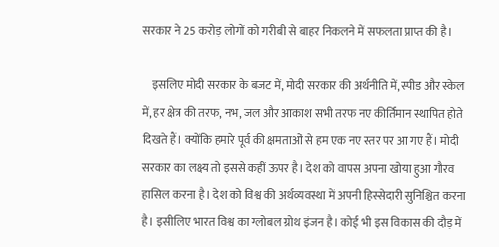सरकार ने 25 करोड़ लोगों को गरीबी से बाहर निकलने में सफलता प्राप्त की है।

    इसलिए मोदी सरकार के बजट में, मोदी सरकार की अर्थनीति में, स्पीड और स्केल में, हर क्षेत्र की तरफ, नभ, जल और आकाश सभी तरफ नए कीर्तिमान स्थापित होते दिखते हैं। क्योंकि हमारे पूर्व की क्षमताओं से हम एक नए स्तर पर आ गए हैं। मोदी सरकार का लक्ष्य तो इससे कहीं ऊपर है। देश को वापस अपना खोया हुआ गौरव हासिल करना है। देश को विश्व की अर्थव्यवस्था में अपनी हिस्सेदारी सुनिश्चित करना है। इसीलिए भारत विश्व का ग्लोबल ग्रोथ इंजन है। कोई भी इस विकास की दौड़ में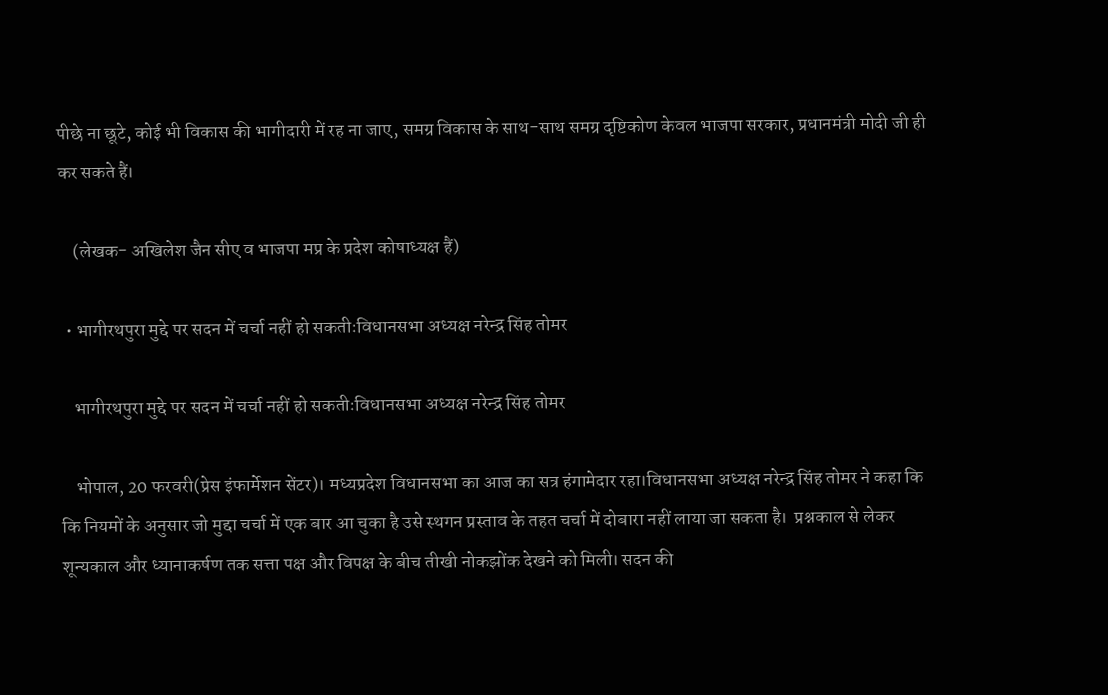पीछे ना छूटे, कोई भी विकास की भागीदारी में रह ना जाए, समग्र विकास के साथ-साथ समग्र दृष्टिकोण केवल भाजपा सरकार, प्रधानमंत्री मोदी जी ही कर सकते हैं।

    (लेखक- अखिलेश जैन सीए व भाजपा मप्र के प्रदेश कोषाध्यक्ष हैं)

  • भागीरथपुरा मुद्दे पर सदन में चर्चा नहीं हो सकतीःविधानसभा अध्यक्ष नरेन्द्र सिंह तोमर

    भागीरथपुरा मुद्दे पर सदन में चर्चा नहीं हो सकतीःविधानसभा अध्यक्ष नरेन्द्र सिंह तोमर

    भोपाल, 20 फरवरी(प्रेस इंफार्मेशन सेंटर)। मध्यप्रदेश विधानसभा का आज का सत्र हंगामेदार रहा।विधानसभा अध्यक्ष नरेन्द्र सिंह तोमर ने कहा कि कि नियमों के अनुसार जो मुद्दा चर्चा में एक बार आ चुका है उसे स्थगन प्रस्ताव के तहत चर्चा में दोबारा नहीं लाया जा सकता है।  प्रश्नकाल से लेकर शून्यकाल और ध्यानाकर्षण तक सत्ता पक्ष और विपक्ष के बीच तीखी नोकझोंक देखने को मिली। सदन की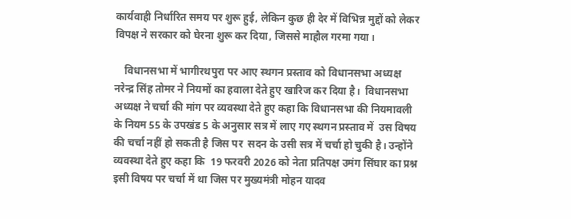कार्यवाही निर्धारित समय पर शुरू हुई, लेकिन कुछ ही देर में विभिन्न मुद्दों को लेकर विपक्ष ने सरकार को घेरना शुरू कर दिया, जिससे माहौल गरमा गया।

    विधानसभा में भागीरथपुरा पर आए स्थगन प्रस्ताव को विधानसभा अध्यक्ष नरेन्द्र सिंह तोमर ने नियमों का हवाला देते हुए खारिज कर दिया है।  विधानसभा अध्यक्ष ने चर्चा की मांग पर व्यवस्था देते हुए कहा कि विधानसभा की नियमावली के नियम 55 के उपखंड 5 के अनुसार सत्र में लाए गए स्थगन प्रस्ताव में  उस विषय की चर्चा नहीं हो सकती है जिस पर  सदन के उसी सत्र में चर्चा हो चुकी है। उन्होंने व्यवस्था देते हुए कहा कि  19 फरवरी 2026 को नेता प्रतिपक्ष उमंग सिंघार का प्रश्न इसी विषय पर चर्चा में था जिस पर मुख्यमंत्री मोहन यादव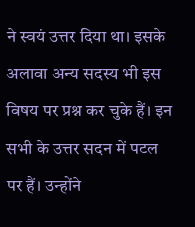ने स्वयं उत्तर दिया था। इसके अलावा अन्य सदस्य भी इस विषय पर प्रश्न कर चुके हैं। इन सभी के उत्तर सदन में पटल पर हैं। उन्होंने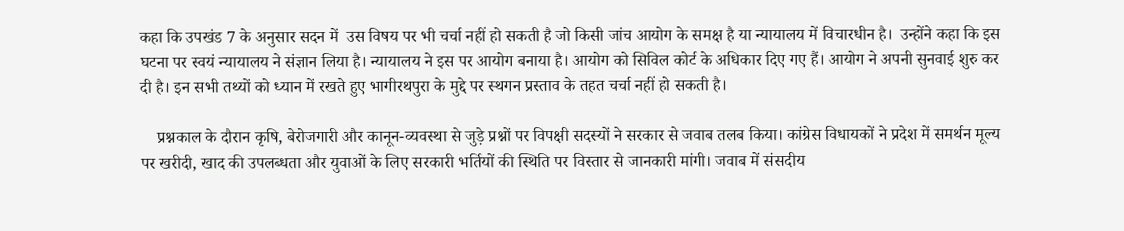कहा कि उपखंड 7 के अनुसार सदन में  उस विषय पर भी चर्चा नहीं हो सकती है जो किसी जांच आयोग के समक्ष है या न्यायालय में विचारधीन है।  उन्होंने कहा कि इस घटना पर स्वयं न्यायालय ने संज्ञान लिया है। न्यायालय ने इस पर आयोग बनाया है। आयोग को सिविल कोर्ट के अधिकार दिए गए हैं। आयोग ने अपनी सुनवाई शुरु कर दी है। इन सभी तथ्यों को ध्यान में रखते हुए भागीरथपुरा के मुद्दे पर स्थगन प्रस्ताव के तहत चर्चा नहीं हो सकती है।

    प्रश्नकाल के दौरान कृषि, बेरोजगारी और कानून-व्यवस्था से जुड़े प्रश्नों पर विपक्षी सदस्यों ने सरकार से जवाब तलब किया। कांग्रेस विधायकों ने प्रदेश में समर्थन मूल्य पर खरीदी, खाद की उपलब्धता और युवाओं के लिए सरकारी भर्तियों की स्थिति पर विस्तार से जानकारी मांगी। जवाब में संसदीय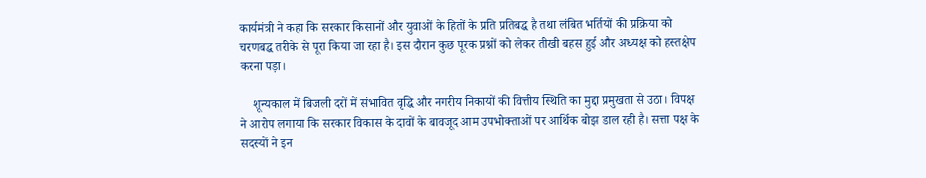कार्यमंत्री ने कहा कि सरकार किसानों और युवाओं के हितों के प्रति प्रतिबद्ध है तथा लंबित भर्तियों की प्रक्रिया को चरणबद्ध तरीके से पूरा किया जा रहा है। इस दौरान कुछ पूरक प्रश्नों को लेकर तीखी बहस हुई और अध्यक्ष को हस्तक्षेप करना पड़ा।

    शून्यकाल में बिजली दरों में संभावित वृद्धि और नगरीय निकायों की वित्तीय स्थिति का मुद्दा प्रमुखता से उठा। विपक्ष ने आरोप लगाया कि सरकार विकास के दावों के बावजूद आम उपभोक्ताओं पर आर्थिक बोझ डाल रही है। सत्ता पक्ष के सदस्यों ने इन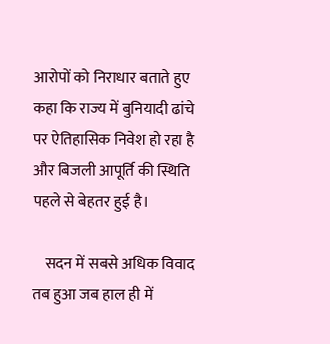आरोपों को निराधार बताते हुए कहा कि राज्य में बुनियादी ढांचे पर ऐतिहासिक निवेश हो रहा है और बिजली आपूर्ति की स्थिति पहले से बेहतर हुई है।

    सदन में सबसे अधिक विवाद तब हुआ जब हाल ही में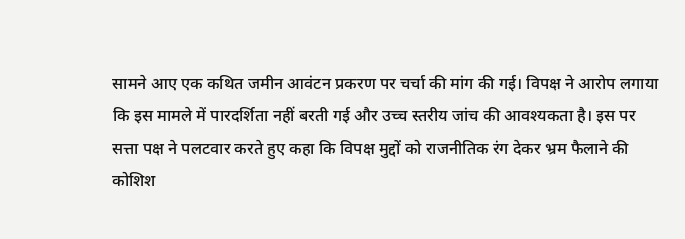सामने आए एक कथित जमीन आवंटन प्रकरण पर चर्चा की मांग की गई। विपक्ष ने आरोप लगाया कि इस मामले में पारदर्शिता नहीं बरती गई और उच्च स्तरीय जांच की आवश्यकता है। इस पर सत्ता पक्ष ने पलटवार करते हुए कहा कि विपक्ष मुद्दों को राजनीतिक रंग देकर भ्रम फैलाने की कोशिश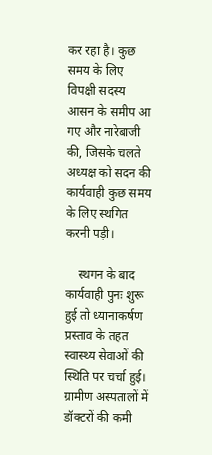कर रहा है। कुछ समय के लिए विपक्षी सदस्य आसन के समीप आ गए और नारेबाजी की, जिसके चलते अध्यक्ष को सदन की कार्यवाही कुछ समय के लिए स्थगित करनी पड़ी।

    स्थगन के बाद कार्यवाही पुनः शुरू हुई तो ध्यानाकर्षण प्रस्ताव के तहत स्वास्थ्य सेवाओं की स्थिति पर चर्चा हुई। ग्रामीण अस्पतालों में डॉक्टरों की कमी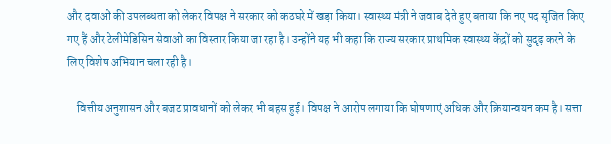और दवाओं की उपलब्धता को लेकर विपक्ष ने सरकार को कठघरे में खड़ा किया। स्वास्थ्य मंत्री ने जवाब देते हुए बताया कि नए पद सृजित किए गए हैं और टेलीमेडिसिन सेवाओं का विस्तार किया जा रहा है। उन्होंने यह भी कहा कि राज्य सरकार प्राथमिक स्वास्थ्य केंद्रों को सुदृढ़ करने के लिए विशेष अभियान चला रही है।

    वित्तीय अनुशासन और बजट प्रावधानों को लेकर भी बहस हुई। विपक्ष ने आरोप लगाया कि घोषणाएं अधिक और क्रियान्वयन कम है। सत्ता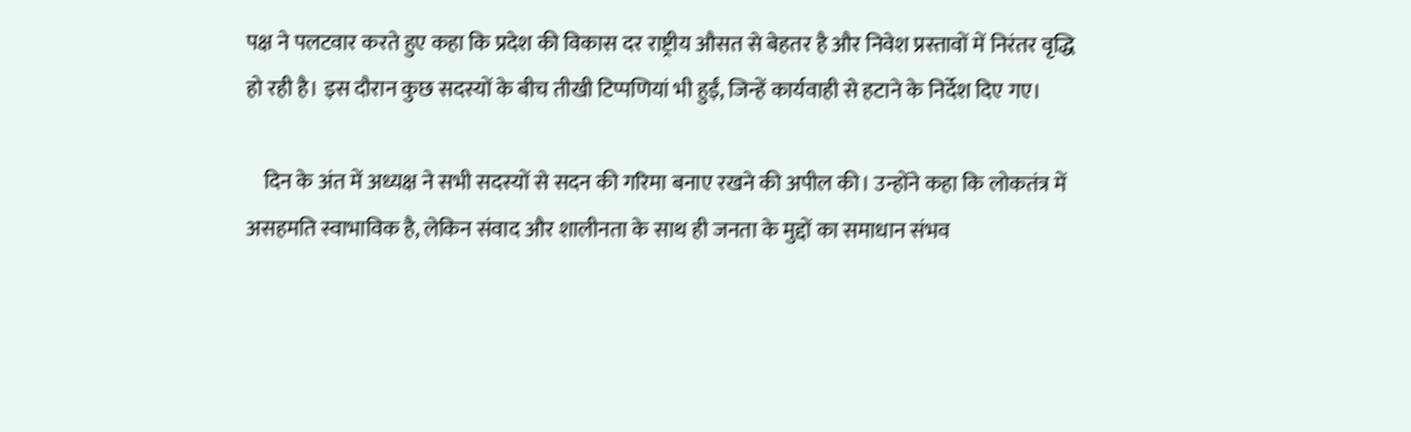पक्ष ने पलटवार करते हुए कहा कि प्रदेश की विकास दर राष्ट्रीय औसत से बेहतर है और निवेश प्रस्तावों में निरंतर वृद्धि हो रही है। इस दौरान कुछ सदस्यों के बीच तीखी टिप्पणियां भी हुईं, जिन्हें कार्यवाही से हटाने के निर्देश दिए गए।

    दिन के अंत में अध्यक्ष ने सभी सदस्यों से सदन की गरिमा बनाए रखने की अपील की। उन्होंने कहा कि लोकतंत्र में असहमति स्वाभाविक है, लेकिन संवाद और शालीनता के साथ ही जनता के मुद्दों का समाधान संभव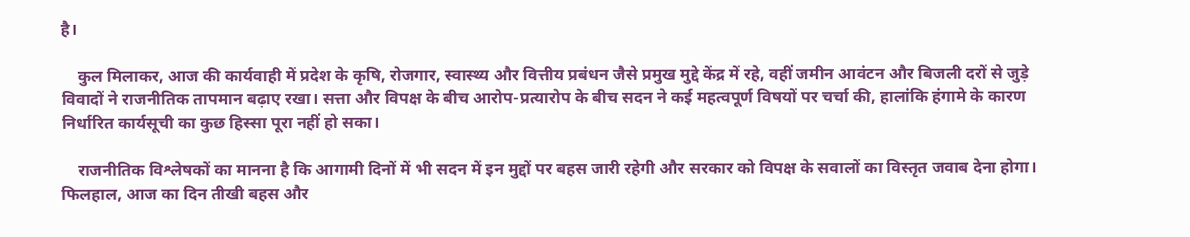है।

    कुल मिलाकर, आज की कार्यवाही में प्रदेश के कृषि, रोजगार, स्वास्थ्य और वित्तीय प्रबंधन जैसे प्रमुख मुद्दे केंद्र में रहे, वहीं जमीन आवंटन और बिजली दरों से जुड़े विवादों ने राजनीतिक तापमान बढ़ाए रखा। सत्ता और विपक्ष के बीच आरोप-प्रत्यारोप के बीच सदन ने कई महत्वपूर्ण विषयों पर चर्चा की, हालांकि हंगामे के कारण निर्धारित कार्यसूची का कुछ हिस्सा पूरा नहीं हो सका।

    राजनीतिक विश्लेषकों का मानना है कि आगामी दिनों में भी सदन में इन मुद्दों पर बहस जारी रहेगी और सरकार को विपक्ष के सवालों का विस्तृत जवाब देना होगा। फिलहाल, आज का दिन तीखी बहस और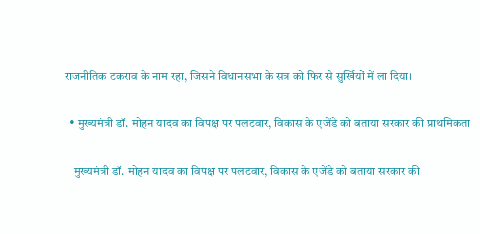राजनीतिक टकराव के नाम रहा, जिसने विधानसभा के सत्र को फिर से सुर्खियों में ला दिया।

  • मुख्यमंत्री डॉ. मोहन यादव का विपक्ष पर पलटवार, विकास के एजेंडे को बताया सरकार की प्राथमिकता

    मुख्यमंत्री डॉ. मोहन यादव का विपक्ष पर पलटवार, विकास के एजेंडे को बताया सरकार की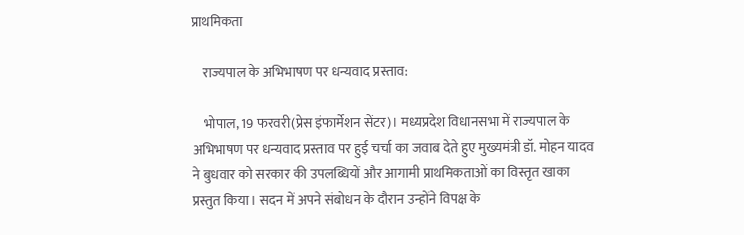प्राथमिकता

    राज्यपाल के अभिभाषण पर धन्यवाद प्रस्ताव:

    भोपाल, 19 फरवरी(प्रेस इंफार्मेशन सेंटर)। मध्यप्रदेश विधानसभा में राज्यपाल के अभिभाषण पर धन्यवाद प्रस्ताव पर हुई चर्चा का जवाब देते हुए मुख्यमंत्री डॉ. मोहन यादव ने बुधवार को सरकार की उपलब्धियों और आगामी प्राथमिकताओं का विस्तृत खाका प्रस्तुत किया। सदन में अपने संबोधन के दौरान उन्होंने विपक्ष के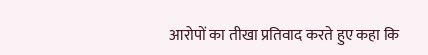आरोपों का तीखा प्रतिवाद करते हुए कहा कि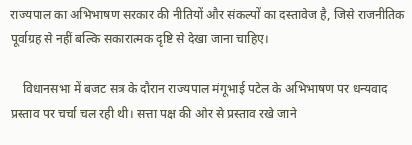राज्यपाल का अभिभाषण सरकार की नीतियों और संकल्पों का दस्तावेज है, जिसे राजनीतिक पूर्वाग्रह से नहीं बल्कि सकारात्मक दृष्टि से देखा जाना चाहिए।

    विधानसभा में बजट सत्र के दौरान राज्यपाल मंगूभाई पटेल के अभिभाषण पर धन्यवाद प्रस्ताव पर चर्चा चल रही थी। सत्ता पक्ष की ओर से प्रस्ताव रखे जाने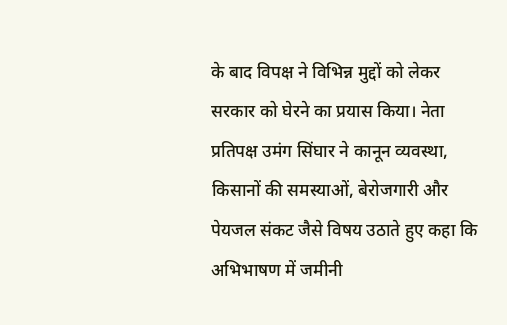के बाद विपक्ष ने विभिन्न मुद्दों को लेकर सरकार को घेरने का प्रयास किया। नेता प्रतिपक्ष उमंग सिंघार ने कानून व्यवस्था, किसानों की समस्याओं, बेरोजगारी और पेयजल संकट जैसे विषय उठाते हुए कहा कि अभिभाषण में जमीनी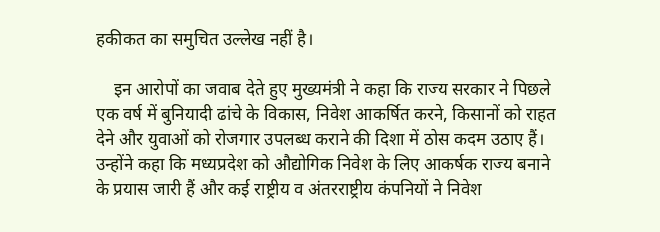हकीकत का समुचित उल्लेख नहीं है।

    इन आरोपों का जवाब देते हुए मुख्यमंत्री ने कहा कि राज्य सरकार ने पिछले एक वर्ष में बुनियादी ढांचे के विकास, निवेश आकर्षित करने, किसानों को राहत देने और युवाओं को रोजगार उपलब्ध कराने की दिशा में ठोस कदम उठाए हैं। उन्होंने कहा कि मध्यप्रदेश को औद्योगिक निवेश के लिए आकर्षक राज्य बनाने के प्रयास जारी हैं और कई राष्ट्रीय व अंतरराष्ट्रीय कंपनियों ने निवेश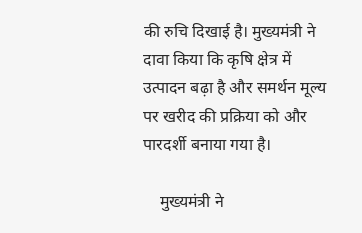की रुचि दिखाई है। मुख्यमंत्री ने दावा किया कि कृषि क्षेत्र में उत्पादन बढ़ा है और समर्थन मूल्य पर खरीद की प्रक्रिया को और पारदर्शी बनाया गया है।

    मुख्यमंत्री ने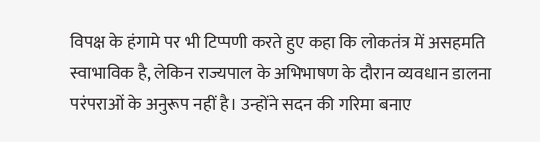विपक्ष के हंगामे पर भी टिप्पणी करते हुए कहा कि लोकतंत्र में असहमति स्वाभाविक है, लेकिन राज्यपाल के अभिभाषण के दौरान व्यवधान डालना परंपराओं के अनुरूप नहीं है। उन्होंने सदन की गरिमा बनाए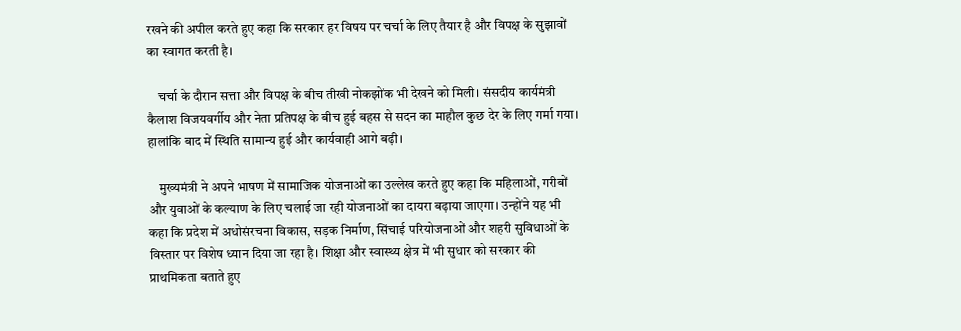रखने की अपील करते हुए कहा कि सरकार हर विषय पर चर्चा के लिए तैयार है और विपक्ष के सुझावों का स्वागत करती है।

    चर्चा के दौरान सत्ता और विपक्ष के बीच तीखी नोकझोंक भी देखने को मिली। संसदीय कार्यमंत्री कैलाश विजयवर्गीय और नेता प्रतिपक्ष के बीच हुई बहस से सदन का माहौल कुछ देर के लिए गर्मा गया। हालांकि बाद में स्थिति सामान्य हुई और कार्यवाही आगे बढ़ी।

    मुख्यमंत्री ने अपने भाषण में सामाजिक योजनाओं का उल्लेख करते हुए कहा कि महिलाओं, गरीबों और युवाओं के कल्याण के लिए चलाई जा रही योजनाओं का दायरा बढ़ाया जाएगा। उन्होंने यह भी कहा कि प्रदेश में अधोसंरचना विकास, सड़क निर्माण, सिंचाई परियोजनाओं और शहरी सुविधाओं के विस्तार पर विशेष ध्यान दिया जा रहा है। शिक्षा और स्वास्थ्य क्षेत्र में भी सुधार को सरकार की प्राथमिकता बताते हुए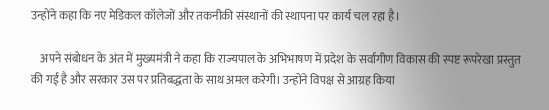उन्होंने कहा कि नए मेडिकल कॉलेजों और तकनीकी संस्थानों की स्थापना पर कार्य चल रहा है।

    अपने संबोधन के अंत में मुख्यमंत्री ने कहा कि राज्यपाल के अभिभाषण में प्रदेश के सर्वांगीण विकास की स्पष्ट रूपरेखा प्रस्तुत की गई है और सरकार उस पर प्रतिबद्धता के साथ अमल करेगी। उन्होंने विपक्ष से आग्रह किया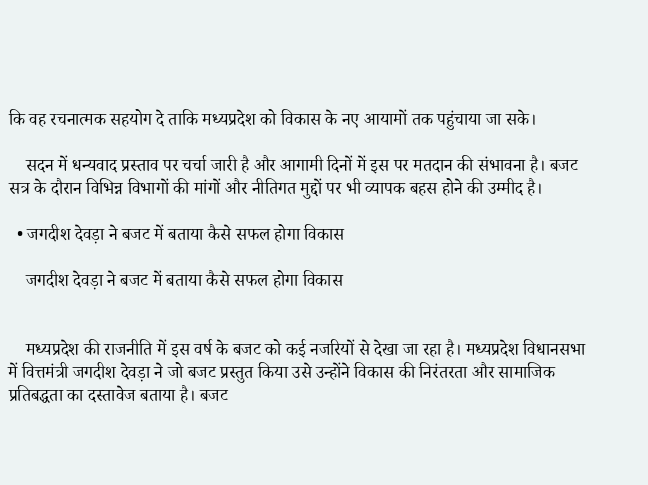कि वह रचनात्मक सहयोग दे ताकि मध्यप्रदेश को विकास के नए आयामों तक पहुंचाया जा सके।

    सदन में धन्यवाद प्रस्ताव पर चर्चा जारी है और आगामी दिनों में इस पर मतदान की संभावना है। बजट सत्र के दौरान विभिन्न विभागों की मांगों और नीतिगत मुद्दों पर भी व्यापक बहस होने की उम्मीद है।

  • जगदीश देवड़ा ने बजट में बताया कैसे सफल होगा विकास

    जगदीश देवड़ा ने बजट में बताया कैसे सफल होगा विकास


    मध्यप्रदेश की राजनीति में इस वर्ष के बजट को कई नजरियों से देखा जा रहा है। मध्यप्रदेश विधानसभा में वित्तमंत्री जगदीश देवड़ा ने जो बजट प्रस्तुत किया उसे उन्होंने विकास की निरंतरता और सामाजिक प्रतिबद्धता का दस्तावेज बताया है। बजट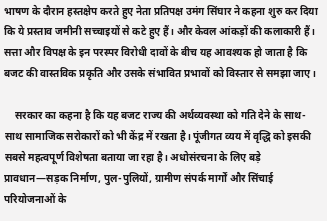भाषण के दौरान हस्तक्षेप करते हुए नेता प्रतिपक्ष उमंग सिंघार ने कहना शुरु कर दिया कि ये प्रस्ताव जमीनी सच्चाइयों से कटे हुए हैं। और केवल आंकड़ों की कलाकारी हैं। सत्ता और विपक्ष के इन परस्पर विरोधी दावों के बीच यह आवश्यक हो जाता है कि बजट की वास्तविक प्रकृति और उसके संभावित प्रभावों को विस्तार से समझा जाए।

    सरकार का कहना है कि यह बजट राज्य की अर्थव्यवस्था को गति देने के साथ-साथ सामाजिक सरोकारों को भी केंद्र में रखता है। पूंजीगत व्यय में वृद्धि को इसकी सबसे महत्वपूर्ण विशेषता बताया जा रहा है। अधोसंरचना के लिए बड़े प्रावधान—सड़क निर्माण, पुल-पुलियों, ग्रामीण संपर्क मार्गों और सिंचाई परियोजनाओं के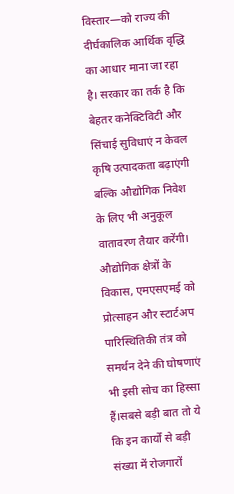विस्तार—को राज्य की दीर्घकालिक आर्थिक वृद्धि का आधार माना जा रहा है। सरकार का तर्क है कि बेहतर कनेक्टिविटी और सिंचाई सुविधाएं न केवल कृषि उत्पादकता बढ़ाएंगी बल्कि औद्योगिक निवेश के लिए भी अनुकूल वातावरण तैयार करेंगी। औद्योगिक क्षेत्रों के विकास, एमएसएमई को प्रोत्साहन और स्टार्टअप पारिस्थितिकी तंत्र को समर्थन देने की घोषणाएं भी इसी सोच का हिस्सा हैं।सबसे बड़ी बात तो ये कि इन कार्यों से बड़ी संख्या में रोजगारों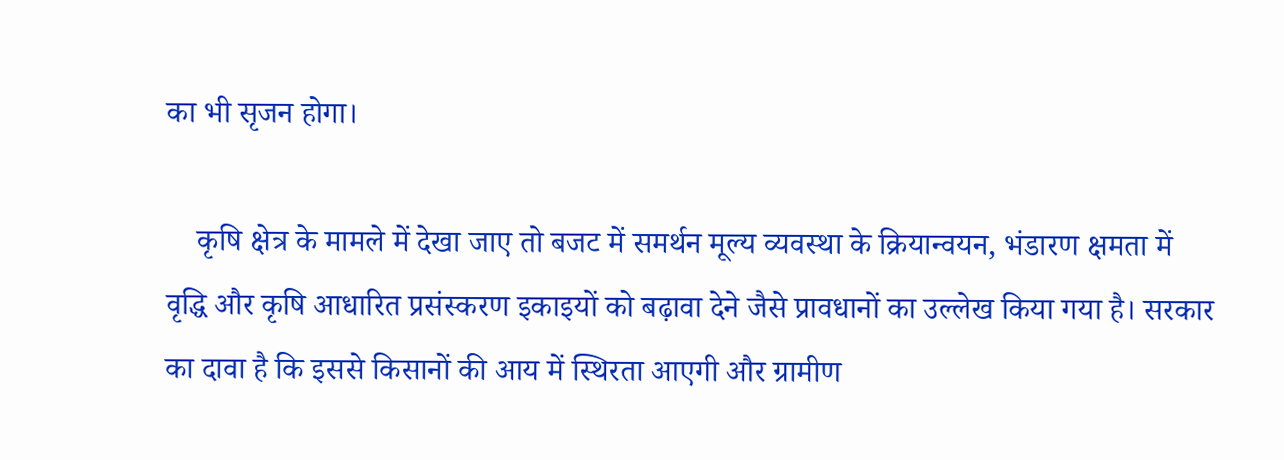का भी सृजन होगा।

    कृषि क्षेत्र के मामले में देखा जाए तो बजट में समर्थन मूल्य व्यवस्था के क्रियान्वयन, भंडारण क्षमता में वृद्धि और कृषि आधारित प्रसंस्करण इकाइयों को बढ़ावा देने जैसे प्रावधानों का उल्लेख किया गया है। सरकार का दावा है कि इससे किसानों की आय में स्थिरता आएगी और ग्रामीण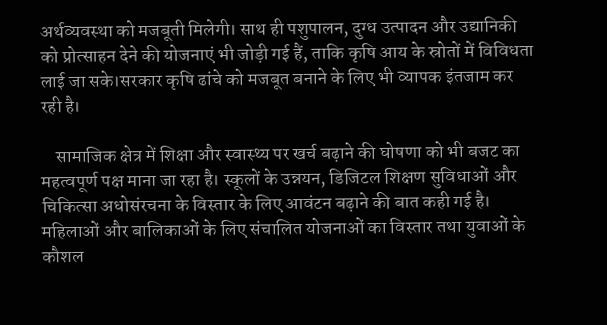अर्थव्यवस्था को मजबूती मिलेगी। साथ ही पशुपालन, दुग्ध उत्पादन और उद्यानिकी को प्रोत्साहन देने की योजनाएं भी जोड़ी गई हैं, ताकि कृषि आय के स्रोतों में विविधता लाई जा सके।सरकार कृषि ढांचे को मजबूत बनाने के लिए भी व्यापक इंतजाम कर रही है।

    सामाजिक क्षेत्र में शिक्षा और स्वास्थ्य पर खर्च बढ़ाने की घोषणा को भी बजट का महत्वपूर्ण पक्ष माना जा रहा है। स्कूलों के उन्नयन, डिजिटल शिक्षण सुविधाओं और चिकित्सा अधोसंरचना के विस्तार के लिए आवंटन बढ़ाने की बात कही गई है। महिलाओं और बालिकाओं के लिए संचालित योजनाओं का विस्तार तथा युवाओं के कौशल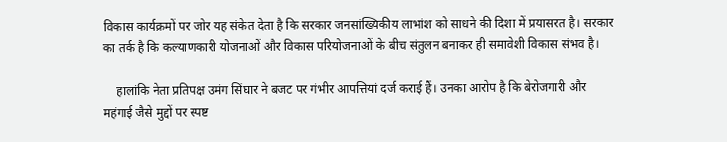विकास कार्यक्रमों पर जोर यह संकेत देता है कि सरकार जनसांख्यिकीय लाभांश को साधने की दिशा में प्रयासरत है। सरकार का तर्क है कि कल्याणकारी योजनाओं और विकास परियोजनाओं के बीच संतुलन बनाकर ही समावेशी विकास संभव है।

    हालांकि नेता प्रतिपक्ष उमंग सिंघार ने बजट पर गंभीर आपत्तियां दर्ज कराई हैं। उनका आरोप है कि बेरोजगारी और महंगाई जैसे मुद्दों पर स्पष्ट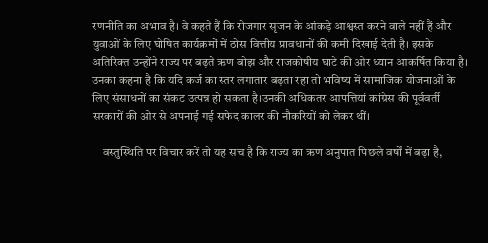रणनीति का अभाव है। वे कहते हैं कि रोजगार सृजन के आंकड़े आश्वस्त करने वाले नहीं हैं और युवाओं के लिए घोषित कार्यक्रमों में ठोस वित्तीय प्रावधानों की कमी दिखाई देती है। इसके अतिरिक्त उन्होंने राज्य पर बढ़ते ऋण बोझ और राजकोषीय घाटे की ओर ध्यान आकर्षित किया है। उनका कहना है कि यदि कर्ज का स्तर लगातार बढ़ता रहा तो भविष्य में सामाजिक योजनाओं के लिए संसाधनों का संकट उत्पन्न हो सकता है।उनकी अधिकतर आपत्तियां कांग्रेस की पूर्ववर्ती सरकारों की ओर से अपनाई गई सफेद कालर की नौकरियों को लेकर थीं।

    वस्तुस्थिति पर विचार करें तो यह सच है कि राज्य का ऋण अनुपात पिछले वर्षों में बढ़ा है,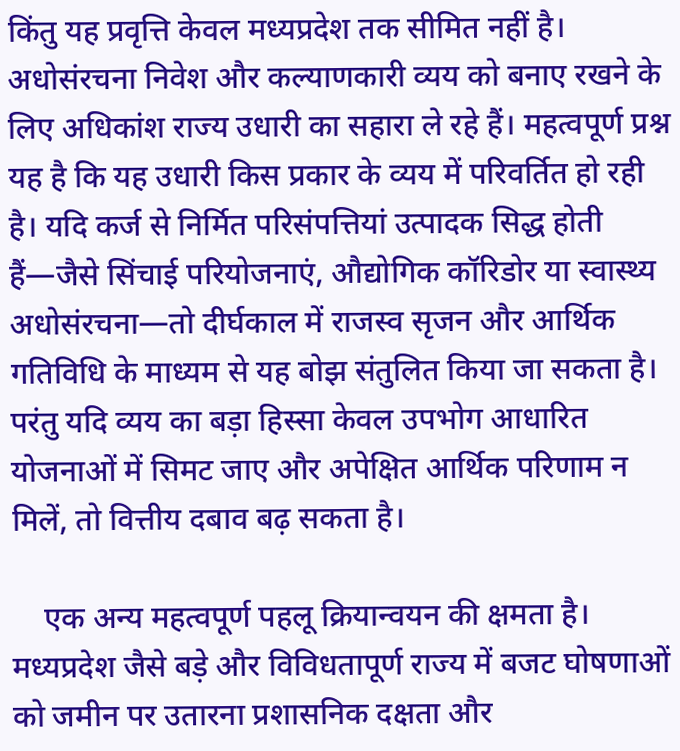किंतु यह प्रवृत्ति केवल मध्यप्रदेश तक सीमित नहीं है। अधोसंरचना निवेश और कल्याणकारी व्यय को बनाए रखने के लिए अधिकांश राज्य उधारी का सहारा ले रहे हैं। महत्वपूर्ण प्रश्न यह है कि यह उधारी किस प्रकार के व्यय में परिवर्तित हो रही है। यदि कर्ज से निर्मित परिसंपत्तियां उत्पादक सिद्ध होती हैं—जैसे सिंचाई परियोजनाएं, औद्योगिक कॉरिडोर या स्वास्थ्य अधोसंरचना—तो दीर्घकाल में राजस्व सृजन और आर्थिक गतिविधि के माध्यम से यह बोझ संतुलित किया जा सकता है। परंतु यदि व्यय का बड़ा हिस्सा केवल उपभोग आधारित योजनाओं में सिमट जाए और अपेक्षित आर्थिक परिणाम न मिलें, तो वित्तीय दबाव बढ़ सकता है।

    एक अन्य महत्वपूर्ण पहलू क्रियान्वयन की क्षमता है। मध्यप्रदेश जैसे बड़े और विविधतापूर्ण राज्य में बजट घोषणाओं को जमीन पर उतारना प्रशासनिक दक्षता और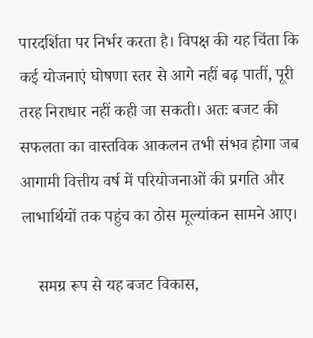पारदर्शिता पर निर्भर करता है। विपक्ष की यह चिंता कि कई योजनाएं घोषणा स्तर से आगे नहीं बढ़ पातीं, पूरी तरह निराधार नहीं कही जा सकती। अतः बजट की सफलता का वास्तविक आकलन तभी संभव होगा जब आगामी वित्तीय वर्ष में परियोजनाओं की प्रगति और लाभार्थियों तक पहुंच का ठोस मूल्यांकन सामने आए।

    समग्र रूप से यह बजट विकास,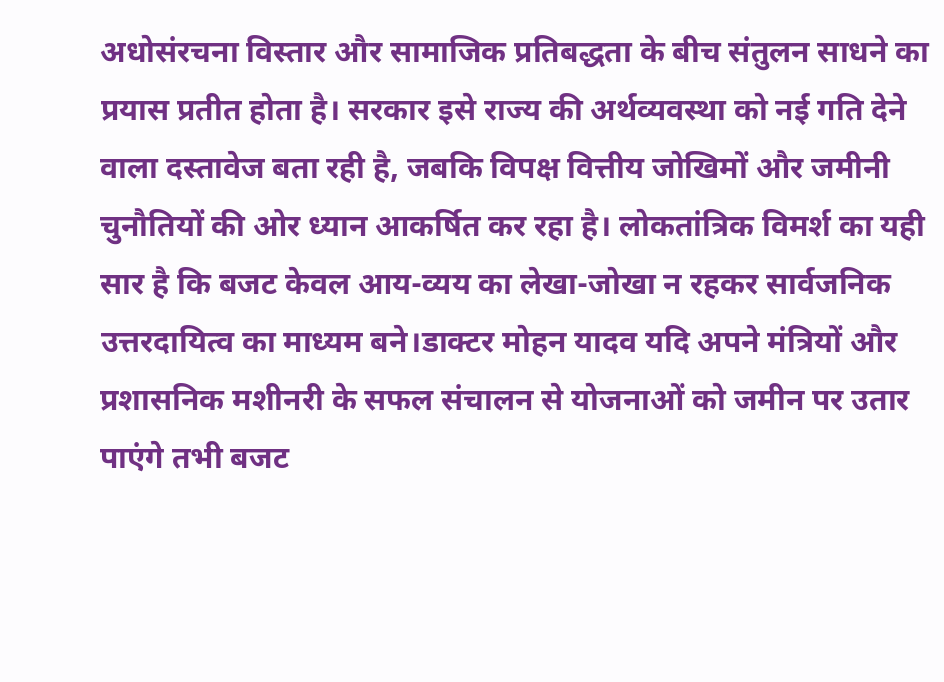अधोसंरचना विस्तार और सामाजिक प्रतिबद्धता के बीच संतुलन साधने का प्रयास प्रतीत होता है। सरकार इसे राज्य की अर्थव्यवस्था को नई गति देने वाला दस्तावेज बता रही है, जबकि विपक्ष वित्तीय जोखिमों और जमीनी चुनौतियों की ओर ध्यान आकर्षित कर रहा है। लोकतांत्रिक विमर्श का यही सार है कि बजट केवल आय-व्यय का लेखा-जोखा न रहकर सार्वजनिक उत्तरदायित्व का माध्यम बने।डाक्टर मोहन यादव यदि अपने मंत्रियों और प्रशासनिक मशीनरी के सफल संचालन से योजनाओं को जमीन पर उतार पाएंगे तभी बजट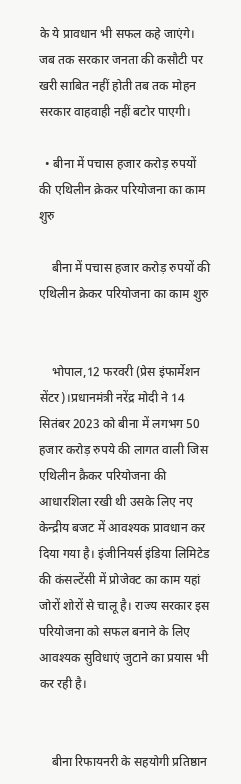के ये प्रावधान भी सफल कहे जाएंगे। जब तक सरकार जनता की कसौटी पर खरी साबित नहीं होती तब तक मोहन सरकार वाहवाही नहीं बटोर पाएगी।

  • बीना में पचास हजार करोड़ रुपयों की एथिलीन क्रेकर परियोजना का काम शुरु

    बीना में पचास हजार करोड़ रुपयों की एथिलीन क्रेकर परियोजना का काम शुरु


    भोपाल,12 फरवरी (प्रेस इंफार्मेशन सेंटर)।प्रधानमंत्री नरेंद्र मोदी ने 14 सितंबर 2023 को बीना में लगभग 50 हजार करोड़ रुपये की लागत वाली जिस एथिलीन क्रैकर परियोजना की आधारशिला रखी थी उसके लिए नए केन्द्रीय बजट में आवश्यक प्रावधान कर दिया गया है। इंजीनियर्स इंडिया लिमिटेड की कंसल्टेंसी में प्रोजेक्ट का काम यहां जोरों शोरों से चालू है। राज्य सरकार इस परियोजना को सफल बनाने के लिए आवश्यक सुविधाएं जुटाने का प्रयास भी कर रही है।


    बीना रिफायनरी के सहयोगी प्रतिष्ठान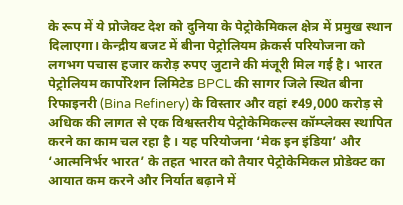के रूप में ये प्रोजेक्ट देश को दुनिया के पेट्रोकेमिकल क्षेत्र में प्रमुख स्थान दिलाएगा। केन्द्रीय बजट में बीना पेट्रोलियम क्रेकर्स परियोजना को लगभग पचास हजार करोड़ रुपए जुटाने की मंजूरी मिल गई है। भारत पेट्रोलियम कार्पोरेशन लिमिटेड BPCL की सागर जिले स्थित बीना रिफाइनरी (Bina Refinery) के विस्तार और वहां ₹49,000 करोड़ से अधिक की लागत से एक विश्वस्तरीय पेट्रोकेमिकल्स कॉम्प्लेक्स स्थापित करने का काम चल रहा है । यह परियोजना ‘मेक इन इंडिया’ और ‘आत्मनिर्भर भारत’ के तहत भारत को तैयार पेट्रोकेमिकल प्रोडेक्ट का आयात कम करने और निर्यात बढ़ाने में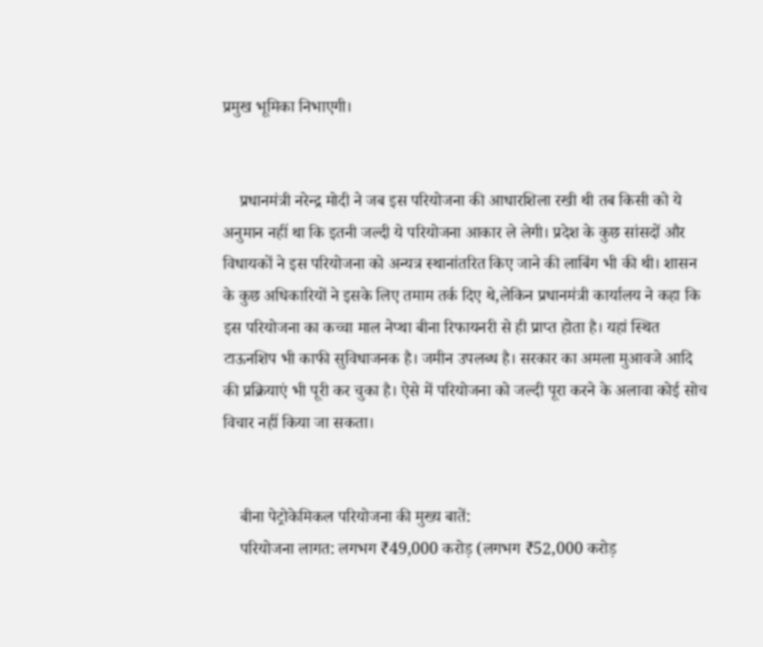प्रमुख भूमिका निभाएगी।


    प्रधानमंत्री नरेन्द्र मोदी ने जब इस परियोजना की आधारशिला रखी थी तब किसी को ये अनुमान नहीं था कि इतनी जल्दी ये परियोजना आकार ले लेगी। प्रदेश के कुछ सांसदों और विधायकों ने इस परियोजना को अन्यत्र स्थानांतरित किए जाने की लाबिंग भी की थी। शासन के कुछ अधिकारियों ने इसके लिए तमाम तर्क दिए थे,लेकिन प्रधानमंत्री कार्यालय ने कहा कि इस परियोजना का कच्चा माल नेप्था बीना रिफायनरी से ही प्राप्त होता है। यहां स्थित टाऊनशिप भी काफी सुविधाजनक है। जमीन उपलब्ध है। सरकार का अमला मुआवजे आदि की प्रक्रियाएं भी पूरी कर चुका है। ऐसे में परियोजना को जल्दी पूरा करने के अलावा कोई सोच विचार नहीं किया जा सकता।


    बीना पेट्रोकेमिकल परियोजना की मुख्य बातें:
    परियोजना लागत: लगभग ₹49,000 करोड़ (लगभग ₹52,000 करोड़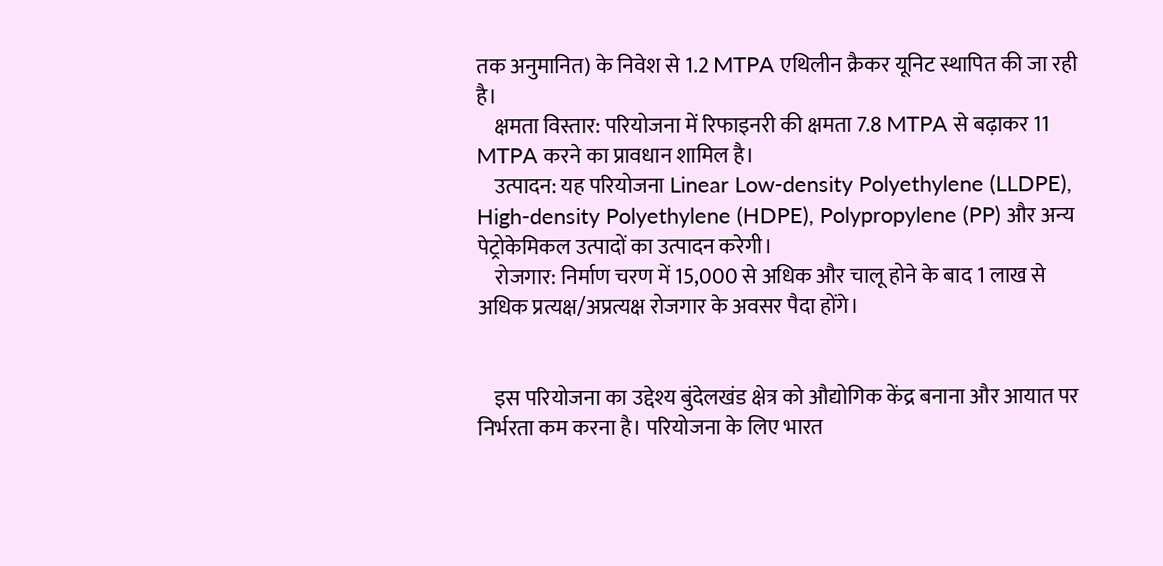तक अनुमानित) के निवेश से 1.2 MTPA एथिलीन क्रैकर यूनिट स्थापित की जा रही है।
    क्षमता विस्तार: परियोजना में रिफाइनरी की क्षमता 7.8 MTPA से बढ़ाकर 11 MTPA करने का प्रावधान शामिल है।
    उत्पादन: यह परियोजना Linear Low-density Polyethylene (LLDPE), High-density Polyethylene (HDPE), Polypropylene (PP) और अन्य पेट्रोकेमिकल उत्पादों का उत्पादन करेगी।
    रोजगार: निर्माण चरण में 15,000 से अधिक और चालू होने के बाद 1 लाख से अधिक प्रत्यक्ष/अप्रत्यक्ष रोजगार के अवसर पैदा होंगे।


    इस परियोजना का उद्देश्य बुंदेलखंड क्षेत्र को औद्योगिक केंद्र बनाना और आयात पर निर्भरता कम करना है। परियोजना के लिए भारत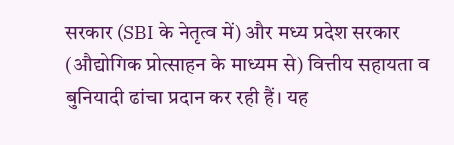सरकार (SBI के नेतृत्व में) और मध्य प्रदेश सरकार (औद्योगिक प्रोत्साहन के माध्यम से) वित्तीय सहायता व बुनियादी ढांचा प्रदान कर रही हैं। यह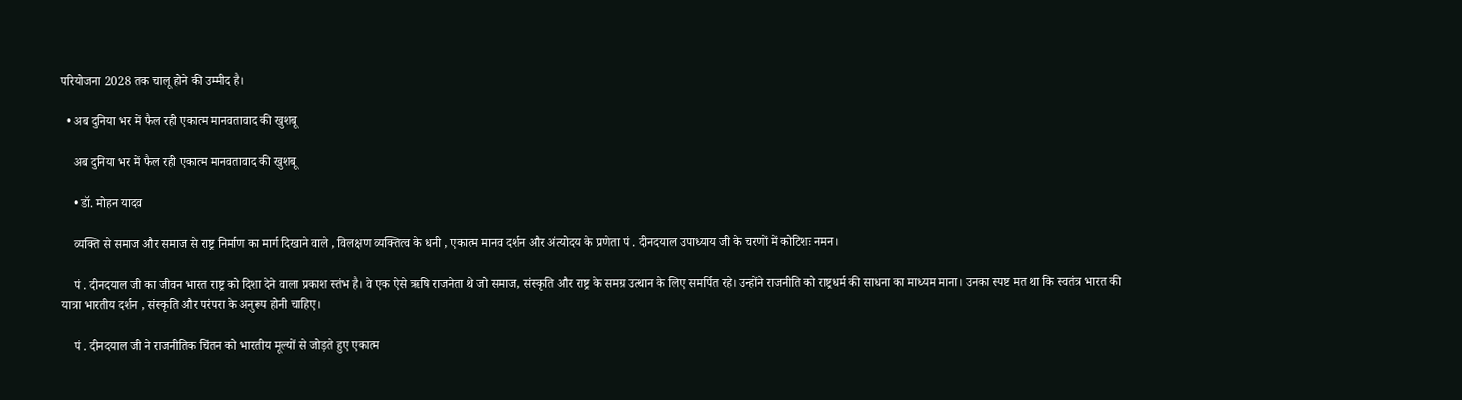परियोजना 2028 तक चालू होने की उम्मीद है।

  • अब दुनिया भर में फैल रही एकात्म मानवतावाद की खुशबू

    अब दुनिया भर में फैल रही एकात्म मानवतावाद की खुशबू

    • डॉ. मोहन यादव

    व्यक्ति से समाज और समाज से राष्ट्र निर्माण का मार्ग दिखाने वाले , विलक्षण व्यक्तित्व के धनी , एकात्म मानव दर्शन और अंत्योदय के प्रणेता पं . दीनदयाल उपाध्याय जी के चरणों में कोटिशः नमन।

    पं . दीनदयाल जी का जीवन भारत राष्ट्र को दिशा देने वाला प्रकाश स्तंभ है। वे एक ऐसे ऋषि राजनेता थे जो समाज, संस्कृति और राष्ट्र के समग्र उत्थान के लिए समर्पित रहे। उन्होंने राजनीति को राष्ट्रधर्म की साधना का माध्यम माना। उनका स्पष्ट मत था कि स्वतंत्र भारत की यात्रा भारतीय दर्शन , संस्कृति और परंपरा के अनुरूप होनी चाहिए।

    पं . दीनदयाल जी ने राजनीतिक चिंतन को भारतीय मूल्यों से जोड़ते हुए एकात्म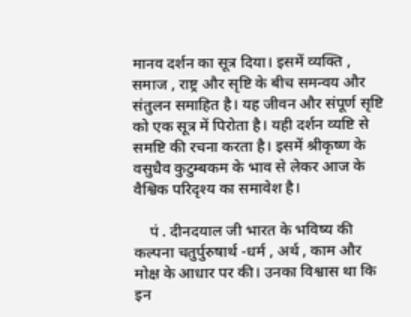मानव दर्शन का सूत्र दिया। इसमें व्यक्ति , समाज , राष्ट्र और सृष्टि के बीच समन्वय और संतुलन समाहित है। यह जीवन और संपूर्ण सृष्टि को एक सूत्र में पिरोता है। यही दर्शन व्यष्टि से समष्टि की रचना करता है। इसमें श्रीकृष्ण के वसुधैव कुटुम्बकम के भाव से लेकर आज के वैश्विक परिदृश्य का समावेश है।

    पं . दीनदयाल जी भारत के भविष्य की कल्पना चतुर्पुरुषार्थ -धर्म , अर्थ , काम और मोक्ष के आधार पर की। उनका विश्वास था कि इन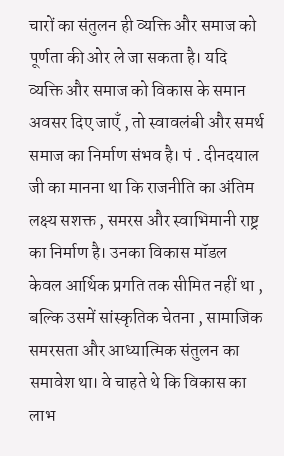चारों का संतुलन ही व्यक्ति और समाज को पूर्णता की ओर ले जा सकता है। यदि व्यक्ति और समाज को विकास के समान अवसर दिए जाएँ , तो स्वावलंबी और समर्थ समाज का निर्माण संभव है। पं . दीनदयाल जी का मानना था कि राजनीति का अंतिम लक्ष्य सशक्त , समरस और स्वाभिमानी राष्ट्र का निर्माण है। उनका विकास मॉडल केवल आर्थिक प्रगति तक सीमित नहीं था , बल्कि उसमें सांस्कृतिक चेतना , सामाजिक समरसता और आध्यात्मिक संतुलन का समावेश था। वे चाहते थे कि विकास का लाभ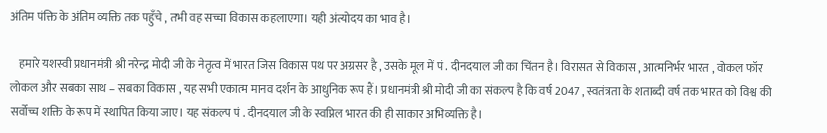अंतिम पंक्ति के अंतिम व्यक्ति तक पहुँचे , तभी वह सच्चा विकास कहलाएगा। यही अंत्योदय का भाव है।

    हमारे यशस्वी प्रधानमंत्री श्री नरेन्द्र मोदी जी के नेतृत्व में भारत जिस विकास पथ पर अग्रसर है , उसके मूल में पं . दीनदयाल जी का चिंतन है। विरासत से विकास , आत्मनिर्भर भारत , वोकल फॉर लोकल और सबका साथ – सबका विकास , यह सभी एकात्म मानव दर्शन के आधुनिक रूप हैं। प्रधानमंत्री श्री मोदी जी का संकल्प है कि वर्ष 2047 , स्वतंत्रता के शताब्दी वर्ष तक भारत को विश्व की सर्वोच्च शक्ति के रूप में स्थापित किया जाए। यह संकल्प पं . दीनदयाल जी के स्वप्निल भारत की ही साकार अभिव्यक्ति है।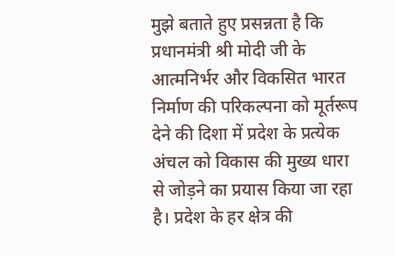मुझे बताते हुए प्रसन्नता है कि प्रधानमंत्री श्री मोदी जी के आत्मनिर्भर और विकसित भारत निर्माण की परिकल्पना को मूर्तरूप देने की दिशा में प्रदेश के प्रत्येक अंचल को विकास की मुख्य धारा से जोड़ने का प्रयास किया जा रहा है। प्रदेश के हर क्षेत्र की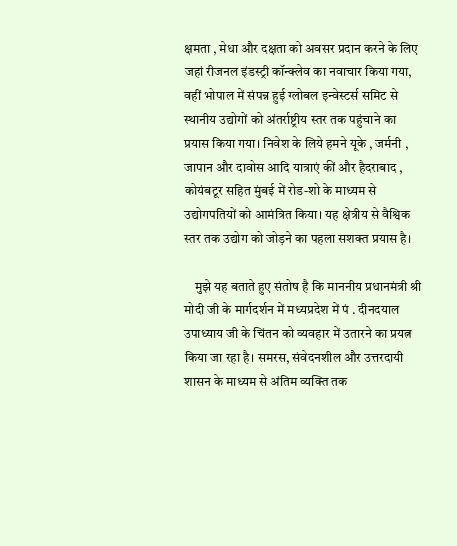क्षमता , मेधा और दक्षता को अवसर प्रदान करने के लिए जहां रीजनल इंडस्ट्री कॉन्क्लेव का नवाचार किया गया, वहीं भोपाल में संपन्न हुई ग्लोबल इन्वेस्टर्स समिट से स्थानीय उद्योगों को अंतर्राष्ट्रीय स्तर तक पहुंचाने का प्रयास किया गया। निवेश के लिये हमने यूके , जर्मनी , जापान और दावोस आदि यात्राएं कीं और हैदराबाद , कोयंबटूर सहित मुंबई में रोड-शो के माध्यम से उद्योगपतियों को आमंत्रित किया। यह क्षेत्रीय से वैश्विक स्तर तक उद्योग को जोड़ने का पहला सशक्त प्रयास है।

    मुझे यह बताते हुए संतोष है कि माननीय प्रधानमंत्री श्री मोदी जी के मार्गदर्शन में मध्यप्रदेश में पं . दीनदयाल उपाध्याय जी के चिंतन को व्यवहार में उतारने का प्रयत्न किया जा रहा है। समरस, संवेदनशील और उत्तरदायी शासन के माध्यम से अंतिम व्यक्ति तक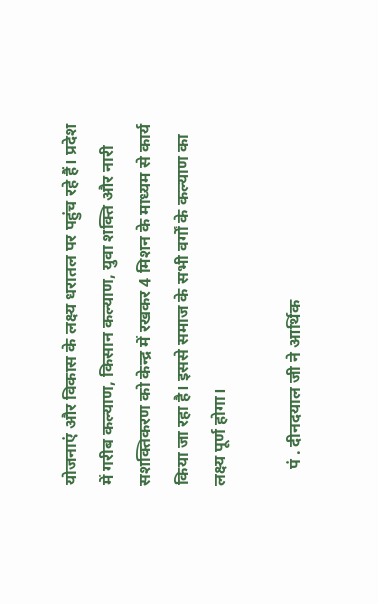योजनाएं और विकास के लक्ष्य धरातल पर पहुंच रहे हैं। प्रदेश में गरीब कल्याण, किसान कल्याण, युवा शक्ति और नारी सशक्तिकरण को केन्द्र में रखकर 4 मिशन के माध्यम से कार्य किया जा रहा है। इससे समाज के सभी वर्गों के कल्याण का लक्ष्य पूर्ण होगा।

    पं . दीनदयाल जी ने आर्थिक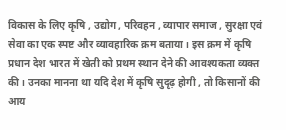विकास के लिए कृषि , उद्योग , परिवहन , व्यापार समाज , सुरक्षा एवं सेवा का एक स्पष्ट और व्यावहारिक क्रम बताया। इस क्रम में कृषि प्रधान देश भारत में खेती को प्रथम स्थान देने की आवश्यकता व्यक्त की। उनका मानना था यदि देश में कृषि सुदृढ़ होगी , तो किसानों की आय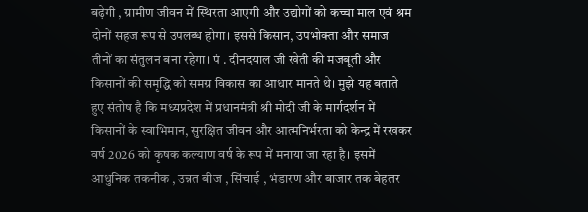बढ़ेगी , ग्रामीण जीवन में स्थिरता आएगी और उद्योगों को कच्चा माल एवं श्रम दोनों सहज रूप से उपलब्ध होगा। इससे किसान, उपभोक्ता और समाज तीनों का संतुलन बना रहेगा। पं . दीनदयाल जी खेती की मजबूती और किसानों की समृद्धि को समग्र विकास का आधार मानते थे। मुझे यह बताते हुए संतोष है कि मध्यप्रदेश में प्रधानमंत्री श्री मोदी जी के मार्गदर्शन में किसानों के स्वाभिमान, सुरक्षित जीवन और आत्मनिर्भरता को केन्द्र में रखकर वर्ष 2026 को कृषक कल्याण वर्ष के रूप में मनाया जा रहा है। इसमें आधुनिक तकनीक , उन्नत बीज , सिंचाई , भंडारण और बाजार तक बेहतर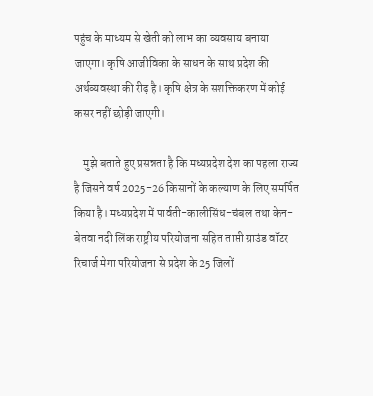पहुंच के माध्यम से खेती को लाभ का व्यवसाय बनाया जाएगा। कृषि आजीविका के साधन के साथ प्रदेश की अर्थव्यवस्था की रीढ़ है। कृषि क्षेत्र के सशक्तिकरण में कोई कसर नहीं छोड़ी जाएगी।

    मुझे बताते हुए प्रसन्नता है कि मध्यप्रदेश देश का पहला राज्य है जिसने वर्ष 2025-26 किसानों के कल्याण के लिए समर्पित किया है। मध्यप्रदेश में पार्वती-कालीसिंध-चंबल तथा केन-बेतवा नदी लिंक राष्ट्रीय परियोजना सहित ताप्ती ग्राउंड वॉटर रिचार्ज मेगा परियोजना से प्रदेश के 25 जिलों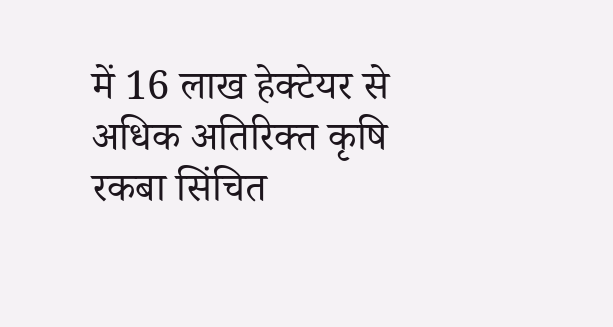में 16 लाख हेक्टेयर से अधिक अतिरिक्त कृषि रकबा सिंचित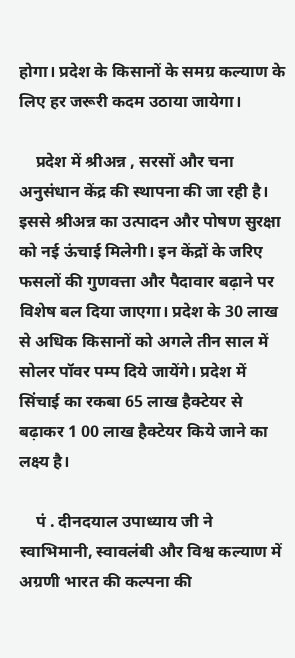होगा। प्रदेश के किसानों के समग्र कल्याण के लिए हर जरूरी कदम उठाया जायेगा।

    प्रदेश में श्रीअन्न , सरसों और चना अनुसंधान केंद्र की स्थापना की जा रही है। इससे श्रीअन्न का उत्पादन और पोषण सुरक्षा को नई ऊंचाई मिलेगी। इन केंद्रों के जरिए फसलों की गुणवत्ता और पैदावार बढ़ाने पर विशेष बल दिया जाएगा। प्रदेश के 30 लाख से अधिक किसानों को अगले तीन साल में सोलर पॉवर पम्प दिये जायेंगे। प्रदेश में सिंचाई का रकबा 65 लाख हैक्टेयर से बढ़ाकर 1 00 लाख हैक्टेयर किये जाने का लक्ष्य है।

    पं . दीनदयाल उपाध्याय जी ने स्वाभिमानी, स्वावलंबी और विश्व कल्याण में अग्रणी भारत की कल्पना की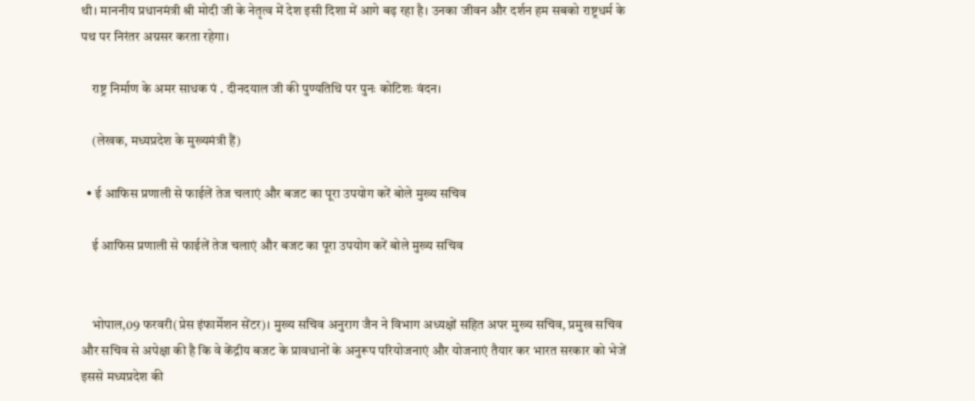थी। माननीय प्रधानमंत्री श्री मोदी जी के नेतृत्व में देश इसी दिशा में आगे बढ़ रहा है। उनका जीवन और दर्शन हम सबको राष्ट्रधर्म के पथ पर निरंतर अग्रसर करता रहेगा।

    राष्ट्र निर्माण के अमर साधक पं . दीनदयाल जी की पुण्यतिथि पर पुनः कोटिशः वंदन।

    (लेखक, मध्यप्रदेश के मुख्यमंत्री हैं)

  • ई आफिस प्रणाली से फाईलें तेज चलाएं और बजट का पूरा उपयोग करें बोले मुख्य सचिव

    ई आफिस प्रणाली से फाईलें तेज चलाएं और बजट का पूरा उपयोग करें बोले मुख्य सचिव


    भोपाल,09 फरवरी(प्रेस इंफार्मेशन सेंटर)। मुख्य सचिव अनुराग जैन ने विभाग अध्यक्षों सहित अपर मुख्य सचिव, प्रमुख सचिव और सचिव से अपेक्षा की है कि वे केंद्रीय बजट के प्रावधानों के अनुरूप परियोजनाएं और योजनाएं तैयार कर भारत सरकार को भेजें इससे मध्यप्रदेश की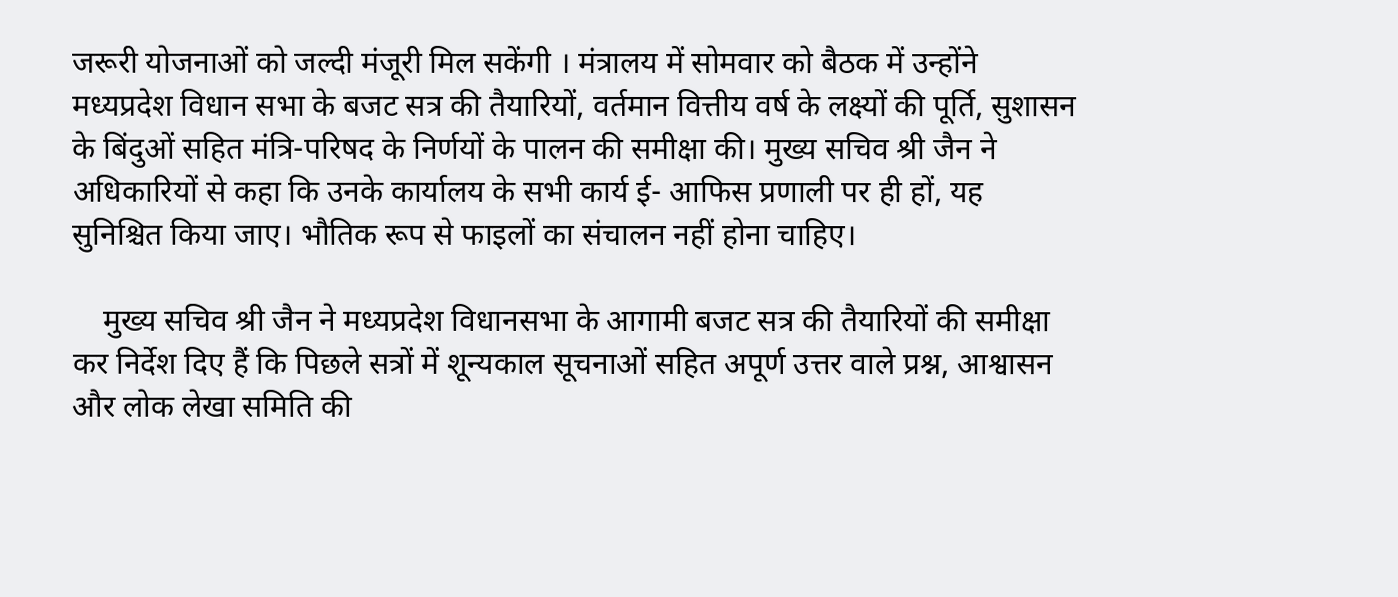जरूरी योजनाओं को जल्दी मंजूरी मिल सकेंगी । मंत्रालय में सोमवार को बैठक में उन्होंने मध्यप्रदेश विधान सभा के बजट सत्र की तैयारियों, वर्तमान वित्तीय वर्ष के लक्ष्यों की पूर्ति, सुशासन के बिंदुओं सहित मंत्रि-परिषद के निर्णयों के पालन की समीक्षा की। मुख्य सचिव श्री जैन ने अधिकारियों से कहा कि उनके कार्यालय के सभी कार्य ई- आफिस प्रणाली पर ही हों, यह सुनिश्चित किया जाए। भौतिक रूप से फाइलों का संचालन नहीं होना चाहिए।

    मुख्य सचिव श्री जैन ने मध्यप्रदेश विधानसभा के आगामी बजट सत्र की तैयारियों की समीक्षा कर निर्देश दिए हैं कि पिछले सत्रों में शून्यकाल सूचनाओं सहित अपूर्ण उत्तर वाले प्रश्न, आश्वासन और लोक लेखा समिति की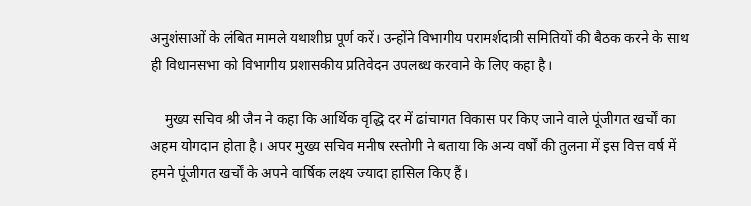अनुशंसाओं के लंबित मामले यथाशीघ्र पूर्ण करें। उन्होंने विभागीय परामर्शदात्री समितियों की बैठक करने के साथ ही विधानसभा को विभागीय प्रशासकीय प्रतिवेदन उपलब्ध करवाने के लिए कहा है।

    मुख्य सचिव श्री जैन ने कहा कि आर्थिक वृद्धि दर में ढांचागत विकास पर किए जाने वाले पूंजीगत खर्चों का अहम योगदान होता है। अपर मुख्य सचिव मनीष रस्तोगी ने बताया कि अन्य वर्षों की तुलना में इस वित्त वर्ष में हमने पूंजीगत खर्चों के अपने वार्षिक लक्ष्य ज्यादा हासिल किए हैं।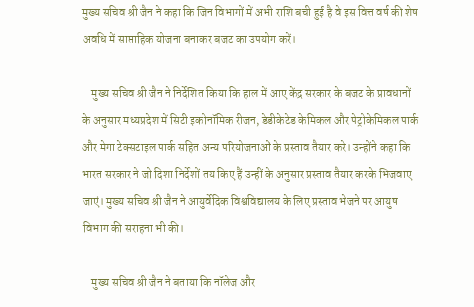मुख्य सचिव श्री जैन ने कहा कि जिन विभागों में अभी राशि बची हुई है वे इस वित्त वर्ष की शेष अवधि में साप्ताहिक योजना बनाकर बजट का उपयोग करें।

    मुख्य सचिव श्री जैन ने निर्देशित किया कि हाल में आए केंद्र सरकार के बजट के प्रावधानों के अनुसार मध्यप्रदेश में सिटी इकोनॉमिक रीजन, डेडीकेटेड केमिकल और पेट्रोकेमिकल पार्क और मेगा टेक्सटाइल पार्क सहित अन्य परियोजनाओं के प्रस्ताव तैयार करे। उन्होंने कहा कि भारत सरकार ने जो दिशा निर्देशों तय किए हैं उन्हीं के अनुसार प्रस्ताव तैयार करके भिजवाए जाएं। मुख्य सचिव श्री जैन ने आयुर्वेदिक विश्वविद्यालय के लिए प्रस्ताव भेजने पर आयुष विभाग की सराहना भी की।

    मुख्य सचिव श्री जैन ने बताया कि नॉलेज और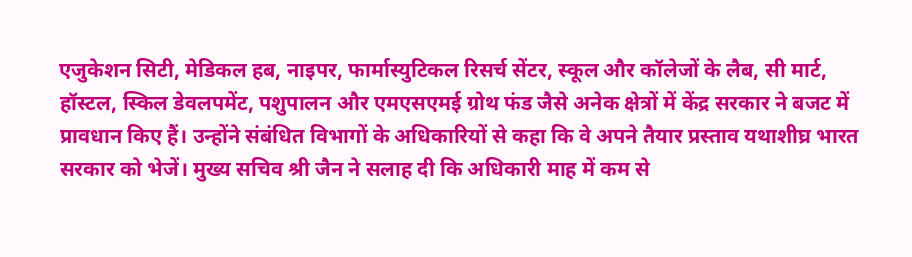एजुकेशन सिटी, मेडिकल हब, नाइपर, फार्मास्युटिकल रिसर्च सेंटर, स्कूल और कॉलेजों के लैब, सी मार्ट, हॉस्टल, स्किल डेवलपमेंट, पशुपालन और एमएसएमई ग्रोथ फंड जैसे अनेक क्षेत्रों में केंद्र सरकार ने बजट में प्रावधान किए हैं। उन्होंने संबंधित विभागों के अधिकारियों से कहा कि वे अपने तैयार प्रस्ताव यथाशीघ्र भारत सरकार को भेजें। मुख्य सचिव श्री जैन ने सलाह दी कि अधिकारी माह में कम से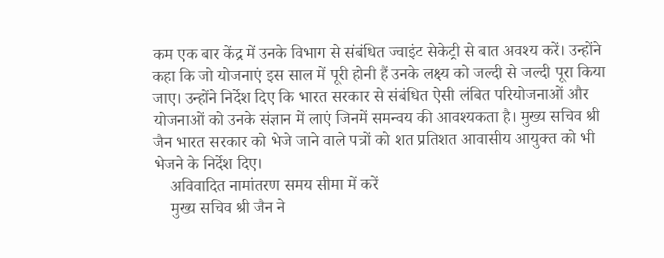कम एक बार केंद्र में उनके विभाग से संबंधित ज्वाइंट सेकेट्री से बात अवश्य करें। उन्होंने कहा कि जो योजनाएं इस साल में पूरी होनी हैं उनके लक्ष्य को जल्दी से जल्दी पूरा किया जाए। उन्होंने निर्देश दिए कि भारत सरकार से संबंधित ऐसी लंबित परियोजनाओं और योजनाओं को उनके संज्ञान में लाएं जिनमें समन्वय की आवश्यकता है। मुख्य सचिव श्री जैन भारत सरकार को भेजे जाने वाले पत्रों को शत प्रतिशत आवासीय आयुक्त को भी भेजने के निर्देश दिए।
    अविवादित नामांतरण समय सीमा में करें
    मुख्य सचिव श्री जैन ने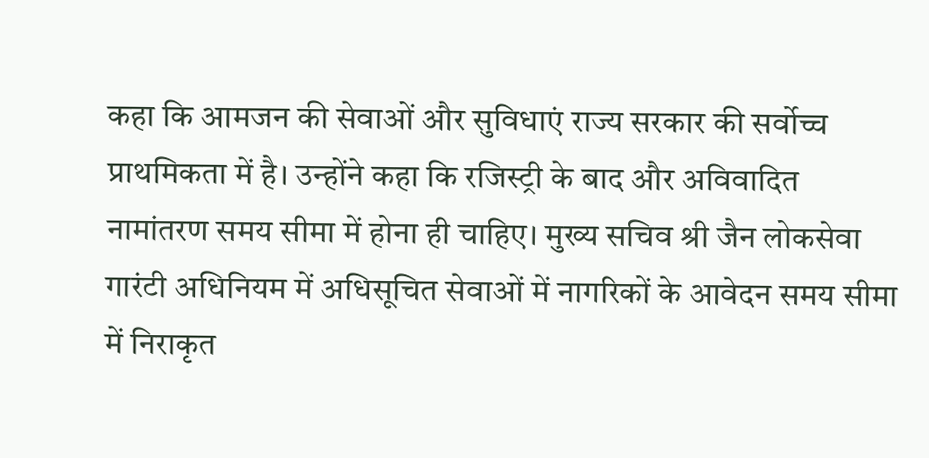कहा कि आमजन की सेवाओं और सुविधाएं राज्य सरकार की सर्वोच्च प्राथमिकता में है। उन्होंने कहा कि रजिस्ट्री के बाद और अविवादित नामांतरण समय सीमा में होना ही चाहिए। मुख्य सचिव श्री जैन लोकसेवा गारंटी अधिनियम में अधिसूचित सेवाओं में नागरिकों के आवेदन समय सीमा में निराकृत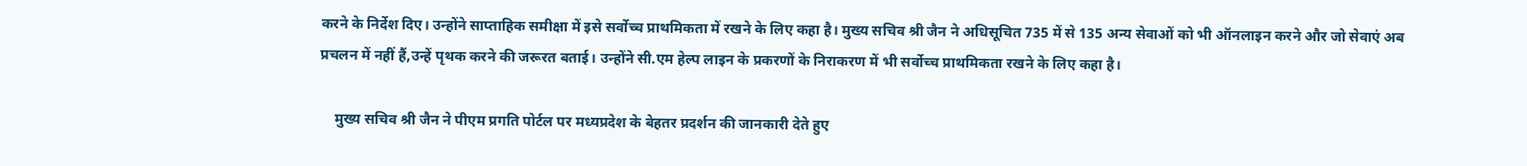करने के निर्देश दिए। उन्होंने साप्ताहिक समीक्षा में इसे सर्वोच्च प्राथमिकता में रखने के लिए कहा है। मुख्य सचिव श्री जैन ने अधिसूचित 735 में से 135 अन्य सेवाओं को भी ऑनलाइन करने और जो सेवाएं अब प्रचलन में नहीं हैं,उन्हें पृथक करने की जरूरत बताई। उन्होंने सी.एम हेल्प लाइन के प्रकरणों के निराकरण में भी सर्वोच्च प्राथमिकता रखने के लिए कहा है।

    मुख्य सचिव श्री जैन ने पीएम प्रगति पोर्टल पर मध्यप्रदेश के बेहतर प्रदर्शन की जानकारी देते हुए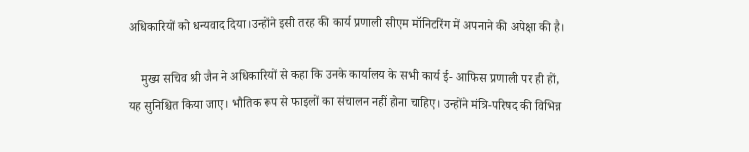अधिकारियों को धन्यवाद दिया।उन्होंने इसी तरह की कार्य प्रणाली सीएम मॉनिटरिंग में अपनाने की अपेक्षा की है।

    मुख्य सचिव श्री जैन ने अधिकारियों से कहा कि उनके कार्यालय के सभी कार्य ई- आफिस प्रणाली पर ही हों, यह सुनिश्चित किया जाए। भौतिक रूप से फाइलों का संचालन नहीं होना चाहिए। उन्होंने मंत्रि-परिषद की विभिन्न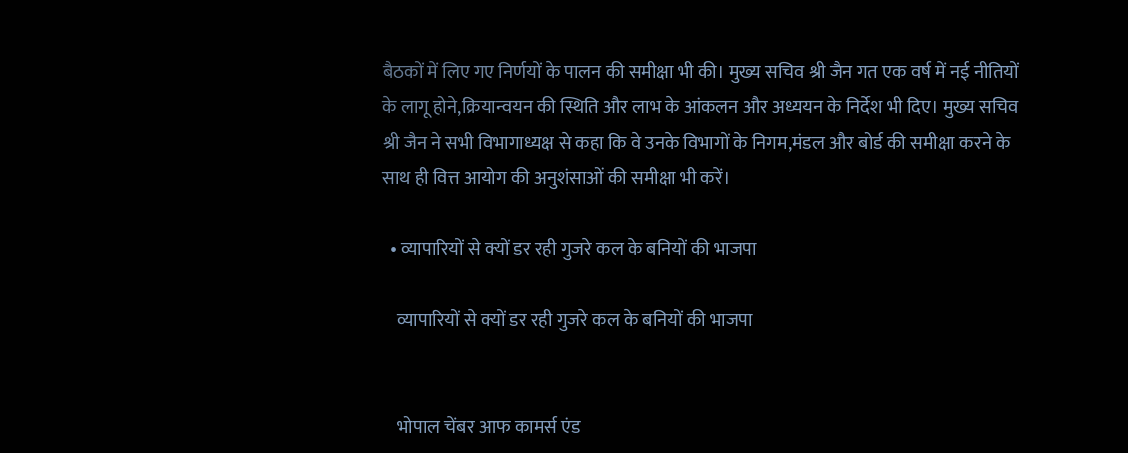बैठकों में लिए गए निर्णयों के पालन की समीक्षा भी की। मुख्य सचिव श्री जैन गत एक वर्ष में नई नीतियों के लागू होने,क्रियान्वयन की स्थिति और लाभ के आंकलन और अध्ययन के निर्देश भी दिए। मुख्य सचिव श्री जैन ने सभी विभागाध्यक्ष से कहा कि वे उनके विभागों के निगम,मंडल और बोर्ड की समीक्षा करने के साथ ही वित्त आयोग की अनुशंसाओं की समीक्षा भी करें।

  • व्यापारियों से क्यों डर रही गुजरे कल के बनियों की भाजपा

    व्यापारियों से क्यों डर रही गुजरे कल के बनियों की भाजपा


    भोपाल चेंबर आफ कामर्स एंड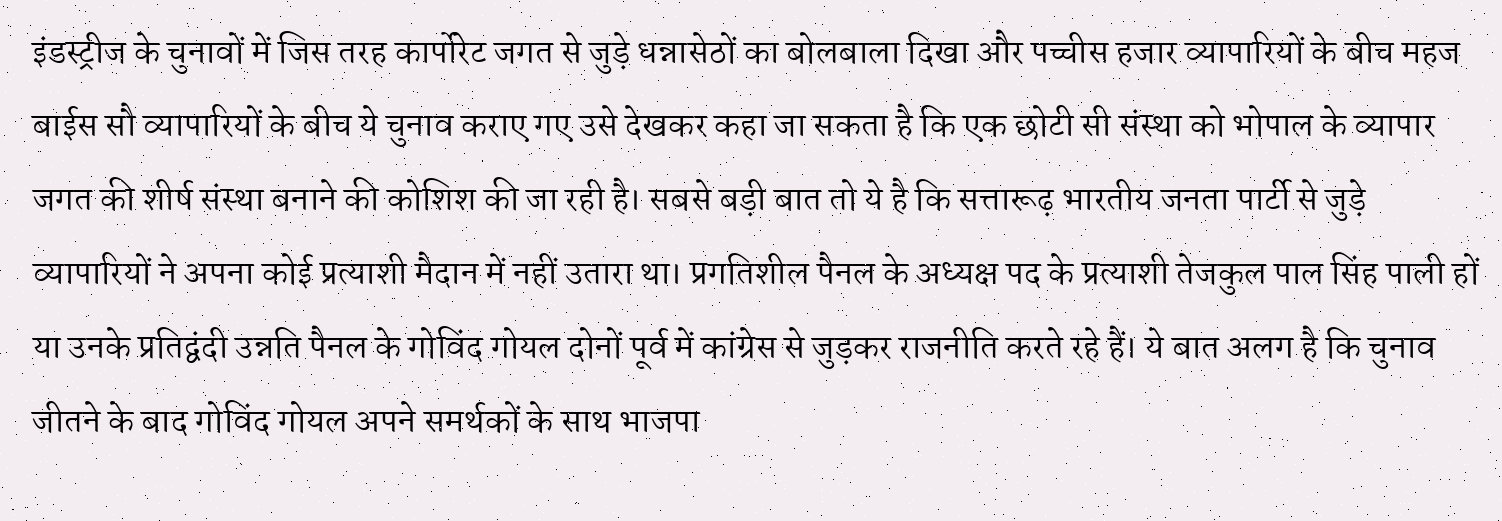इंडस्ट्रीज के चुनावों में जिस तरह कार्पोरेट जगत से जुड़े धन्नासेठों का बोलबाला दिखा और पच्चीस हजार व्यापारियों के बीच महज बाईस सौ व्यापारियों के बीच ये चुनाव कराए गए उसे देखकर कहा जा सकता है कि एक छोटी सी संस्था को भोपाल के व्यापार जगत की शीर्ष संस्था बनाने की कोशिश की जा रही है। सबसे बड़ी बात तो ये है कि सत्तारूढ़ भारतीय जनता पार्टी से जुड़े व्यापारियों ने अपना कोई प्रत्याशी मैदान में नहीं उतारा था। प्रगतिशील पैनल के अध्यक्ष पद के प्रत्याशी तेजकुल पाल सिंह पाली हों या उनके प्रतिद्वंदी उन्नति पैनल के गोविंद गोयल दोनों पूर्व में कांग्रेस से जुड़कर राजनीति करते रहे हैं। ये बात अलग है कि चुनाव जीतने के बाद गोविंद गोयल अपने समर्थकों के साथ भाजपा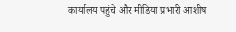कार्यालय पहुंचे और मीडिया प्रभारी आशीष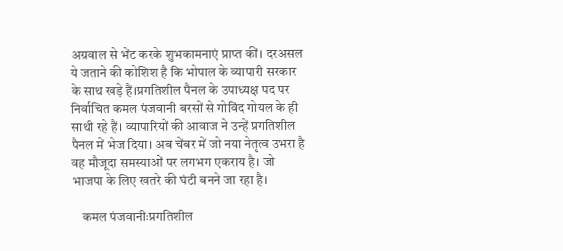अग्रवाल से भेंट करके शुभकामनाएं प्राप्त कीं। दरअसल ये जताने की कोशिश है कि भोपाल के व्यापारी सरकार के साथ खड़े हैं।प्रगतिशील पैनल के उपाध्यक्ष पद पर निर्वाचित कमल पंजवानी बरसों से गोविंद गोयल के ही साथी रहे हैं। व्यापारियों की आवाज ने उन्हें प्रगतिशील पैनल में भेज दिया। अब चेंबर में जो नया नेतृत्व उभरा है वह मौजूदा समस्याओं पर लगभग एकराय है। जो भाजपा के लिए खतरे की घंटी बनने जा रहा है।

    कमल पंजवानीःप्रगतिशील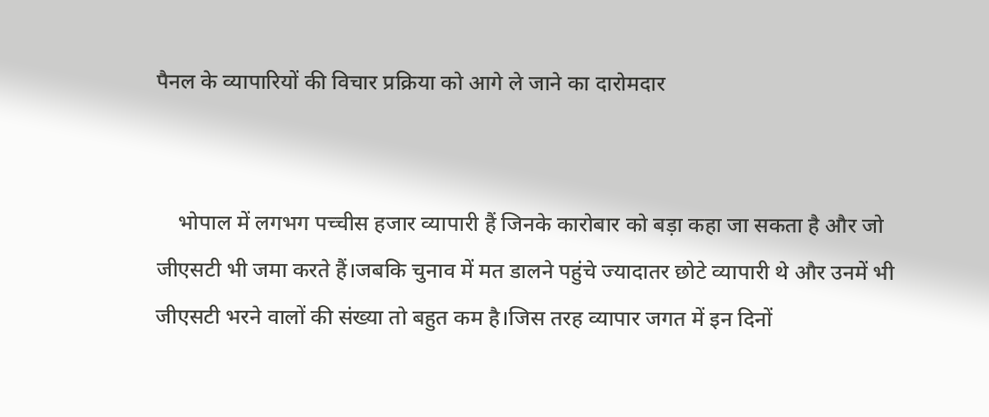पैनल के व्यापारियों की विचार प्रक्रिया को आगे ले जाने का दारोमदार


    भोपाल में लगभग पच्चीस हजार व्यापारी हैं जिनके कारोबार को बड़ा कहा जा सकता है और जो जीएसटी भी जमा करते हैं।जबकि चुनाव में मत डालने पहुंचे ज्यादातर छोटे व्यापारी थे और उनमें भी जीएसटी भरने वालों की संख्या तो बहुत कम है।जिस तरह व्यापार जगत में इन दिनों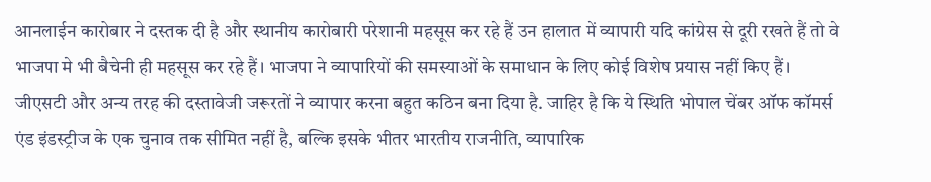आनलाईन कारोबार ने दस्तक दी है और स्थानीय कारोबारी परेशानी महसूस कर रहे हैं उन हालात में व्यापारी यदि कांग्रेस से दूरी रखते हैं तो वे भाजपा मे भी बैचेनी ही महसूस कर रहे हैं। भाजपा ने व्यापारियों की समस्याओं के समाधान के लिए कोई विशेष प्रयास नहीं किए हैं। जीएसटी और अन्य तरह की दस्तावेजी जरूरतों ने व्यापार करना बहुत कठिन बना दिया है. जाहिर है कि ये स्थिति भोपाल चेंबर ऑफ कॉमर्स एंड इंडस्ट्रीज के एक चुनाव तक सीमित नहीं है, बल्कि इसके भीतर भारतीय राजनीति, व्यापारिक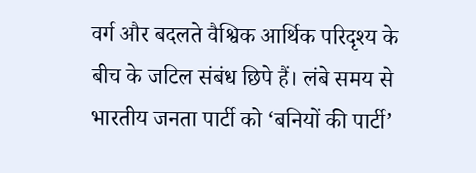वर्ग और बदलते वैश्विक आर्थिक परिदृश्य के बीच के जटिल संबंध छिपे हैं। लंबे समय से भारतीय जनता पार्टी को ‘बनियों की पार्टी’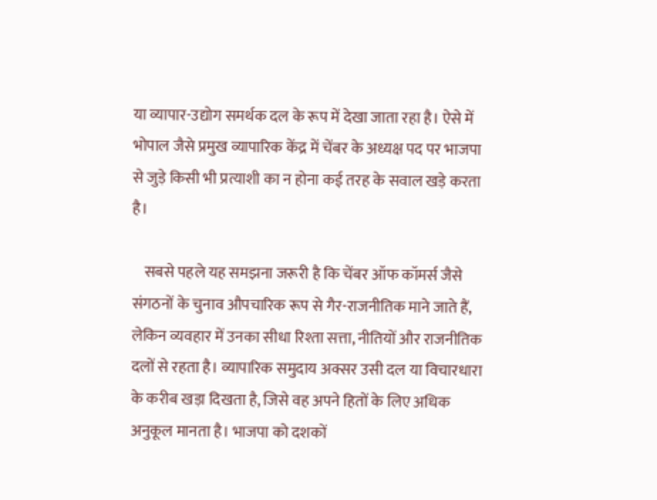या व्यापार-उद्योग समर्थक दल के रूप में देखा जाता रहा है। ऐसे में भोपाल जैसे प्रमुख व्यापारिक केंद्र में चेंबर के अध्यक्ष पद पर भाजपा से जुड़े किसी भी प्रत्याशी का न होना कई तरह के सवाल खड़े करता है।

    सबसे पहले यह समझना जरूरी है कि चेंबर ऑफ कॉमर्स जैसे संगठनों के चुनाव औपचारिक रूप से गैर-राजनीतिक माने जाते हैं, लेकिन व्यवहार में उनका सीधा रिश्ता सत्ता, नीतियों और राजनीतिक दलों से रहता है। व्यापारिक समुदाय अक्सर उसी दल या विचारधारा के करीब खड़ा दिखता है, जिसे वह अपने हितों के लिए अधिक अनुकूल मानता है। भाजपा को दशकों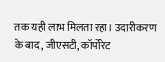तक यही लाभ मिलता रहा। उदारीकरण के बाद, जीएसटी, कॉर्पोरेट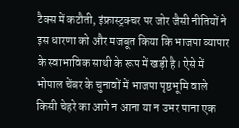टैक्स में कटौती, इंफ्रास्ट्रक्चर पर जोर जैसी नीतियों ने इस धारणा को और मजबूत किया कि भाजपा व्यापार के स्वाभाविक साथी के रूप में खड़ी है। ऐसे में भोपाल चेंबर के चुनावों में भाजपा पृष्ठभूमि वाले किसी चेहरे का आगे न आना या न उभर पाना एक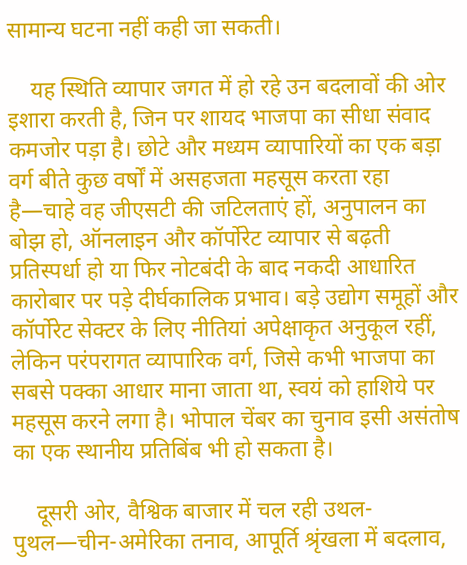सामान्य घटना नहीं कही जा सकती।

    यह स्थिति व्यापार जगत में हो रहे उन बदलावों की ओर इशारा करती है, जिन पर शायद भाजपा का सीधा संवाद कमजोर पड़ा है। छोटे और मध्यम व्यापारियों का एक बड़ा वर्ग बीते कुछ वर्षों में असहजता महसूस करता रहा है—चाहे वह जीएसटी की जटिलताएं हों, अनुपालन का बोझ हो, ऑनलाइन और कॉर्पोरेट व्यापार से बढ़ती प्रतिस्पर्धा हो या फिर नोटबंदी के बाद नकदी आधारित कारोबार पर पड़े दीर्घकालिक प्रभाव। बड़े उद्योग समूहों और कॉर्पोरेट सेक्टर के लिए नीतियां अपेक्षाकृत अनुकूल रहीं, लेकिन परंपरागत व्यापारिक वर्ग, जिसे कभी भाजपा का सबसे पक्का आधार माना जाता था, स्वयं को हाशिये पर महसूस करने लगा है। भोपाल चेंबर का चुनाव इसी असंतोष का एक स्थानीय प्रतिबिंब भी हो सकता है।

    दूसरी ओर, वैश्विक बाजार में चल रही उथल-पुथल—चीन-अमेरिका तनाव, आपूर्ति श्रृंखला में बदलाव,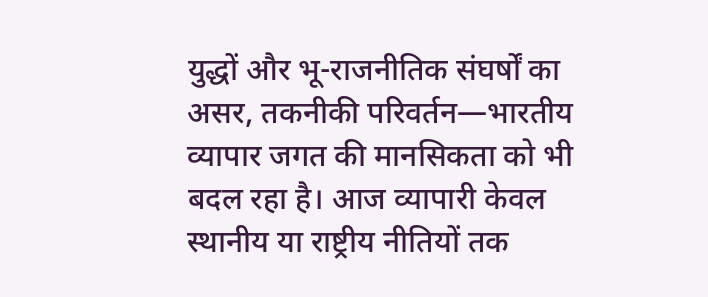युद्धों और भू-राजनीतिक संघर्षों का असर, तकनीकी परिवर्तन—भारतीय व्यापार जगत की मानसिकता को भी बदल रहा है। आज व्यापारी केवल स्थानीय या राष्ट्रीय नीतियों तक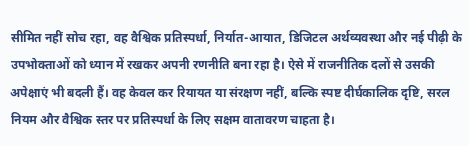सीमित नहीं सोच रहा, वह वैश्विक प्रतिस्पर्धा, निर्यात-आयात, डिजिटल अर्थव्यवस्था और नई पीढ़ी के उपभोक्ताओं को ध्यान में रखकर अपनी रणनीति बना रहा है। ऐसे में राजनीतिक दलों से उसकी अपेक्षाएं भी बदली हैं। वह केवल कर रियायत या संरक्षण नहीं, बल्कि स्पष्ट दीर्घकालिक दृष्टि, सरल नियम और वैश्विक स्तर पर प्रतिस्पर्धा के लिए सक्षम वातावरण चाहता है।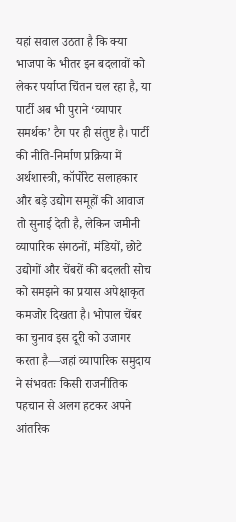यहां सवाल उठता है कि क्या भाजपा के भीतर इन बदलावों को लेकर पर्याप्त चिंतन चल रहा है, या पार्टी अब भी पुराने ‘व्यापार समर्थक’ टैग पर ही संतुष्ट है। पार्टी की नीति-निर्माण प्रक्रिया में अर्थशास्त्री, कॉर्पोरेट सलाहकार और बड़े उद्योग समूहों की आवाज तो सुनाई देती है, लेकिन जमीनी व्यापारिक संगठनों, मंडियों, छोटे उद्योगों और चेंबरों की बदलती सोच को समझने का प्रयास अपेक्षाकृत कमजोर दिखता है। भोपाल चेंबर का चुनाव इस दूरी को उजागर करता है—जहां व्यापारिक समुदाय ने संभवतः किसी राजनीतिक पहचान से अलग हटकर अपने आंतरिक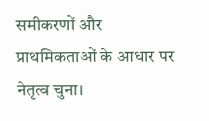समीकरणों और प्राथमिकताओं के आधार पर नेतृत्व चुना।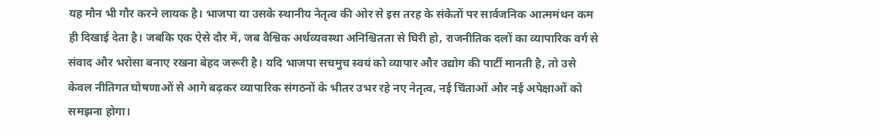यह मौन भी गौर करने लायक है। भाजपा या उसके स्थानीय नेतृत्व की ओर से इस तरह के संकेतों पर सार्वजनिक आत्ममंथन कम ही दिखाई देता है। जबकि एक ऐसे दौर में, जब वैश्विक अर्थव्यवस्था अनिश्चितता से घिरी हो, राजनीतिक दलों का व्यापारिक वर्ग से संवाद और भरोसा बनाए रखना बेहद जरूरी है। यदि भाजपा सचमुच स्वयं को व्यापार और उद्योग की पार्टी मानती है, तो उसे केवल नीतिगत घोषणाओं से आगे बढ़कर व्यापारिक संगठनों के भीतर उभर रहे नए नेतृत्व, नई चिंताओं और नई अपेक्षाओं को समझना होगा।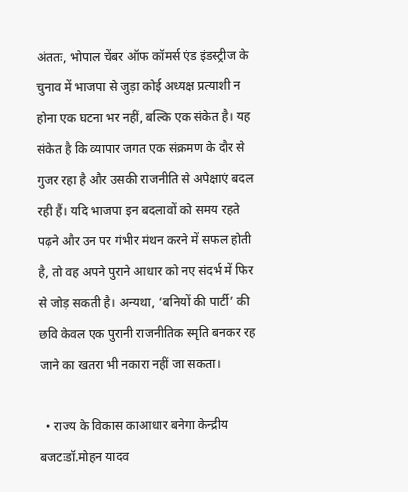अंततः, भोपाल चेंबर ऑफ कॉमर्स एंड इंडस्ट्रीज के चुनाव में भाजपा से जुड़ा कोई अध्यक्ष प्रत्याशी न होना एक घटना भर नहीं, बल्कि एक संकेत है। यह संकेत है कि व्यापार जगत एक संक्रमण के दौर से गुजर रहा है और उसकी राजनीति से अपेक्षाएं बदल रही हैं। यदि भाजपा इन बदलावों को समय रहते पढ़ने और उन पर गंभीर मंथन करने में सफल होती है, तो वह अपने पुराने आधार को नए संदर्भ में फिर से जोड़ सकती है। अन्यथा, ‘बनियों की पार्टी’ की छवि केवल एक पुरानी राजनीतिक स्मृति बनकर रह जाने का खतरा भी नकारा नहीं जा सकता।

  • राज्य के विकास काआधार बनेगा केन्द्रीय बजटःडॉ.मोहन यादव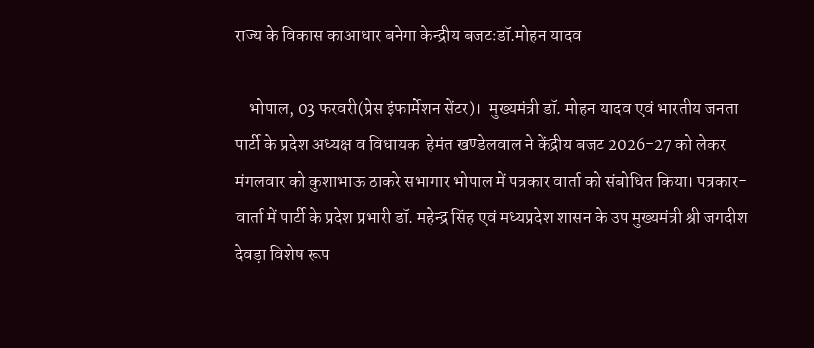राज्य के विकास काआधार बनेगा केन्द्रीय बजटःडॉ.मोहन यादव

    भोपाल, 03 फरवरी(प्रेस इंफार्मेशन सेंटर)।  मुख्यमंत्री डॉ. मोहन यादव एवं भारतीय जनता पार्टी के प्रदेश अध्यक्ष व विधायक  हेमंत खण्डेलवाल ने केंद्रीय बजट 2026-27 को लेकर मंगलवार को कुशाभाऊ ठाकरे सभागार भोपाल में पत्रकार वार्ता को संबोधित किया। पत्रकार-वार्ता में पार्टी के प्रदेश प्रभारी डॉ. महेन्द्र सिंह एवं मध्यप्रदेश शासन के उप मुख्यमंत्री श्री जगदीश देवड़ा विशेष रूप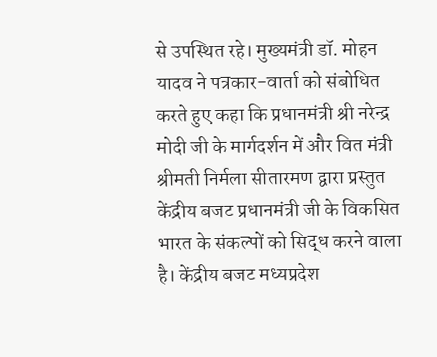से उपस्थित रहे। मुख्यमंत्री डॉ. मोहन यादव ने पत्रकार-वार्ता को संबोधित करते हुए कहा कि प्रधानमंत्री श्री नरेन्द्र मोदी जी के मार्गदर्शन में और वित मंत्री श्रीमती निर्मला सीतारमण द्वारा प्रस्तुत केंद्रीय बजट प्रधानमंत्री जी के विकसित भारत के संकल्पों को सिद्ध करने वाला है। केंद्रीय बजट मध्यप्रदेश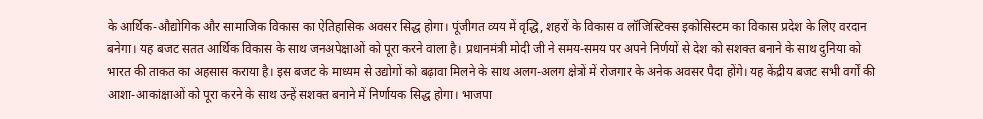के आर्थिक-औद्योगिक और सामाजिक विकास का ऐतिहासिक अवसर सिद्ध होगा। पूंजीगत व्यय में वृद्धि, शहरों के विकास व लॉजिस्टिक्स इकोसिस्टम का विकास प्रदेश के लिए वरदान बनेगा। यह बजट सतत आर्थिक विकास के साथ जनअपेक्षाओं को पूरा करने वाला है। प्रधानमंत्री मोदी जी ने समय-समय पर अपने निर्णयों से देश को सशक्त बनाने के साथ दुनिया को भारत की ताकत का अहसास कराया है। इस बजट के माध्यम से उद्योगों को बढ़ावा मिलने के साथ अलग-अलग क्षेत्रों में रोजगार के अनेक अवसर पैदा होंगे। यह केंद्रीय बजट सभी वर्गों की आशा-आकांक्षाओं को पूरा करने के साथ उन्हें सशक्त बनाने में निर्णायक सिद्ध होगा। भाजपा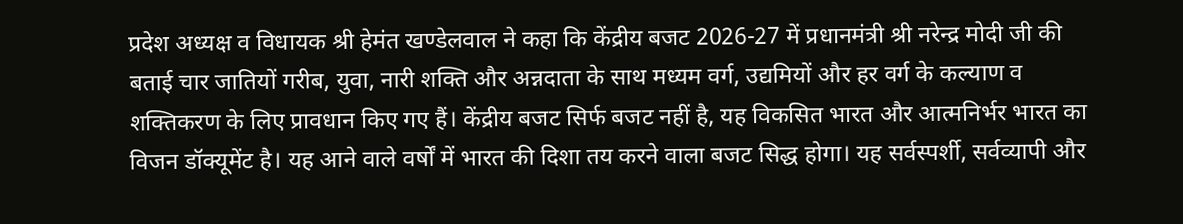प्रदेश अध्यक्ष व विधायक श्री हेमंत खण्डेलवाल ने कहा कि केंद्रीय बजट 2026-27 में प्रधानमंत्री श्री नरेन्द्र मोदी जी की बताई चार जातियों गरीब, युवा, नारी शक्ति और अन्नदाता के साथ मध्यम वर्ग, उद्यमियों और हर वर्ग के कल्याण व शक्तिकरण के लिए प्रावधान किए गए हैं। केंद्रीय बजट सिर्फ बजट नहीं है, यह विकसित भारत और आत्मनिर्भर भारत का विजन डॉक्यूमेंट है। यह आने वाले वर्षों में भारत की दिशा तय करने वाला बजट सिद्ध होगा। यह सर्वस्पर्शी, सर्वव्यापी और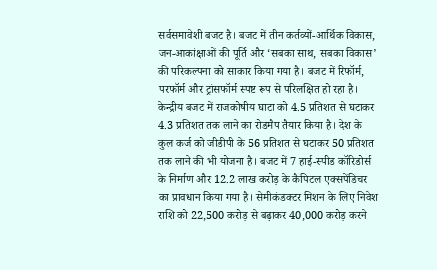सर्वसमावेशी बजट है। बजट में तीन कर्तव्यों-आर्थिक विकास, जन-आकांक्षाओं की पूर्ति और ‘सबका साथ, सबका विकास’ की परिकल्पना को साकार किया गया है। बजट में रिफॉर्म, परफॉर्म और ट्रांसफॉर्म स्पष्ट रूप से परिलक्षित हो रहा है। केन्द्रीय बजट में राजकोषीय घाटा को 4.5 प्रतिशत से घटाकर 4.3 प्रतिशत तक लाने का रोडमैप तैयार किया है। देश के कुल कर्ज को जीडीपी के 56 प्रतिशत से घटाकर 50 प्रतिशत तक लाने की भी योजना है। बजट में 7 हाई-स्पीड कॉरिडोर्स के निर्माण और 12.2 लाख करोड़ के कैपिटल एक्सपेंडिचर का प्रावधान किया गया है। सेमीकंडक्टर मिशन के लिए निवेश राशि को 22,500 करोड़ से बढ़ाकर 40,000 करोड़ करने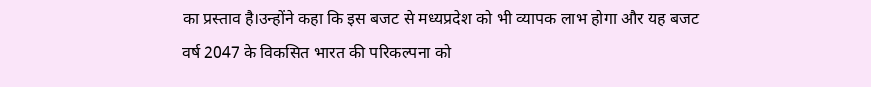का प्रस्ताव है।उन्होंने कहा कि इस बजट से मध्यप्रदेश को भी व्यापक लाभ होगा और यह बजट वर्ष 2047 के विकसित भारत की परिकल्पना को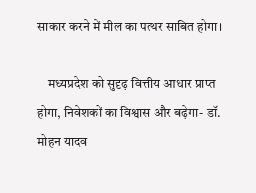साकार करने में मील का पत्थर साबित होगा।

    मध्यप्रदेश को सुदृढ़ वित्तीय आधार प्राप्त होगा, निवेशकों का विश्वास और बढ़ेगा- डॉ. मोहन यादव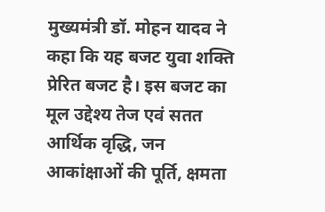मुख्यमंत्री डॉ. मोहन यादव ने कहा कि यह बजट युवा शक्ति प्रेरित बजट है। इस बजट का मूल उद्देश्य तेज एवं सतत आर्थिक वृद्धि, जन आकांक्षाओं की पूर्ति, क्षमता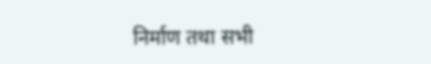निर्माण तथा सभी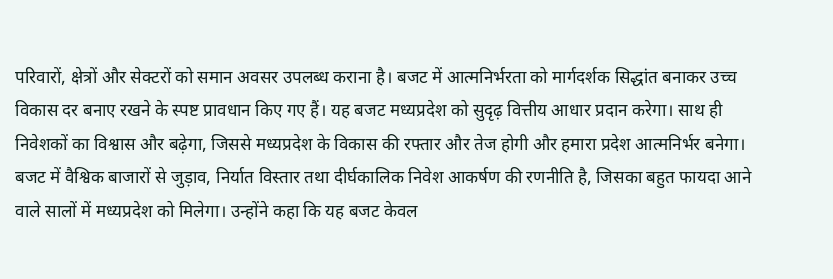परिवारों, क्षेत्रों और सेक्टरों को समान अवसर उपलब्ध कराना है। बजट में आत्मनिर्भरता को मार्गदर्शक सिद्धांत बनाकर उच्च विकास दर बनाए रखने के स्पष्ट प्रावधान किए गए हैं। यह बजट मध्यप्रदेश को सुदृढ़ वित्तीय आधार प्रदान करेगा। साथ ही निवेशकों का विश्वास और बढ़ेगा, जिससे मध्यप्रदेश के विकास की रफ्तार और तेज होगी और हमारा प्रदेश आत्मनिर्भर बनेगा। बजट में वैश्विक बाजारों से जुड़ाव, निर्यात विस्तार तथा दीर्घकालिक निवेश आकर्षण की रणनीति है, जिसका बहुत फायदा आने वाले सालों में मध्यप्रदेश को मिलेगा। उन्होंने कहा कि यह बजट केवल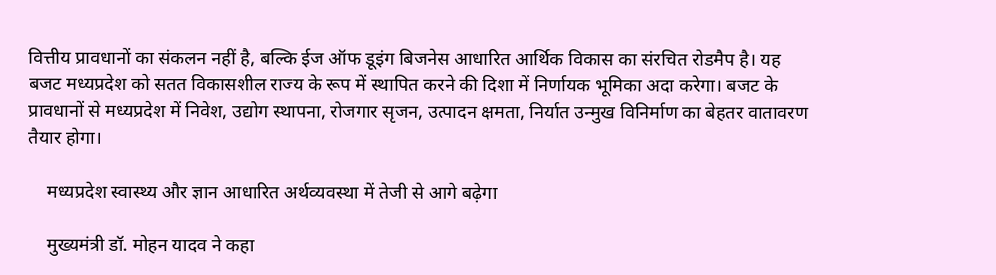वित्तीय प्रावधानों का संकलन नहीं है, बल्कि ईज ऑफ डूइंग बिजनेस आधारित आर्थिक विकास का संरचित रोडमैप है। यह बजट मध्यप्रदेश को सतत विकासशील राज्य के रूप में स्थापित करने की दिशा में निर्णायक भूमिका अदा करेगा। बजट के प्रावधानों से मध्यप्रदेश में निवेश, उद्योग स्थापना, रोजगार सृजन, उत्पादन क्षमता, निर्यात उन्मुख विनिर्माण का बेहतर वातावरण तैयार होगा।

    मध्यप्रदेश स्वास्थ्य और ज्ञान आधारित अर्थव्यवस्था में तेजी से आगे बढ़ेगा

    मुख्यमंत्री डॉ. मोहन यादव ने कहा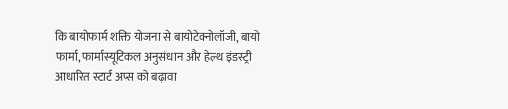कि बायोफार्म शक्ति योजना से बायोटेक्नोलॉजी, बायो फार्मा, फार्मास्यूटिकल अनुसंधान और हेल्थ इंडस्ट्री आधारित स्टार्ट अप्स को बढ़ावा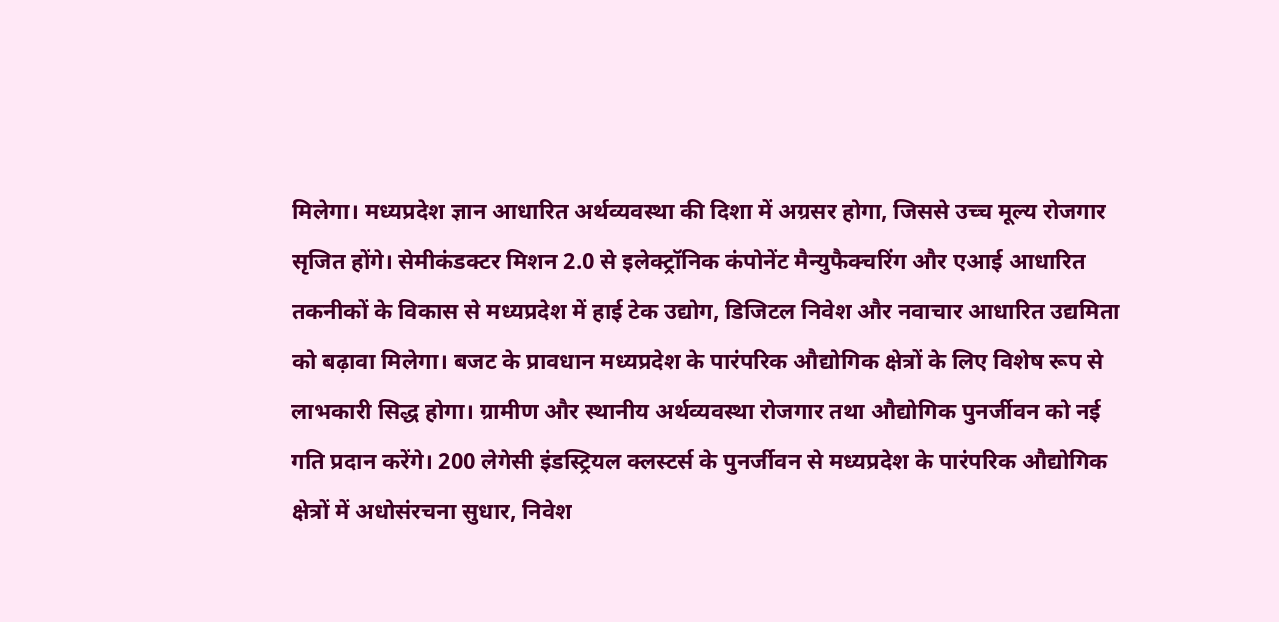मिलेगा। मध्यप्रदेश ज्ञान आधारित अर्थव्यवस्था की दिशा में अग्रसर होगा, जिससे उच्च मूल्य रोजगार सृजित होंगे। सेमीकंडक्टर मिशन 2.0 से इलेक्ट्रॉनिक कंपोनेंट मैन्युफैक्चरिंग और एआई आधारित तकनीकों के विकास से मध्यप्रदेश में हाई टेक उद्योग, डिजिटल निवेश और नवाचार आधारित उद्यमिता को बढ़ावा मिलेगा। बजट के प्रावधान मध्यप्रदेश के पारंपरिक औद्योगिक क्षेत्रों के लिए विशेष रूप से लाभकारी सिद्ध होगा। ग्रामीण और स्थानीय अर्थव्यवस्था रोजगार तथा औद्योगिक पुनर्जीवन को नई गति प्रदान करेंगे। 200 लेगेसी इंडस्ट्रियल क्लस्टर्स के पुनर्जीवन से मध्यप्रदेश के पारंपरिक औद्योगिक क्षेत्रों में अधोसंरचना सुधार, निवेश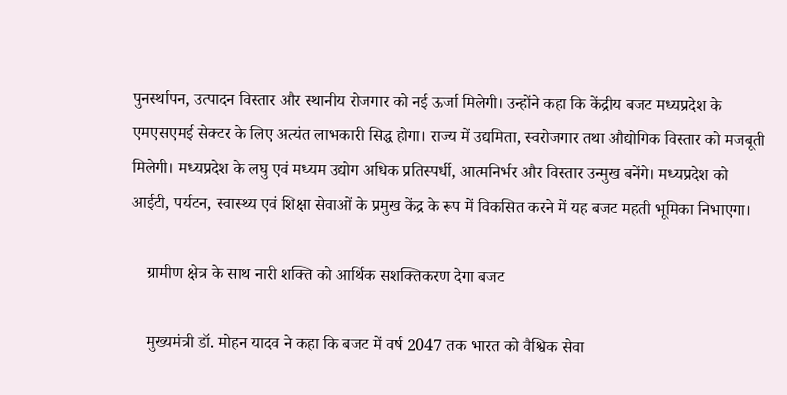पुनर्स्थापन, उत्पादन विस्तार और स्थानीय रोजगार को नई ऊर्जा मिलेगी। उन्होंने कहा कि केंद्रीय बजट मध्यप्रदेश के एमएसएमई सेक्टर के लिए अत्यंत लाभकारी सिद्ध होगा। राज्य में उद्यमिता, स्वरोजगार तथा औद्योगिक विस्तार को मजबूती मिलेगी। मध्यप्रदेश के लघु एवं मध्यम उद्योग अधिक प्रतिस्पर्धी, आत्मनिर्भर और विस्तार उन्मुख बनेंगे। मध्यप्रदेश को आईटी, पर्यटन, स्वास्थ्य एवं शिक्षा सेवाओं के प्रमुख केंद्र के रूप में विकसित करने में यह बजट महती भूमिका निभाएगा।

    ग्रामीण क्षेत्र के साथ नारी शक्ति को आर्थिक सशक्तिकरण देगा बजट

    मुख्यमंत्री डॉ. मोहन यादव ने कहा कि बजट में वर्ष 2047 तक भारत को वैश्विक सेवा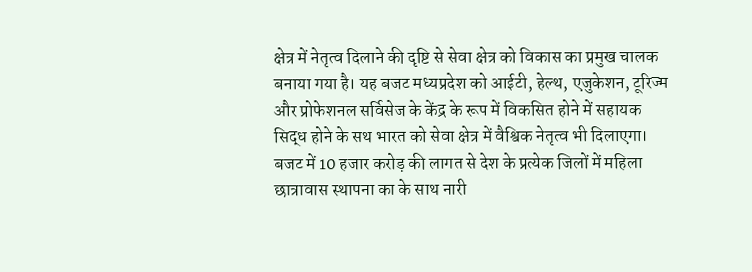क्षेत्र में नेतृत्व दिलाने की दृष्टि से सेवा क्षेत्र को विकास का प्रमुख चालक बनाया गया है। यह बजट मध्यप्रदेश को आईटी, हेल्थ, एजुकेशन, टूरिज्म और प्रोफेशनल सर्विसेज के केंद्र के रूप में विकसित होने में सहायक सिद्ध होने के सथ भारत को सेवा क्षेत्र में वैश्विक नेतृत्व भी दिलाएगा। बजट में 10 हजार करोड़ की लागत से देश के प्रत्येक जिलों में महिला छात्रावास स्थापना का के साथ नारी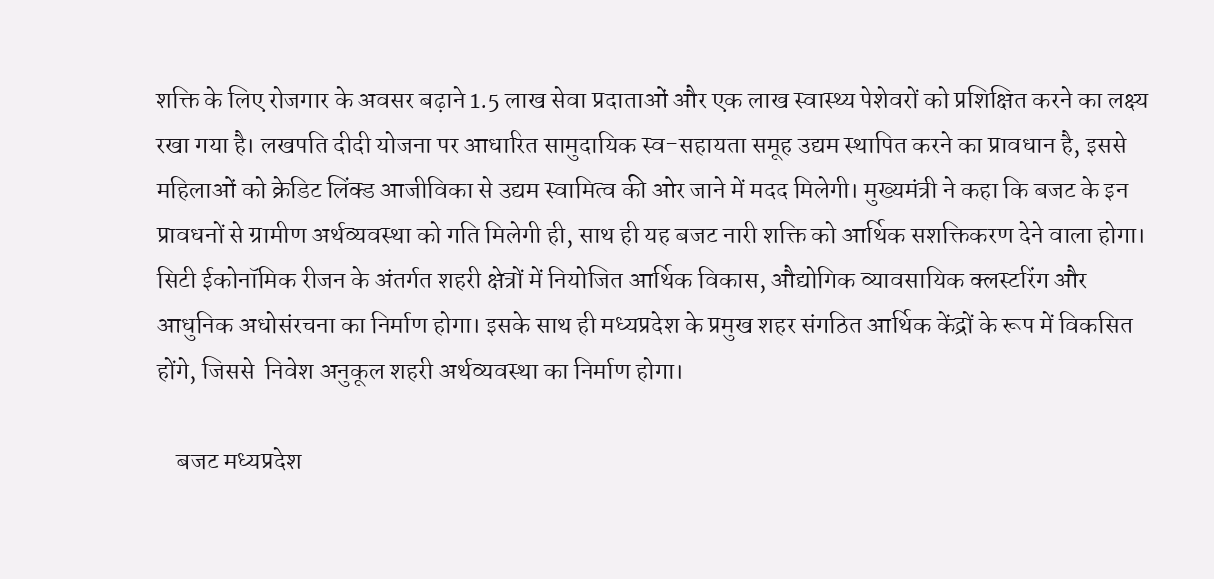शक्ति के लिए रोजगार के अवसर बढ़ाने 1.5 लाख सेवा प्रदाताओं और एक लाख स्वास्थ्य पेशेवरों को प्रशिक्षित करने का लक्ष्य रखा गया है। लखपति दीदी योजना पर आधारित सामुदायिक स्व-सहायता समूह उद्यम स्थापित करने का प्रावधान है, इससे महिलाओं को क्रेडिट लिंक्ड आजीविका से उद्यम स्वामित्व की ओर जाने में मदद मिलेगी। मुख्यमंत्री ने कहा कि बजट के इन प्रावधनों से ग्रामीण अर्थव्यवस्था को गति मिलेगी ही, साथ ही यह बजट नारी शक्ति को आर्थिक सशक्तिकरण देने वाला होगा। सिटी ईकोनॉमिक रीजन के अंतर्गत शहरी क्षेत्रों में नियोजित आर्थिक विकास, औद्योगिक व्यावसायिक क्लस्टरिंग और आधुनिक अधोसंरचना का निर्माण होगा। इसके साथ ही मध्यप्रदेश के प्रमुख शहर संगठित आर्थिक केंद्रों के रूप में विकसित होंगे, जिससे  निवेश अनुकूल शहरी अर्थव्यवस्था का निर्माण होगा।

    बजट मध्यप्रदेश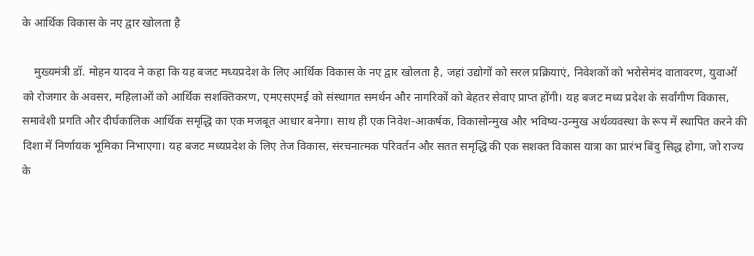के आर्थिक विकास के नए द्वार खोलता है

    मुख्यमंत्री डॉ. मोहन यादव ने कहा कि यह बजट मध्यप्रदेश के लिए आर्थिक विकास के नए द्वार खोलता है, जहां उद्योगों को सरल प्रक्रियाएं, निवेशकों को भरोसेमंद वातावरण, युवाओं को रोजगार के अवसर, महिलाओं को आर्थिक सशक्तिकरण, एमएसएमई को संस्थागत समर्थन और नागरिकों को बेहतर सेवाए प्राप्त होंगी। यह बजट मध्य प्रदेश के सर्वांगीण विकास, समावेशी प्रगति और दीर्घकालिक आर्थिक समृद्धि का एक मजबूत आधार बनेगा। साथ ही एक निवेश-आकर्षक, विकासोन्मुख और भविष्य-उन्मुख अर्थव्यवस्था के रूप में स्थापित करने की दिशा में निर्णायक भूमिका निभाएगा। यह बजट मध्यप्रदेश के लिए तेज विकास, संरचनात्मक परिवर्तन और सतत समृद्धि की एक सशक्त विकास यात्रा का प्रारंभ बिंदु सिद्ध होगा, जो राज्य के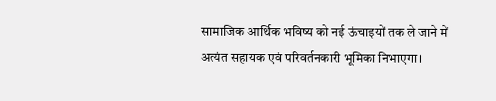सामाजिक आर्थिक भविष्य को नई ऊंचाइयों तक ले जाने में अत्यंत सहायक एवं परिवर्तनकारी भूमिका निभाएगा।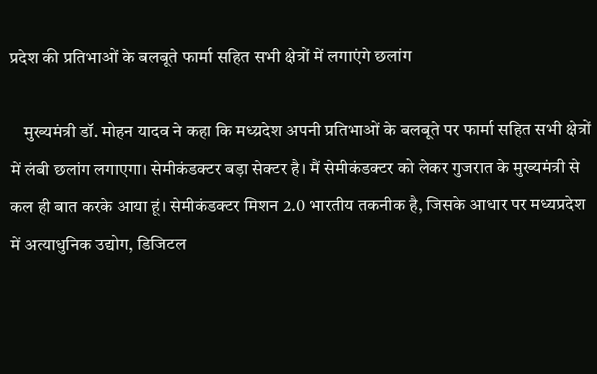प्रदेश की प्रतिभाओं के बलबूते फार्मा सहित सभी क्षेत्रों में लगाएंगे छलांग

    मुख्यमंत्री डॉ. मोहन यादव ने कहा कि मध्य्रदेश अपनी प्रतिभाओं के बलबूते पर फार्मा सहित सभी क्षेत्रों में लंबी छलांग लगाएगा। सेमीकंडक्टर बड़ा सेक्टर है। मैं सेमीकंडक्टर को लेकर गुजरात के मुख्यमंत्री से कल ही बात करके आया हूं। सेमीकंडक्टर मिशन 2.0 भारतीय तकनीक है, जिसके आधार पर मध्यप्रदेश में अत्याधुनिक उद्योग, डिजिटल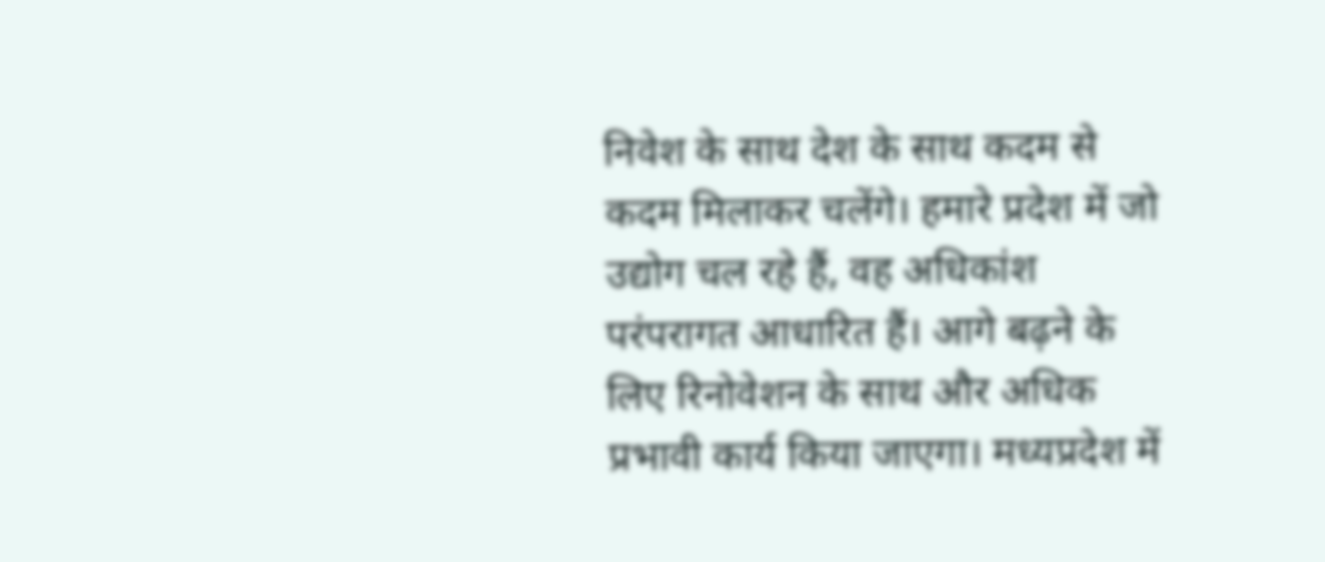निवेश के साथ देश के साथ कदम से कदम मिलाकर चलेंगे। हमारे प्रदेश में जो उद्योग चल रहे हैं, वह अधिकांश परंपरागत आधारित हैं। आगे बढ़ने के लिए रिनोवेशन के साथ और अधिक प्रभावी कार्य किया जाएगा। मध्यप्रदेश में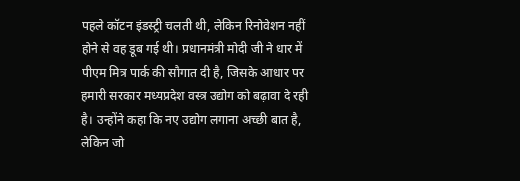पहले कॉटन इंडस्ट्री चलती थी, लेकिन रिनोवेशन नहीं होने से वह डूब गई थी। प्रधानमंत्री मोदी जी ने धार में पीएम मित्र पार्क की सौगात दी है, जिसके आधार पर हमारी सरकार मध्यप्रदेश वस्त्र उद्योग को बढ़ावा दे रही है। उन्होंने कहा कि नए उद्योग लगाना अच्छी बात है, लेकिन जो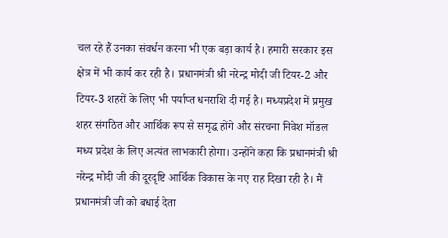चल रहे हैं उनका संवर्धन करना भी एक बड़ा कार्य है। हमारी सरकार इस क्षेत्र में भी कार्य कर रही है। प्रधानमंत्री श्री नरेन्द्र मोदी जी टियर-2 और टियर-3 शहरों के लिए भी पर्याप्त धनराशि दी गई है। मध्यप्रदेश में प्रमुख शहर संगठित और आर्थिक रूप से समृद्ध होंगे और संरचना निवेश मॉडल मध्य प्रदेश के लिए अत्यंत लाभकारी होगा। उन्होंने कहा कि प्रधानमंत्री श्री नरेन्द्र मोदी जी की दूरदृष्टि आर्थिक विकास के नए राह दिखा रही है। मैं प्रधानमंत्री जी को बधाई देता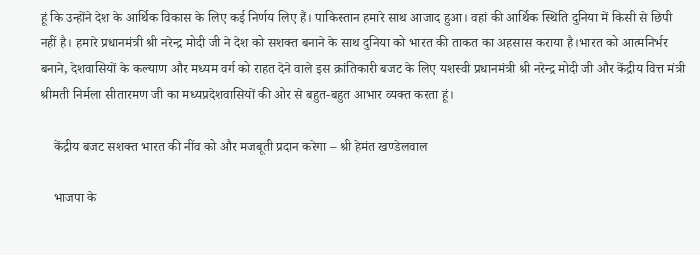हूं कि उन्होंने देश के आर्थिक विकास के लिए कई निर्णय लिए हैं। पाकिस्तान हमारे साथ आजाद हुआ। वहां की आर्थिक स्थिति दुनिया में किसी से छिपी नहीं है। हमारे प्रधानमंत्री श्री नरेन्द्र मोदी जी ने देश को सशक्त बनाने के साथ दुनिया को भारत की ताकत का अहसास कराया है।भारत को आत्मनिर्भर बनाने, देशवासियों के कल्याण और मध्यम वर्ग को राहत देने वाले इस क्रांतिकारी बजट के लिए यशस्वी प्रधानमंत्री श्री नरेन्द्र मोदी जी और केंद्रीय वित्त मंत्री श्रीमती निर्मला सीतारमण जी का मध्यप्रदेशवासियों की ओर से बहुत-बहुत आभार व्यक्त करता हूं।

    केंद्रीय बजट सशक्त भारत की नींव को और मजबूती प्रदान करेगा – श्री हेमंत खण्डेलवाल

    भाजपा के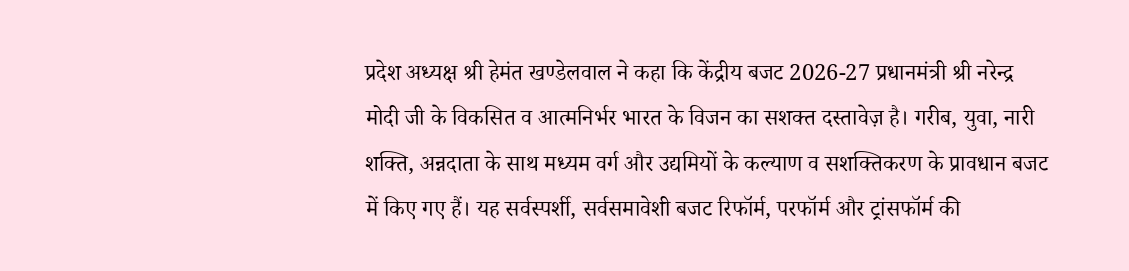प्रदेश अध्यक्ष श्री हेमंत खण्डेलवाल ने कहा कि केंद्रीय बजट 2026-27 प्रधानमंत्री श्री नरेन्द्र मोदी जी के विकसित व आत्मनिर्भर भारत के विजन का सशक्त दस्तावेज़ है। गरीब, युवा, नारी शक्ति, अन्नदाता के साथ मध्यम वर्ग और उद्यमियों के कल्याण व सशक्तिकरण के प्रावधान बजट में किए गए हैं। यह सर्वस्पर्शी, सर्वसमावेशी बजट रिफॉर्म, परफॉर्म और ट्रांसफॉर्म की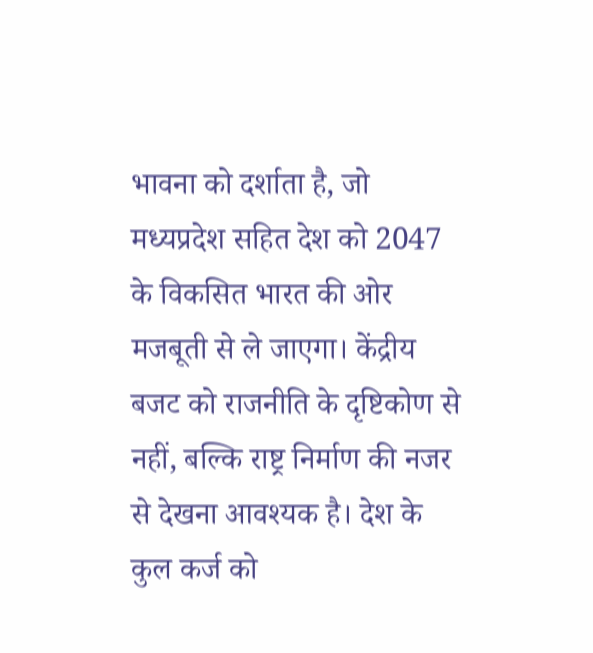भावना को दर्शाता है, जो मध्यप्रदेश सहित देश को 2047 के विकसित भारत की ओर मजबूती से ले जाएगा। केंद्रीय बजट को राजनीति के दृष्टिकोण से नहीं, बल्कि राष्ट्र निर्माण की नजर से देखना आवश्यक है। देश के कुल कर्ज को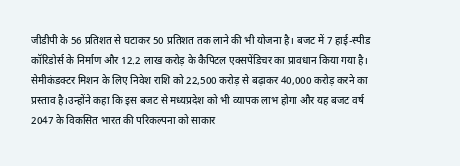जीडीपी के 56 प्रतिशत से घटाकर 50 प्रतिशत तक लाने की भी योजना है। बजट में 7 हाई-स्पीड कॉरिडोर्स के निर्माण और 12.2 लाख करोड़ के कैपिटल एक्सपेंडिचर का प्रावधान किया गया है। सेमीकंडक्टर मिशन के लिए निवेश राशि को 22,500 करोड़ से बढ़ाकर 40,000 करोड़ करने का प्रस्ताव है।उन्होंने कहा कि इस बजट से मध्यप्रदेश को भी व्यापक लाभ होगा और यह बजट वर्ष 2047 के विकसित भारत की परिकल्पना को साकार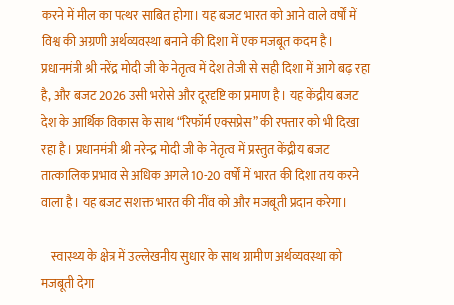करने में मील का पत्थर साबित होगा। यह बजट भारत को आने वाले वर्षों में विश्व की अग्रणी अर्थव्यवस्था बनाने की दिशा में एक मजबूत कदम है। प्रधानमंत्री श्री नरेंद्र मोदी जी के नेतृत्व में देश तेजी से सही दिशा में आगे बढ़ रहा है, और बजट 2026 उसी भरोसे और दूरदृष्टि का प्रमाण है। यह केंद्रीय बजट देश के आर्थिक विकास के साथ “रिफॉर्म एक्सप्रेस” की रफ्तार को भी दिखा रहा है। प्रधानमंत्री श्री नरेन्द्र मोदी जी के नेतृत्व में प्रस्तुत केंद्रीय बजट तात्कालिक प्रभाव से अधिक अगले 10-20 वर्षों में भारत की दिशा तय करने वाला है। यह बजट सशक्त भारत की नींव को और मजबूती प्रदान करेगा।

    स्वास्थ्य के क्षेत्र में उल्लेखनीय सुधार के साथ ग्रामीण अर्थव्यवस्था को मजबूती देगा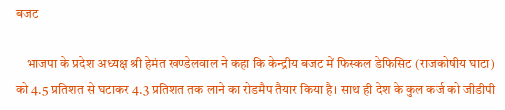बजट

    भाजपा के प्रदेश अध्यक्ष श्री हेमंत खण्डेलवाल ने कहा कि केन्द्रीय बजट में फिस्कल डेफिसिट (राजकोषीय घाटा) को 4.5 प्रतिशत से घटाकर 4.3 प्रतिशत तक लाने का रोडमैप तैयार किया है। साथ ही देश के कुल कर्ज को जीडीपी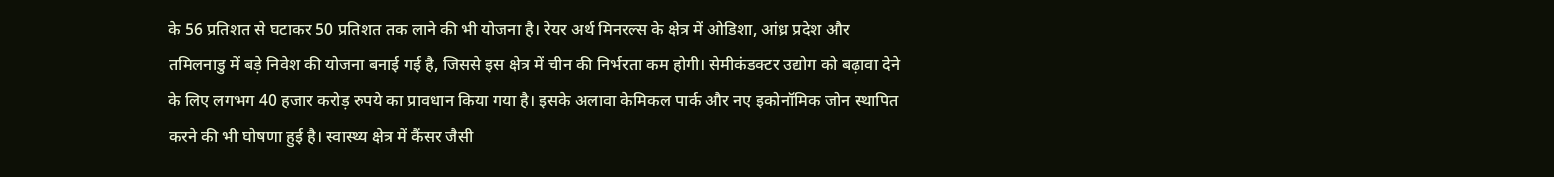के 56 प्रतिशत से घटाकर 50 प्रतिशत तक लाने की भी योजना है। रेयर अर्थ मिनरल्स के क्षेत्र में ओडिशा, आंध्र प्रदेश और तमिलनाडु में बड़े निवेश की योजना बनाई गई है, जिससे इस क्षेत्र में चीन की निर्भरता कम होगी। सेमीकंडक्टर उद्योग को बढ़ावा देने के लिए लगभग 40 हजार करोड़ रुपये का प्रावधान किया गया है। इसके अलावा केमिकल पार्क और नए इकोनॉमिक जोन स्थापित करने की भी घोषणा हुई है। स्वास्थ्य क्षेत्र में कैंसर जैसी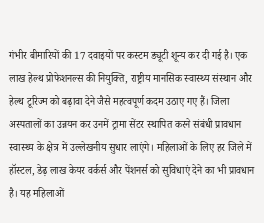गंभीर बीमारियों की 17 दवाइयों पर कस्टम ड्यूटी शून्य कर दी गई है। एक लाख हेल्थ प्रोफेशनल्स की नियुक्ति, राष्ट्रीय मानसिक स्वास्थ्य संस्थान और हेल्थ टूरिज्म को बढ़ावा देने जैसे महत्वपूर्ण कदम उठाए गए हैं। जिला अस्पतालों का उन्नयन कर उनमें ट्रामा सेंटर स्थापित करने संबंधी प्रावधान स्वास्थ्य के क्षेत्र में उल्लेखनीय सुधार लाएंगे। महिलाओं के लिए हर जिले में हॉस्टल, डेढ़ लाख केयर वर्कर्स और पेंशनर्स को सुविधाएं देने का भी प्रावधान है। यह महिलाओं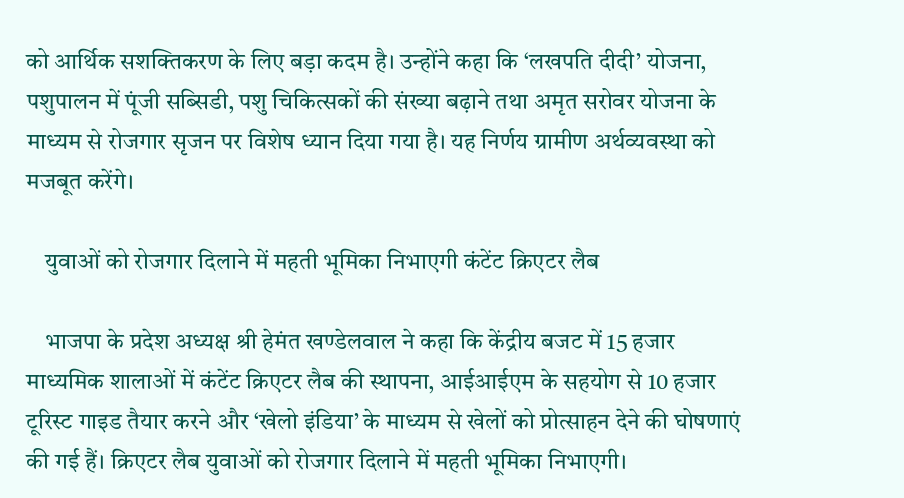को आर्थिक सशक्तिकरण के लिए बड़ा कदम है। उन्होंने कहा कि ‘लखपति दीदी’ योजना, पशुपालन में पूंजी सब्सिडी, पशु चिकित्सकों की संख्या बढ़ाने तथा अमृत सरोवर योजना के माध्यम से रोजगार सृजन पर विशेष ध्यान दिया गया है। यह निर्णय ग्रामीण अर्थव्यवस्था को मजबूत करेंगे।

    युवाओं को रोजगार दिलाने में महती भूमिका निभाएगी कंटेंट क्रिएटर लैब

    भाजपा के प्रदेश अध्यक्ष श्री हेमंत खण्डेलवाल ने कहा कि केंद्रीय बजट में 15 हजार माध्यमिक शालाओं में कंटेंट क्रिएटर लैब की स्थापना, आईआईएम के सहयोग से 10 हजार टूरिस्ट गाइड तैयार करने और ‘खेलो इंडिया’ के माध्यम से खेलों को प्रोत्साहन देने की घोषणाएं की गई हैं। क्रिएटर लैब युवाओं को रोजगार दिलाने में महती भूमिका निभाएगी।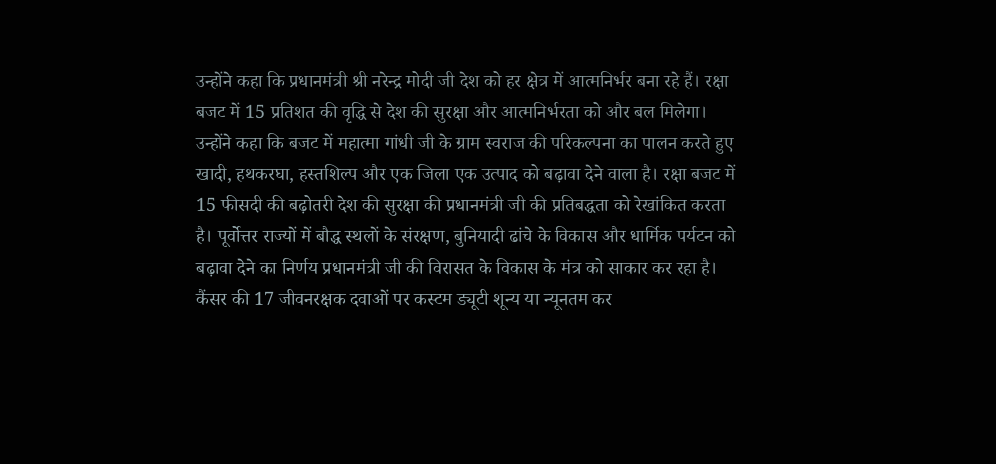उन्होंने कहा कि प्रधानमंत्री श्री नरेन्द्र मोदी जी देश को हर क्षेत्र में आत्मनिर्भर बना रहे हैं। रक्षा बजट में 15 प्रतिशत की वृद्धि से देश की सुरक्षा और आत्मनिर्भरता को और बल मिलेगा। उन्होंने कहा कि बजट में महात्मा गांधी जी के ग्राम स्वराज की परिकल्पना का पालन करते हुए खादी, हथकरघा, हस्तशिल्प और एक जिला एक उत्पाद को बढ़ावा देने वाला है। रक्षा बजट में 15 फीसदी की बढ़ोतरी देश की सुरक्षा की प्रधानमंत्री जी की प्रतिबद्धता को रेखांकित करता है। पूर्वोत्तर राज्यों में बौद्ध स्थलों के संरक्षण, बुनियादी ढांचे के विकास और धार्मिक पर्यटन को बढ़ावा देने का निर्णय प्रधानमंत्री जी की विरासत के विकास के मंत्र को साकार कर रहा है। कैंसर की 17 जीवनरक्षक दवाओं पर कस्टम ड्यूटी शून्य या न्यूनतम कर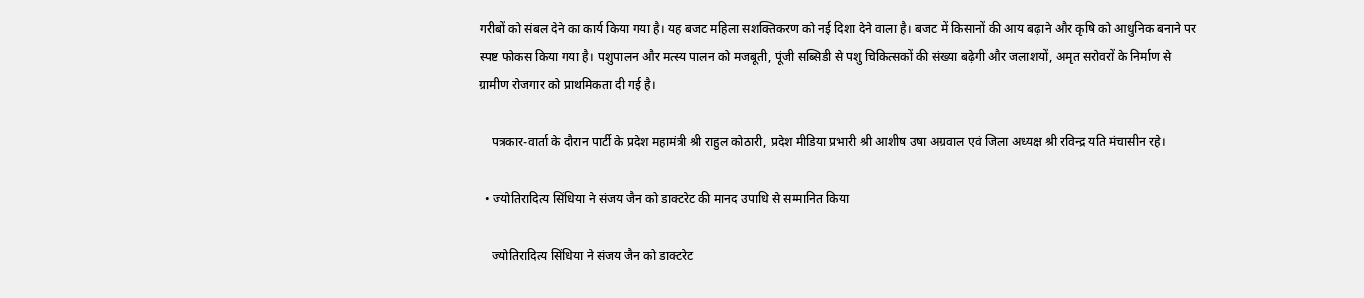गरीबों को संबल देने का कार्य किया गया है। यह बजट महिला सशक्तिकरण को नई दिशा देने वाला है। बजट में किसानों की आय बढ़ाने और कृषि को आधुनिक बनाने पर स्पष्ट फोकस किया गया है। पशुपालन और मत्स्य पालन को मजबूती, पूंजी सब्सिडी से पशु चिकित्सकों की संख्या बढ़ेगी और जलाशयों, अमृत सरोवरों के निर्माण से ग्रामीण रोजगार को प्राथमिकता दी गई है।

    पत्रकार-वार्ता के दौरान पार्टी के प्रदेश महामंत्री श्री राहुल कोठारी, प्रदेश मीडिया प्रभारी श्री आशीष उषा अग्रवाल एवं जिला अध्यक्ष श्री रविन्द्र यति मंचासीन रहे।

  • ज्योतिरादित्य सिंधिया ने संजय जैन को डाक्टरेट की मानद उपाधि से सम्मानित किया

    ज्योतिरादित्य सिंधिया ने संजय जैन को डाक्टरेट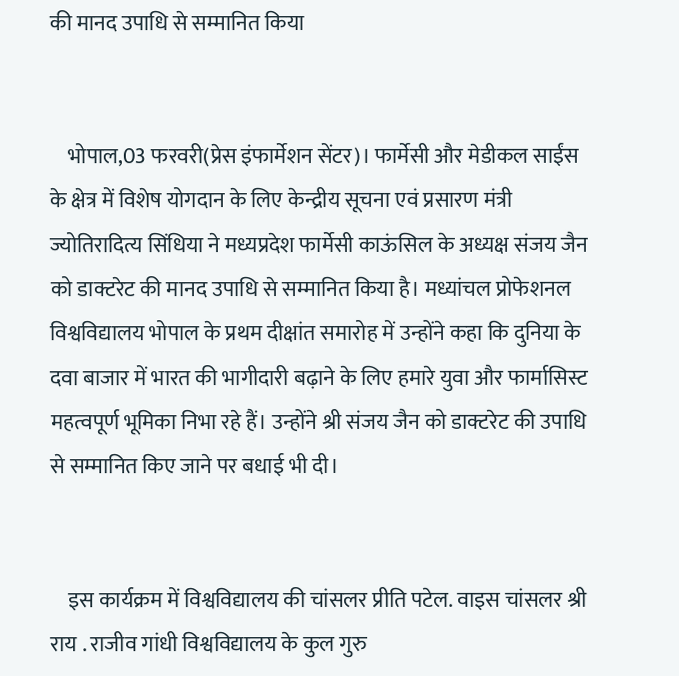की मानद उपाधि से सम्मानित किया


    भोपाल,03 फरवरी(प्रेस इंफार्मेशन सेंटर)। फार्मेसी और मेडीकल साईंस के क्षेत्र में विशेष योगदान के लिए केन्द्रीय सूचना एवं प्रसारण मंत्री ज्योतिरादित्य सिंधिया ने मध्यप्रदेश फार्मेसी काऊंसिल के अध्यक्ष संजय जैन को डाक्टरेट की मानद उपाधि से सम्मानित किया है। मध्यांचल प्रोफेशनल विश्वविद्यालय भोपाल के प्रथम दीक्षांत समारोह में उन्होंने कहा कि दुनिया के दवा बाजार में भारत की भागीदारी बढ़ाने के लिए हमारे युवा और फार्मासिस्ट महत्वपूर्ण भूमिका निभा रहे हैं। उन्होंने श्री संजय जैन को डाक्टरेट की उपाधि से सम्मानित किए जाने पर बधाई भी दी।


    इस कार्यक्रम में विश्वविद्यालय की चांसलर प्रीति पटेल. वाइस चांसलर श्री राय . राजीव गांधी विश्वविद्यालय के कुल गुरु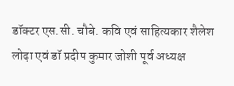डॉक्टर एस.सी. चौबे. कवि एवं साहित्यकार शैलेश लोढ़ा एवं डॉ प्रदीप कुमार जोशी पूर्व अध्यक्ष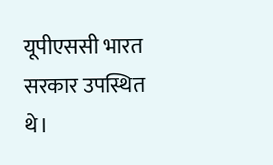यूपीएससी भारत सरकार उपस्थित थे।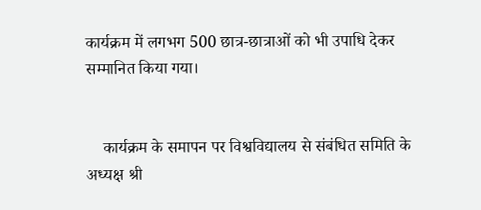कार्यक्रम में लगभग 500 छात्र-छात्राओं को भी उपाधि देकर सम्मानित किया गया।


    कार्यक्रम के समापन पर विश्वविद्यालय से संबंधित समिति के अध्यक्ष श्री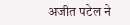अजीत पटेल ने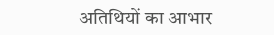अतिथियों का आभार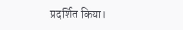प्रदर्शित किया।